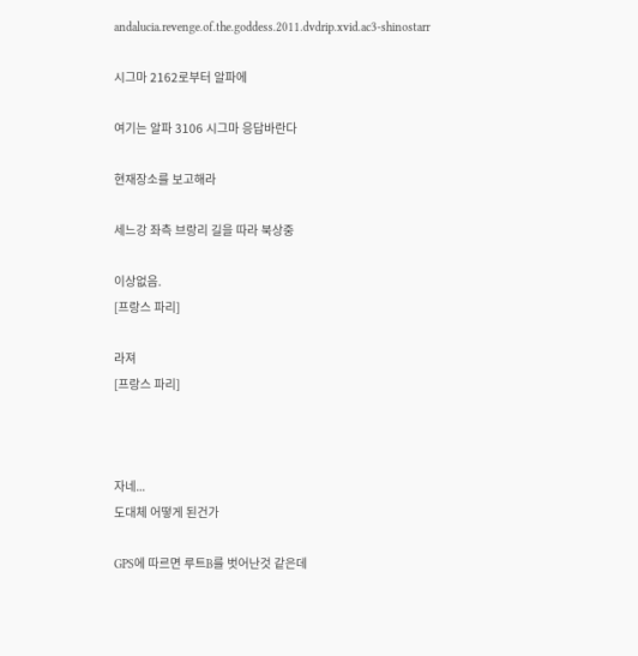andalucia.revenge.of.the.goddess.2011.dvdrip.xvid.ac3-shinostarr

시그마 2162로부터 알파에

여기는 알파 3106 시그마 응답바란다

현재장소를 보고해라

세느강 좌측 브랑리 길을 따라 북상중

이상없음.
[프랑스 파리]

라져
[프랑스 파리]



자네...
도대체 어떻게 된건가

GPS에 따르면 루트B를 벗어난것 같은데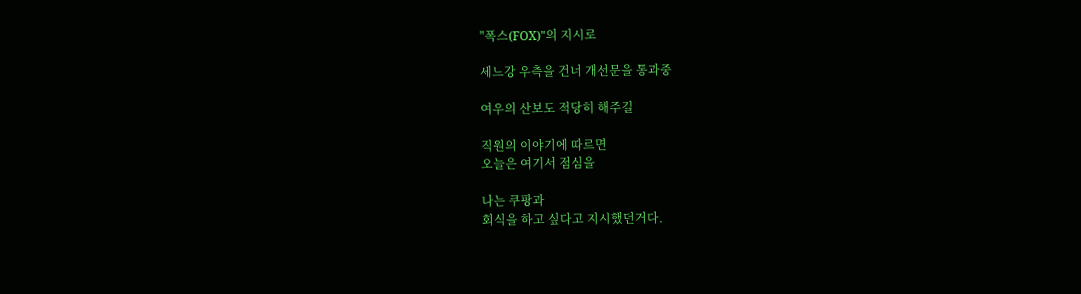"폭스(FOX)"의 지시로

세느강 우측을 건너 개선문을 통과중

여우의 산보도 적당히 해주길

직원의 이야기에 따르면
오늘은 여기서 점심을

나는 쿠팡과
회식을 하고 싶다고 지시했던거다.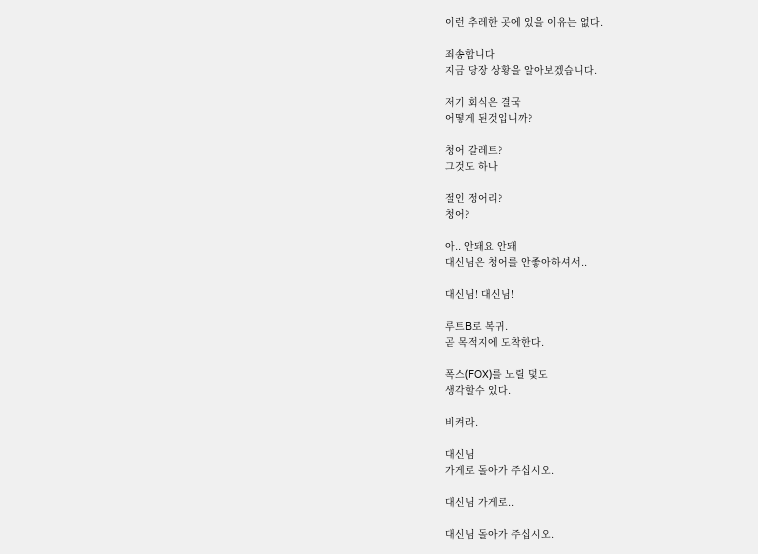이런 추레한 곳에 있을 이유는 없다.

죄송합니다
지금 당장 상황을 알아보겠습니다.

저기 회식은 결국
어떻게 된것입니까?

청어 갈레트?
그것도 하나

절인 정어리?
청어?

아.. 안돼요 안돼
대신님은 청어를 안좋아하셔서..

대신님! 대신님!

루트B로 복귀.
곧 목적지에 도착한다.

폭스(FOX)를 노릴 덫도
생각할수 있다.

비켜라.

대신님
가게로 돌아가 주십시오.

대신님 가게로..

대신님 돌아가 주십시오.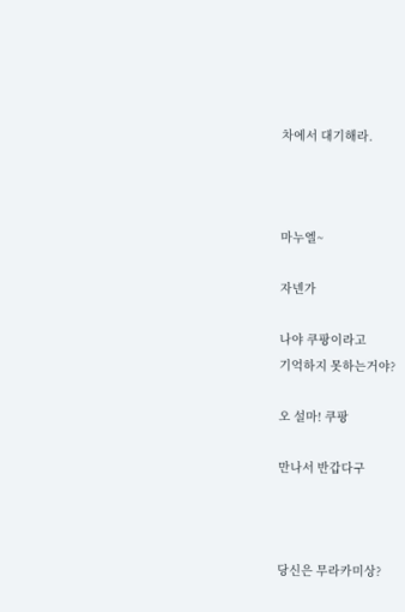차에서 대기해라.



마누엘~

자넨가

나야 쿠팡이라고
기억하지 못하는거야?

오 설마! 쿠팡

만나서 반갑다구



당신은 무라카미상?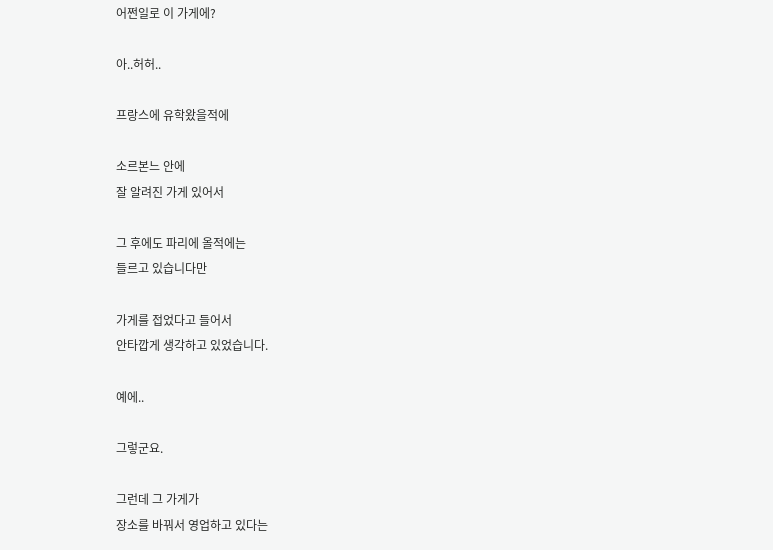어쩐일로 이 가게에?

아..허허..

프랑스에 유학왔을적에

소르본느 안에
잘 알려진 가게 있어서

그 후에도 파리에 올적에는
들르고 있습니다만

가게를 접었다고 들어서
안타깝게 생각하고 있었습니다.

예에..

그렇군요.

그런데 그 가게가
장소를 바꿔서 영업하고 있다는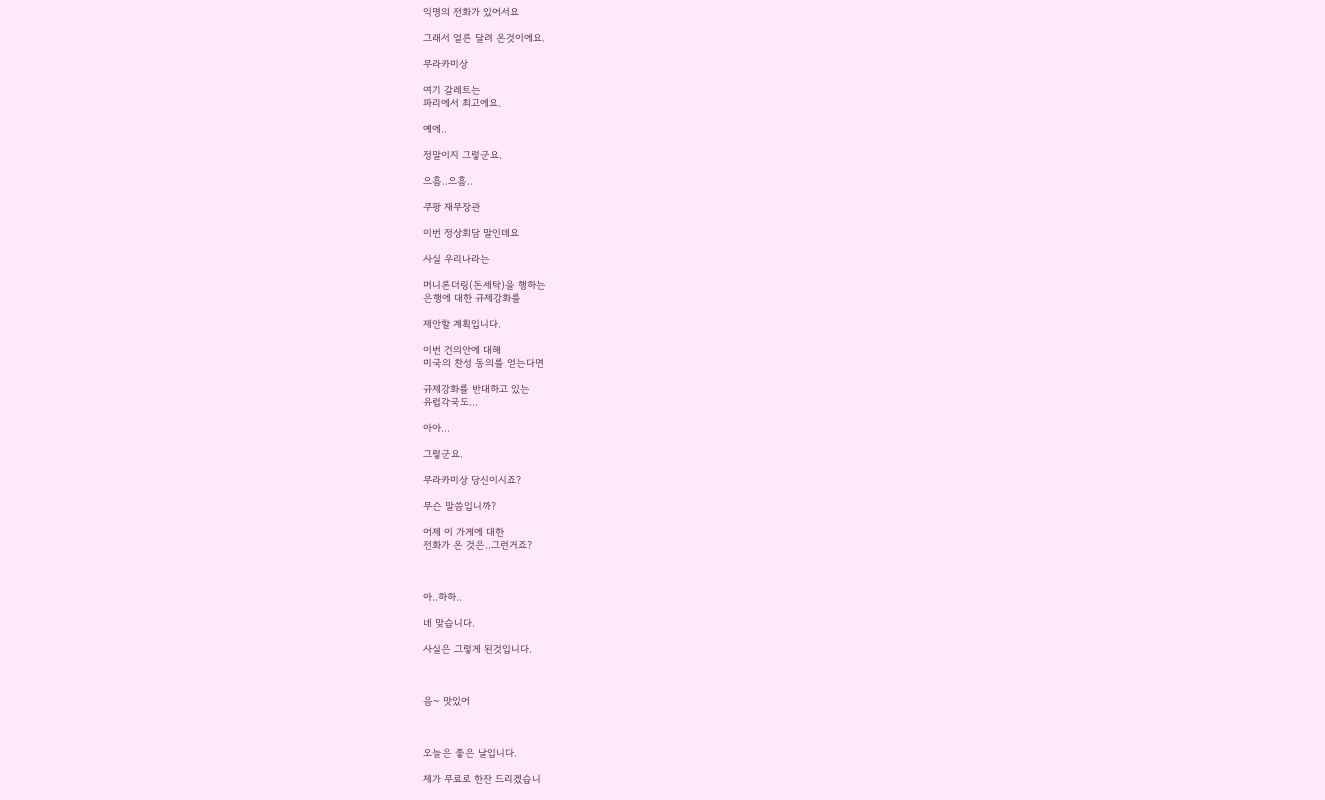익명의 전화가 있어서요

그래서 얼른 달려 온것이에요.

무라카미상

여기 갈레트는
파리에서 최고에요.

예에..

정말이지 그렇군요.

으흠..으흠..

쿠팡 재무장관

이번 정상회담 말인데요

사실 우리나라는

머니론더링(돈세탁)을 행하는
은행에 대한 규제강화를

제안할 계획입니다.

이번 건의안에 대해
미국의 찬성 동의를 얻는다면

규제강화를 반대하고 있는
유럽각국도...

아아...

그렇군요.

무라카미상 당신이시죠?

무슨 말씀입니까?

어제 이 가게에 대한
전화가 온 것은..그런거죠?



아..하하..

네 맞습니다.

사실은 그렇게 된것입니다.



음~ 맛있어



오늘은 좋은 날입니다.

제가 무료로 한잔 드리겠습니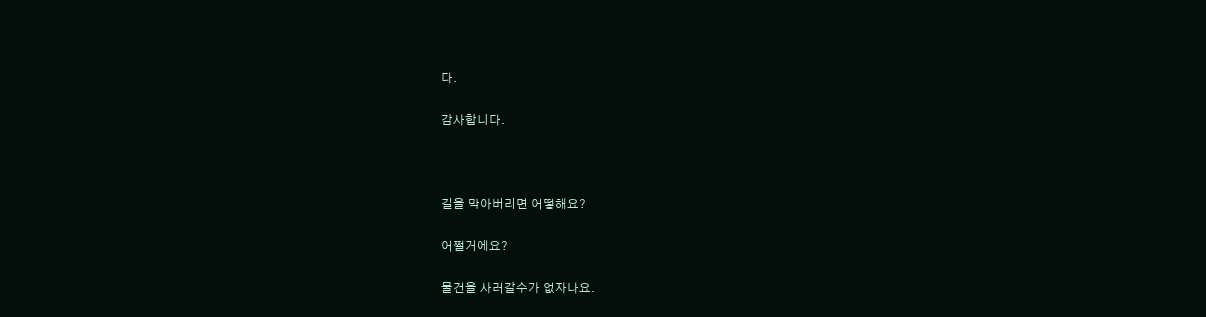다.

감사합니다.



길을 막아버리면 어떻해요?

어쩔거에요?

물건을 사러갈수가 없자나요.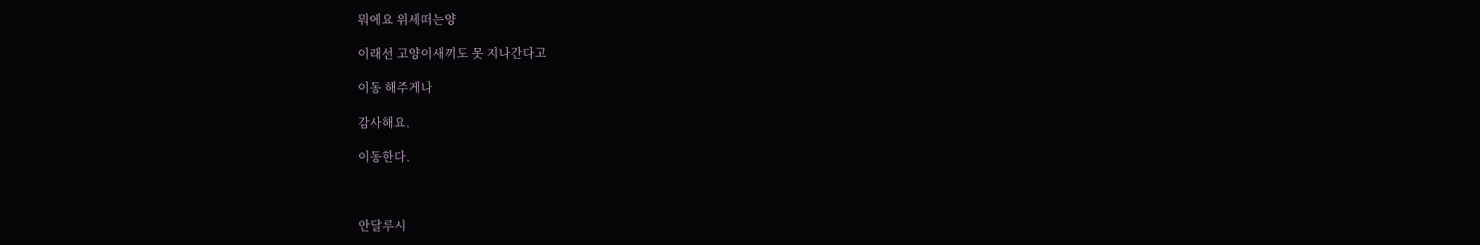뭐에요 위세떠는양

이래선 고양이새끼도 못 지나간다고

이동 해주게나

감사해요.

이동한다.



안달루시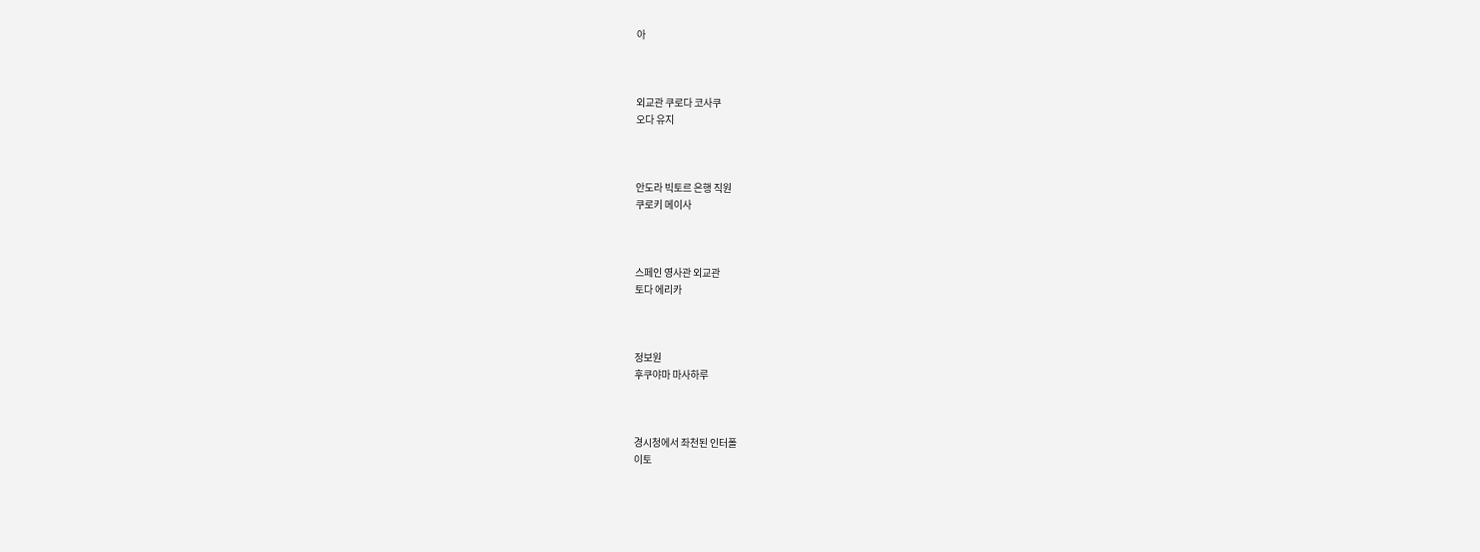아



외교관 쿠로다 코사쿠
오다 유지



안도라 빅토르 은행 직원
쿠로키 메이사



스페인 영사관 외교관
토다 에리카



정보원
후쿠야마 마사하루



경시청에서 좌천된 인터폴
이토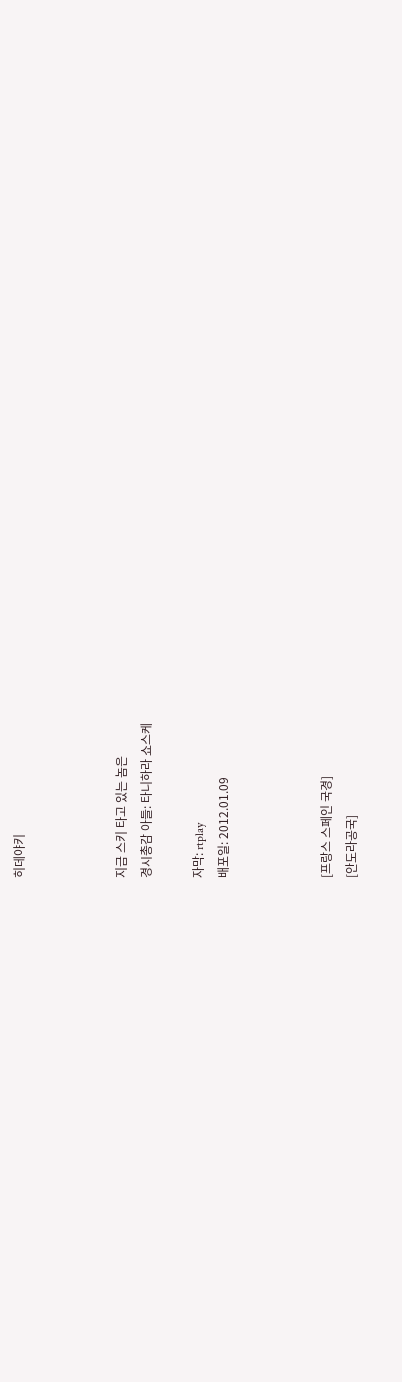히데야키



지금 스키 타고 있는 놈은
경시총감 아들: 타니하라 쇼스케

자막: rtplay
배포일: 2012.01.09



[프랑스 스페인 국경]
[안도라공국]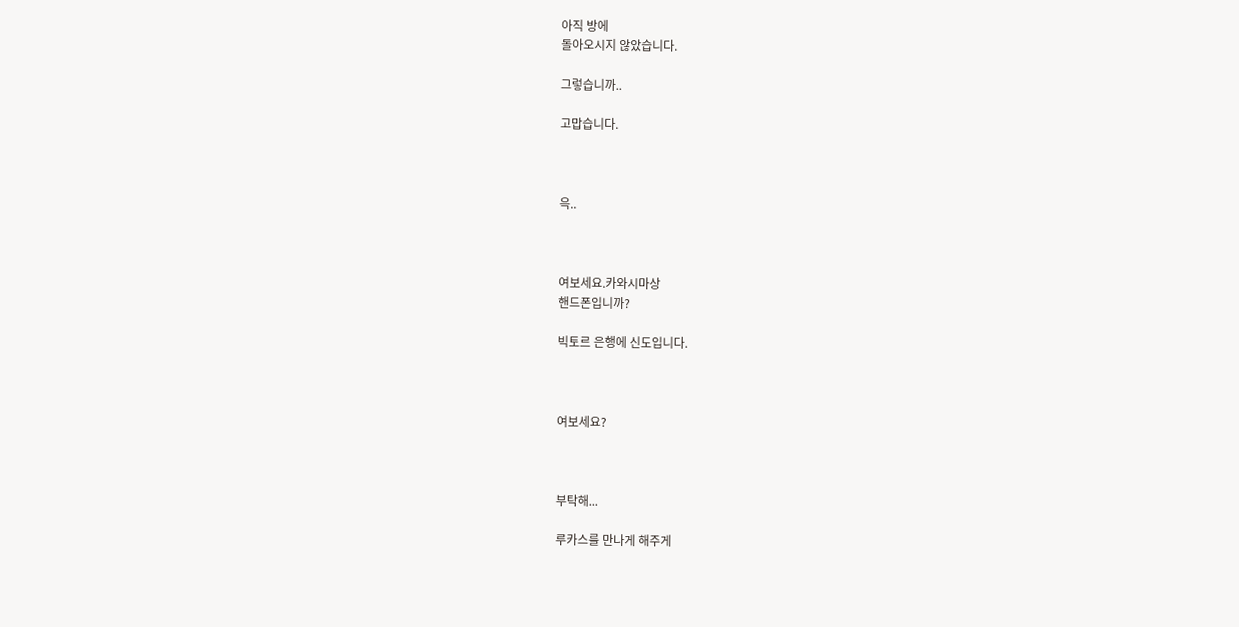아직 방에
돌아오시지 않았습니다.

그렇습니까..

고맙습니다.



윽..



여보세요.카와시마상
핸드폰입니까?

빅토르 은행에 신도입니다.



여보세요?



부탁해...

루카스를 만나게 해주게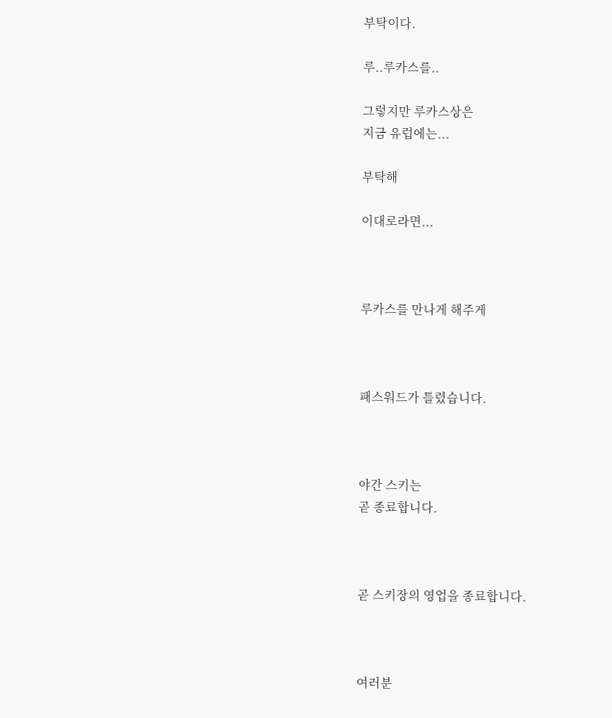부탁이다.

루..루카스를..

그렇지만 루카스상은
지금 유럽에는...

부탁해

이대로라면...



루카스를 만나게 해주게



패스워드가 틀렸습니다.



야간 스키는
곧 종료합니다.



곧 스키장의 영업을 종료합니다.



여러분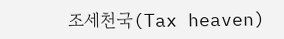조세천국(Tax heaven)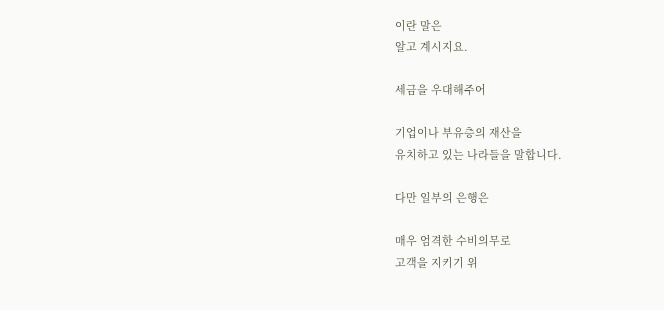이란 말은
알고 계시지요.

세금을 우대해주어

기업이나 부유층의 재산을
유치하고 있는 나라들을 말합니다.

다만 일부의 은행은

매우 엄격한 수비의무로
고객을 지키기 위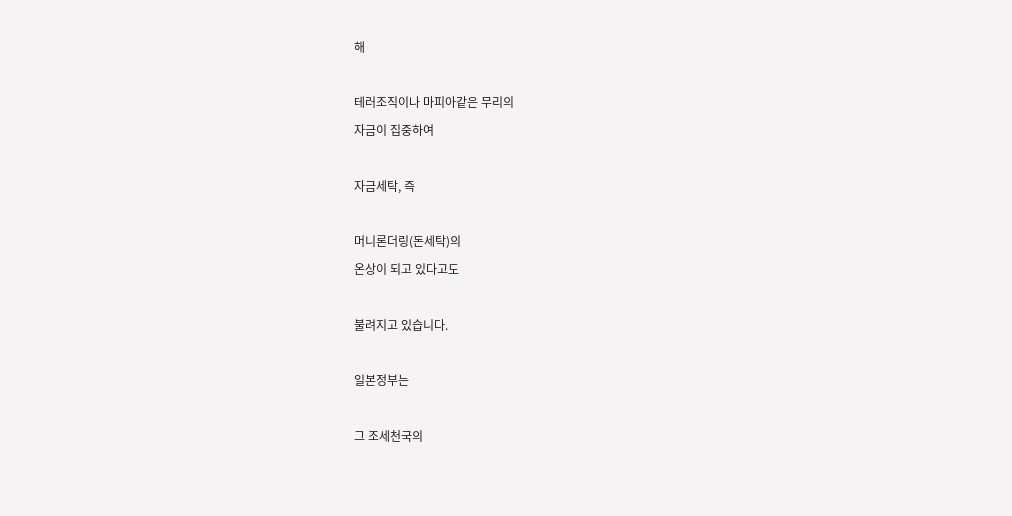해

테러조직이나 마피아같은 무리의
자금이 집중하여

자금세탁, 즉

머니론더링(돈세탁)의
온상이 되고 있다고도

불려지고 있습니다.

일본정부는

그 조세천국의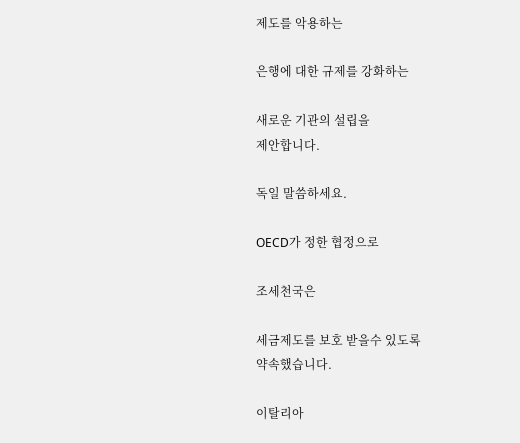제도를 악용하는

은행에 대한 규제를 강화하는

새로운 기관의 설립을
제안합니다.

독일 말씀하세요.

OECD가 정한 협정으로

조세천국은

세금제도를 보호 받을수 있도록
약속했습니다.

이탈리아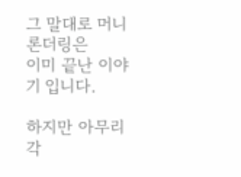그 말대로 머니론더링은
이미 끝난 이야기 입니다.

하지만 아무리 각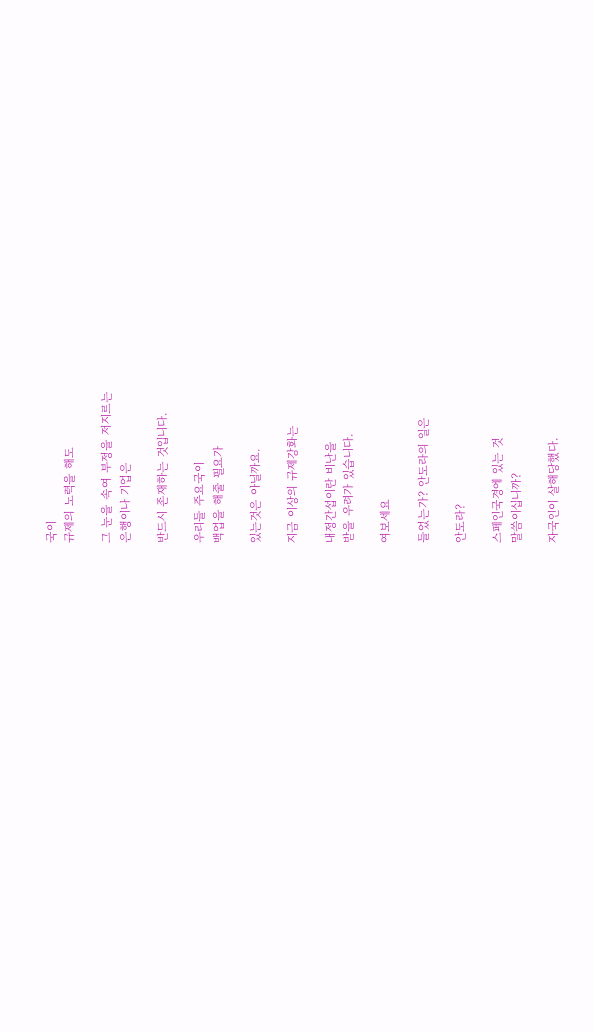국이
규제의 노력을 해도

그 눈을 속여 부정을 저지르는
은행이나 기업은

반드시 존재하는 것입니다.

우리들 주요국이
백업을 해줄 필요가

있는것은 아닐까요.

지금 이상의 규제강화는

내정간섭이란 비난을
받을 우려가 있습니다.

여보세요

들었는가? 안도라의 일은

안도라?

스페인국경에 있는 것
말씀이십니까?

자국인이 살해당했다.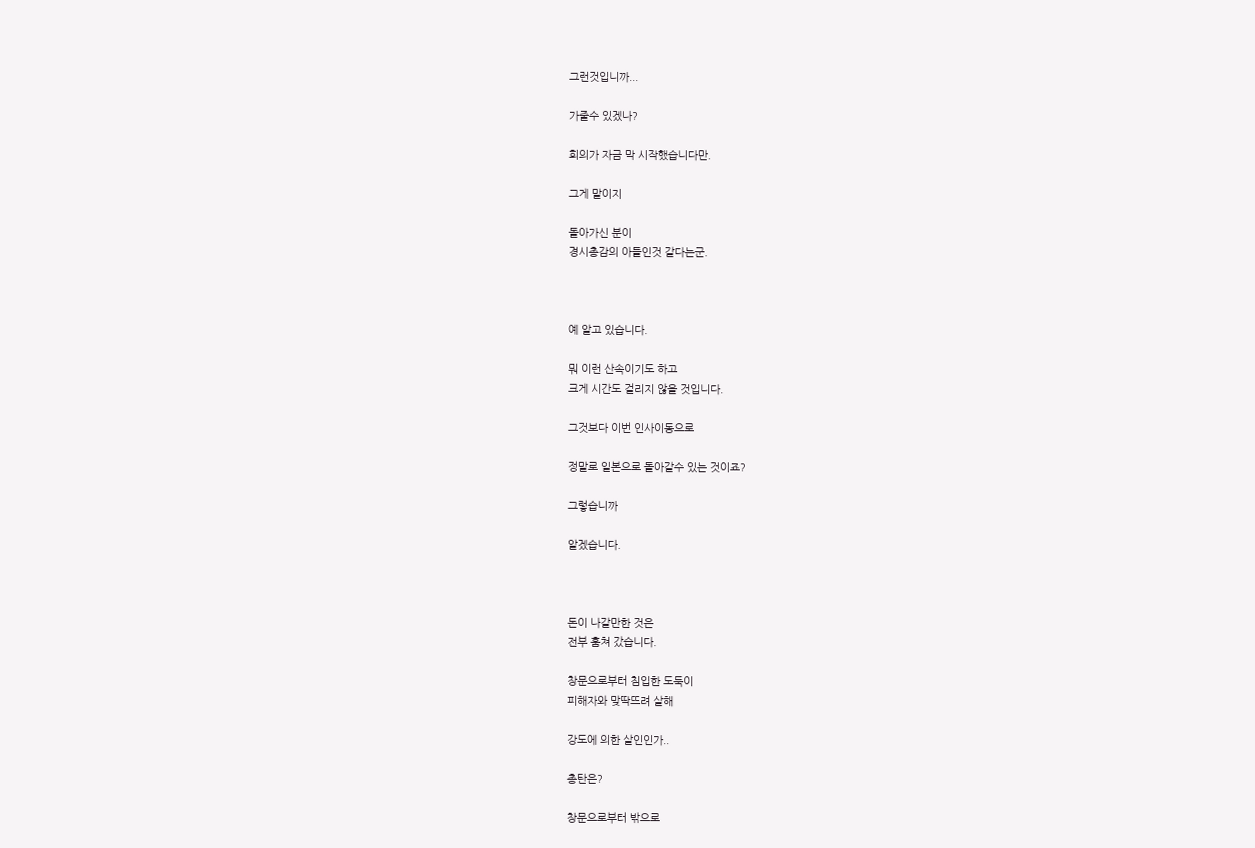그런것입니까...

가줄수 있겠나?

회의가 자금 막 시작했습니다만.

그게 말이지

돌아가신 분이
경시총감의 아들인것 같다는군.



예 알고 있습니다.

뭐 이런 산속이기도 하고
크게 시간도 걸리지 않을 것입니다.

그것보다 이번 인사이동으로

정말로 일본으로 돌아갈수 있는 것이죠?

그렇습니까

알겠습니다.



돈이 나갈만한 것은
전부 훔쳐 갔습니다.

창문으로부터 침입한 도둑이
피해자와 맞딱뜨려 살해

강도에 의한 살인인가..

총탄은?

창문으로부터 밖으로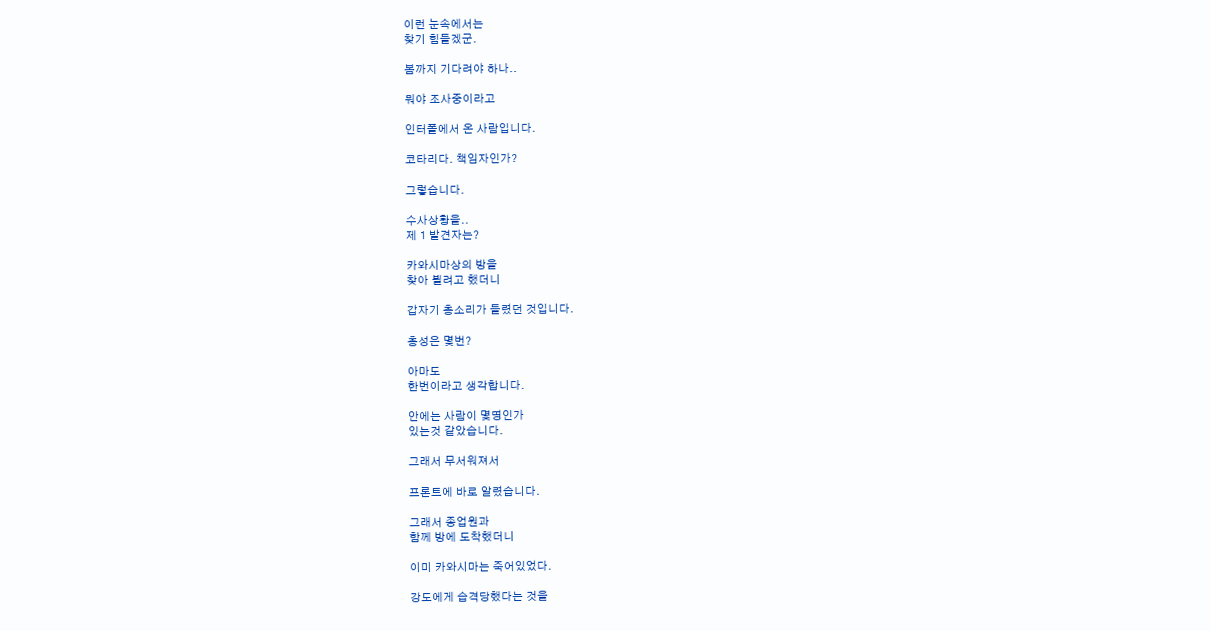이런 눈속에서는
찾기 힘들겠군.

봄까지 기다려야 하나..

뭐야 조사중이라고

인터폴에서 온 사람입니다.

코타리다. 책임자인가?

그렇습니다.

수사상황을..
제 1 발견자는?

카와시마상의 방을
찾아 뵐려고 했더니

갑자기 총소리가 들렸던 것입니다.

총성은 몇번?

아마도
한번이라고 생각합니다.

안에는 사람이 몇명인가
있는것 같았습니다.

그래서 무서워져서

프론트에 바로 알렸습니다.

그래서 종업원과
함께 방에 도착했더니

이미 카와시마는 죽어있었다.

강도에게 습격당했다는 것을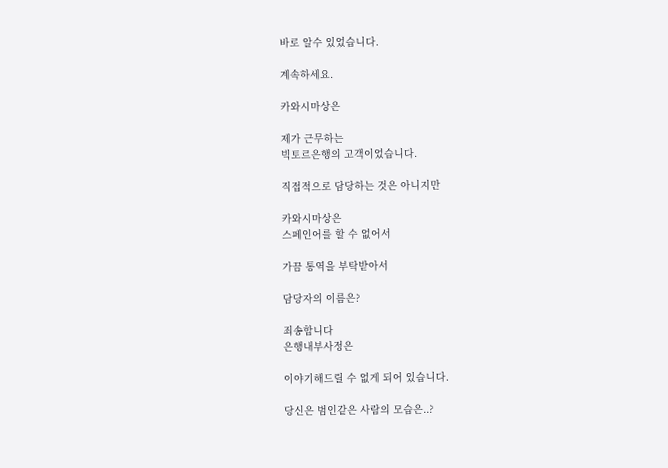바로 알수 있었습니다.

계속하세요.

카와시마상은

제가 근무하는
빅토르은행의 고객이었습니다.

직접적으로 담당하는 것은 아니지만

카와시마상은
스페인어를 할 수 없어서

가끔 통역을 부탁받아서

담당자의 이름은?

죄송합니다
은행내부사정은

이야기해드릴 수 없게 되어 있습니다.

당신은 범인같은 사람의 모습은..?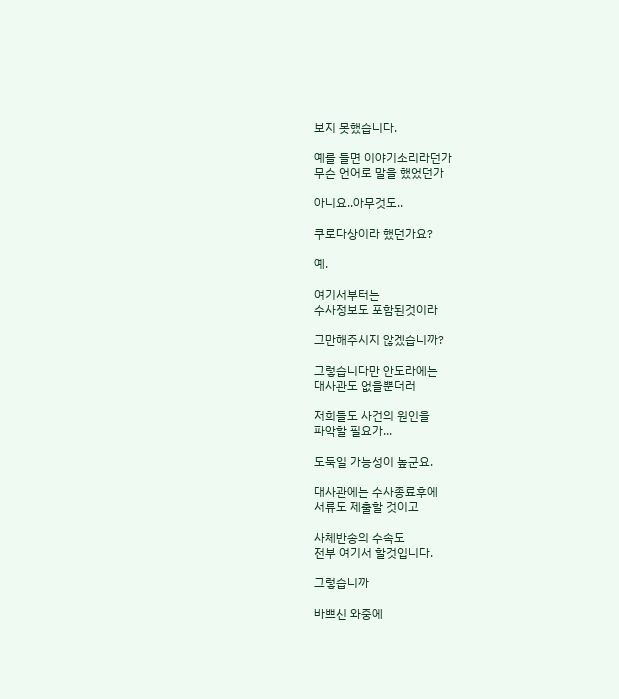보지 못했습니다.

예를 들면 이야기소리라던가
무슨 언어로 말을 했었던가

아니요..아무것도..

쿠로다상이라 했던가요?

예.

여기서부터는
수사정보도 포함된것이라

그만해주시지 않겠습니까?

그렇습니다만 안도라에는
대사관도 없을뿐더러

저희들도 사건의 원인을
파악할 필요가...

도둑일 가능성이 높군요.

대사관에는 수사종료후에
서류도 제출할 것이고

사체반송의 수속도
전부 여기서 할것입니다.

그렇습니까

바쁘신 와중에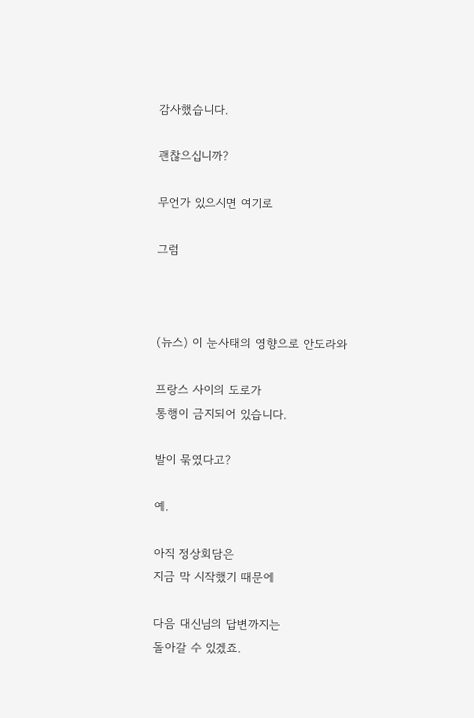감사했습니다.

괜찮으십니까?

무언가 있으시면 여기로

그럼



(뉴스) 이 눈사태의 영향으로 안도라와

프랑스 사이의 도로가
통행이 금지되어 있습니다.

발이 묶였다고?

예.

아직 정상회담은
지금 막 시작했기 때문에

다음 대신님의 답변까지는
돌아갈 수 있겠죠.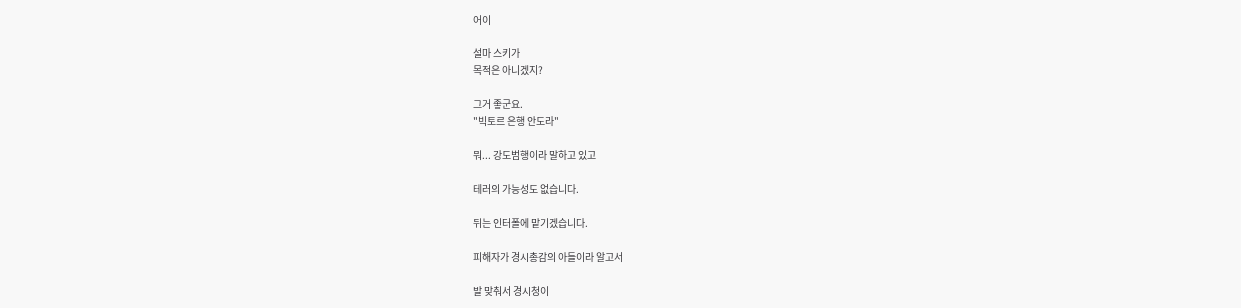어이

설마 스키가
목적은 아니겠지?

그거 좋군요.
"빅토르 은행 안도라"

뭐... 강도범행이라 말하고 있고

테러의 가능성도 없습니다.

뒤는 인터폴에 맡기겠습니다.

피해자가 경시총감의 아들이라 알고서

발 맞춰서 경시청이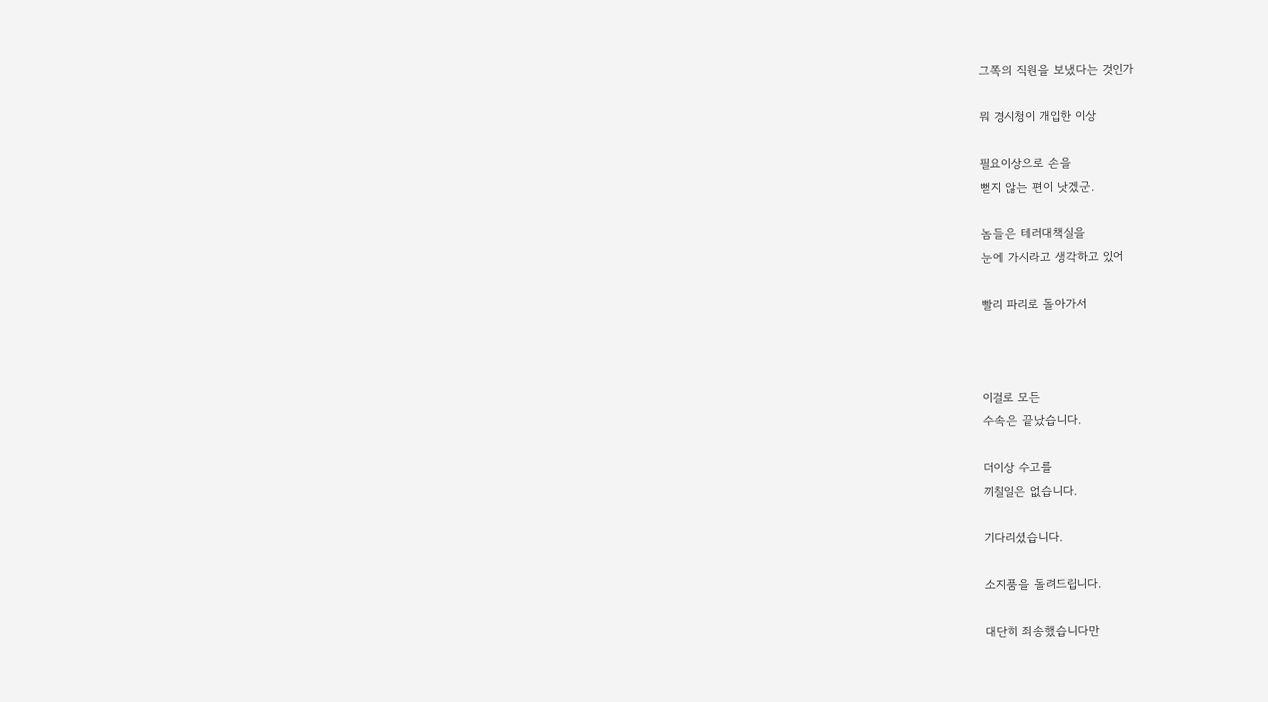그쪽의 직원을 보냈다는 것인가

뭐 경시청이 개입한 이상

필요이상으로 손을
뻗지 않는 편이 낫겠군.

놈들은 테러대책실을
눈에 가시라고 생각하고 있어

빨리 파리로 돌아가서



이걸로 모든
수속은 끝났습니다.

더이상 수고를
끼칠일은 없습니다.

기다리셨습니다.

소지품을 돌려드립니다.

대단히 죄송했습니다만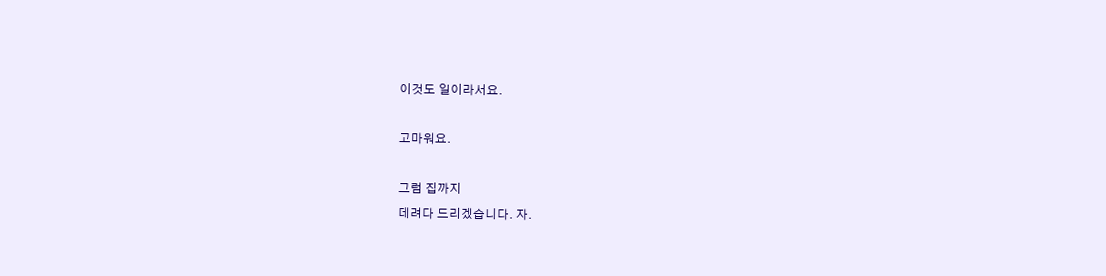이것도 일이라서요.

고마워요.

그럼 집까지
데려다 드리겠습니다. 자.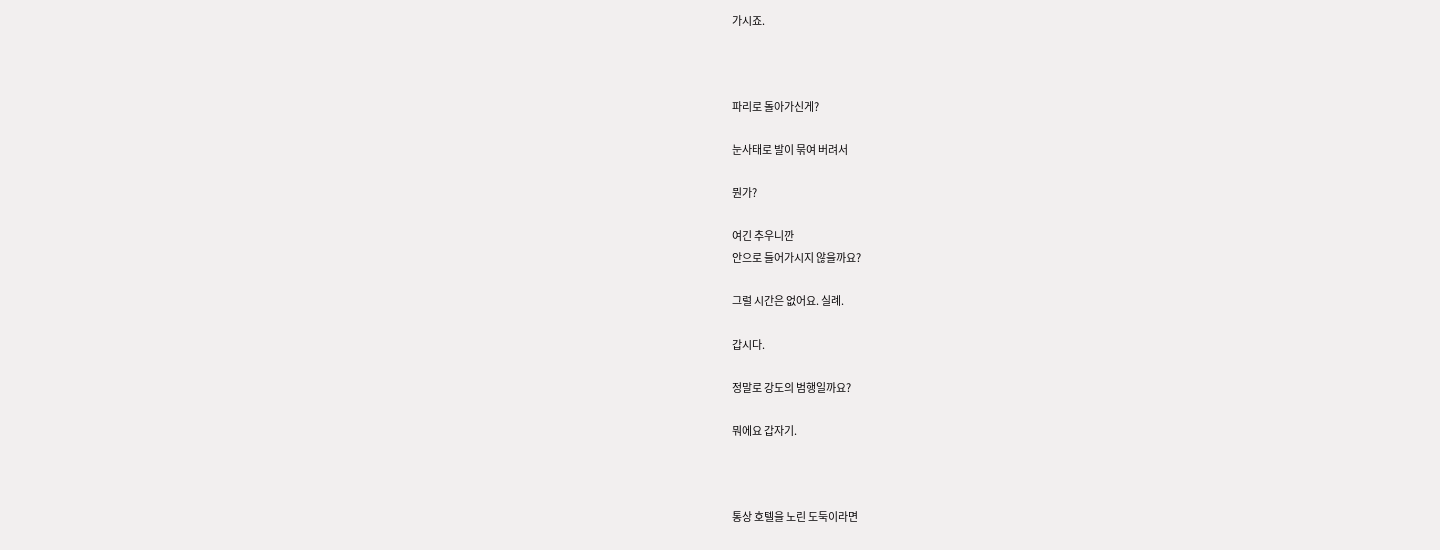가시죠.



파리로 돌아가신게?

눈사태로 발이 묶여 버려서

뭔가?

여긴 추우니깐
안으로 들어가시지 않을까요?

그럴 시간은 없어요. 실례.

갑시다.

정말로 강도의 범행일까요?

뭐에요 갑자기.



통상 호텔을 노린 도둑이라면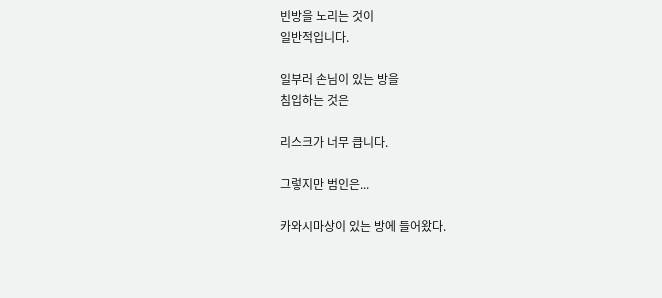빈방을 노리는 것이
일반적입니다.

일부러 손님이 있는 방을
침입하는 것은

리스크가 너무 큽니다.

그렇지만 범인은...

카와시마상이 있는 방에 들어왔다.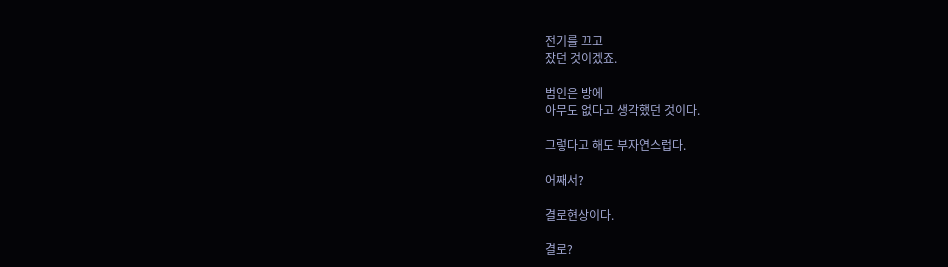전기를 끄고
잤던 것이겠죠.

범인은 방에
아무도 없다고 생각했던 것이다.

그렇다고 해도 부자연스럽다.

어째서?

결로현상이다.

결로?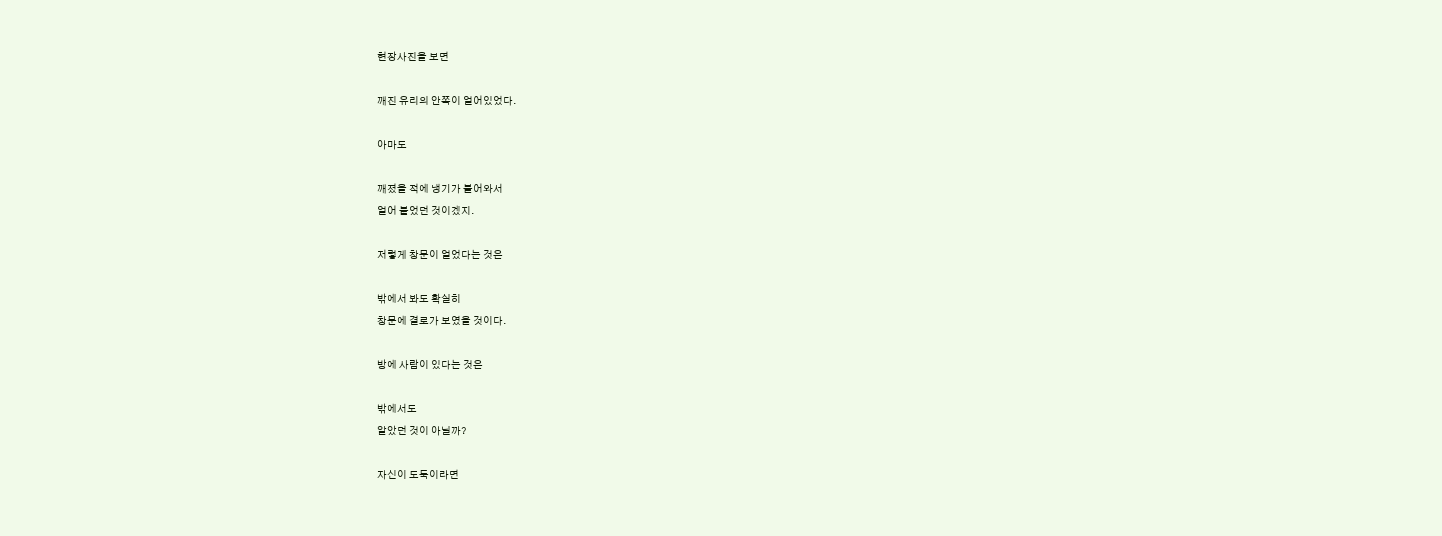현장사진을 보면

깨진 유리의 안쪽이 얼어있었다.

아마도

깨졌을 적에 냉기가 불어와서
얼어 붙었던 것이겠지.

저렇게 창문이 얼었다는 것은

밖에서 봐도 확실히
창문에 결로가 보였을 것이다.

방에 사람이 있다는 것은

밖에서도
알았던 것이 아닐까?

자신이 도둑이라면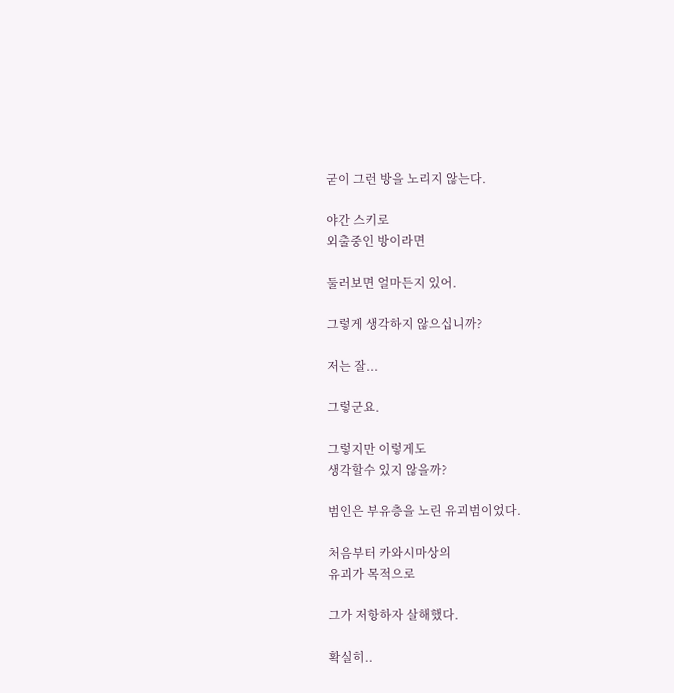굳이 그런 방을 노리지 않는다.

야간 스키로
외출중인 방이라면

둘러보면 얼마든지 있어.

그렇게 생각하지 않으십니까?

저는 잘...

그렇군요.

그렇지만 이렇게도
생각할수 있지 않을까?

범인은 부유층을 노린 유괴범이었다.

처음부터 카와시마상의
유괴가 목적으로

그가 저항하자 살해했다.

확실히..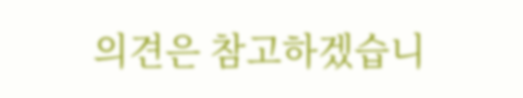의견은 참고하겠습니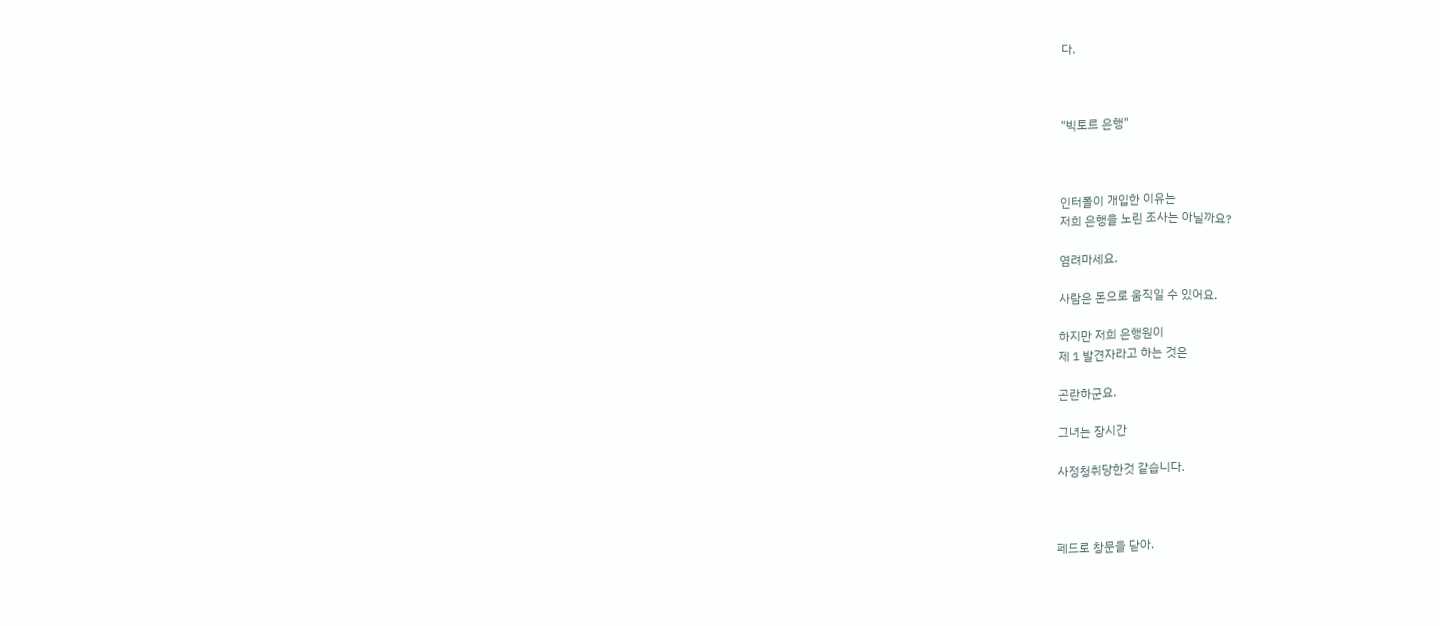다.



"빅토르 은행"



인터폴이 개입한 이유는
저희 은행을 노린 조사는 아닐까요?

염려마세요.

사람은 돈으로 움직일 수 있어요.

하지만 저희 은행원이
제 1 발견자라고 하는 것은

곤란하군요.

그녀는 장시간

사정청취당한것 같습니다.



페드로 창문을 닫아.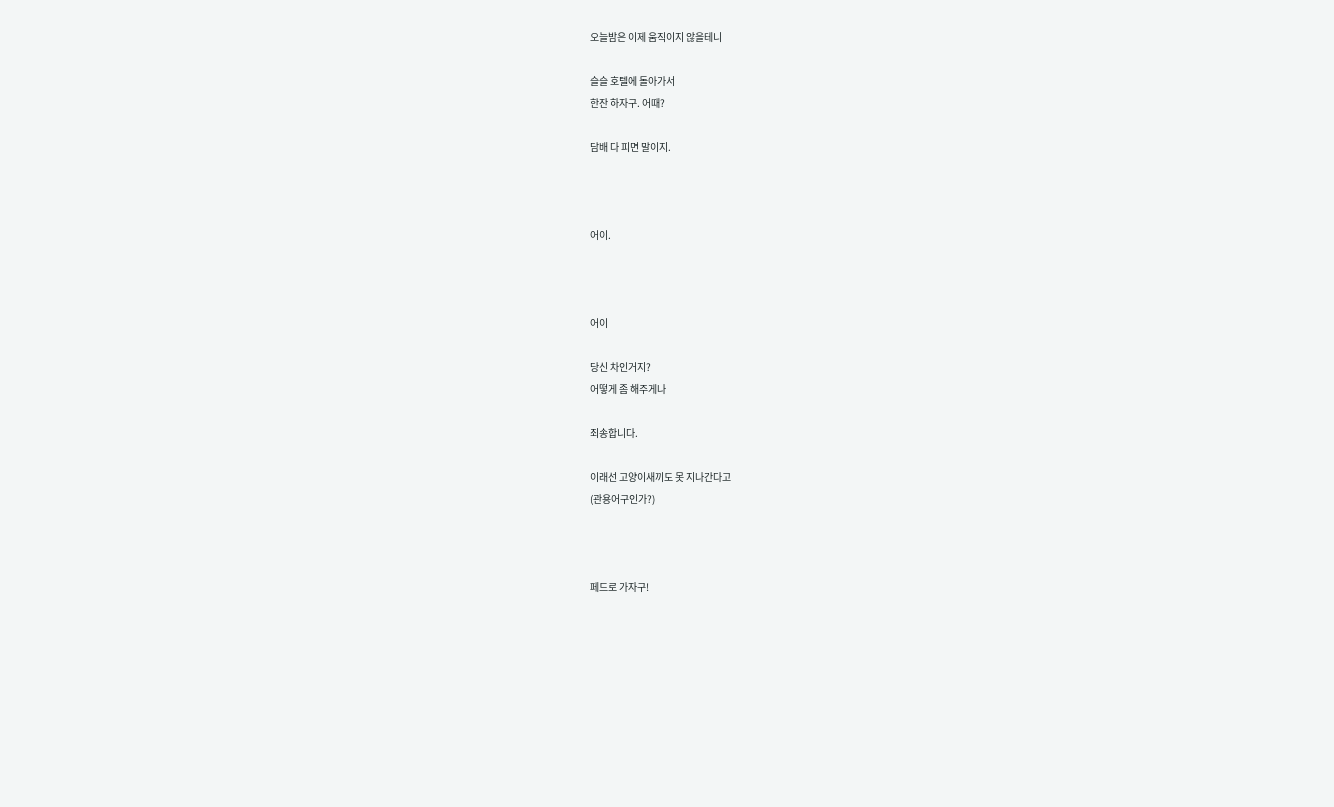오늘밤은 이제 움직이지 않을테니

슬슬 호텔에 돌아가서
한잔 하자구. 어때?

담배 다 피면 말이지.



어이.



어이

당신 차인거지?
어떻게 좀 해주게나

죄송합니다.

이래선 고양이새끼도 못 지나간다고
(관용어구인가?)



페드로 가자구!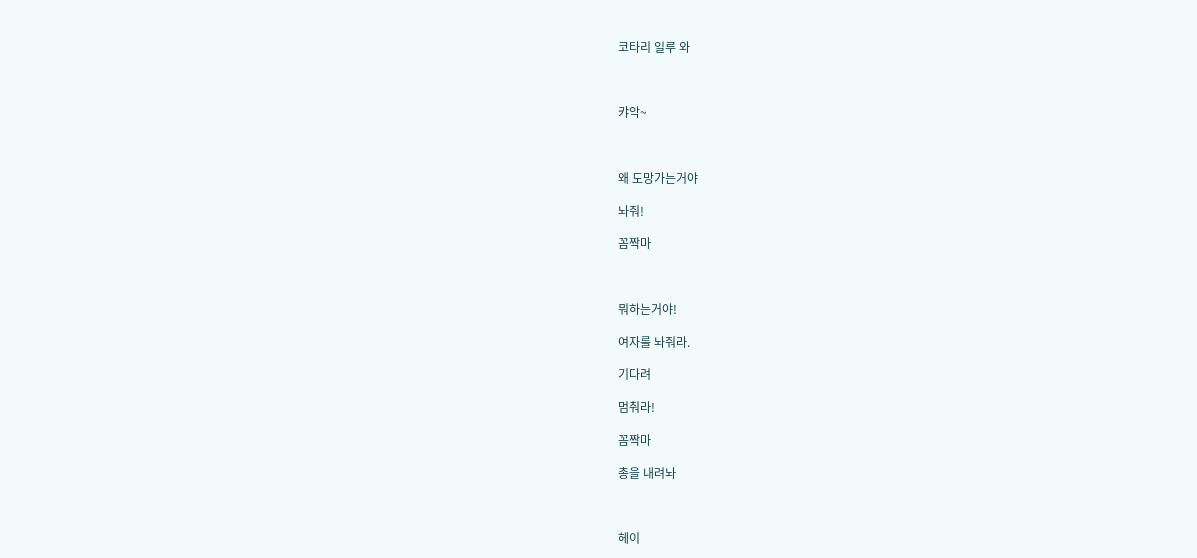코타리 일루 와



캬악~



왜 도망가는거야

놔줘!

꼼짝마



뭐하는거야!

여자를 놔줘라.

기다려

멈춰라!

꼼짝마

총을 내려놔



헤이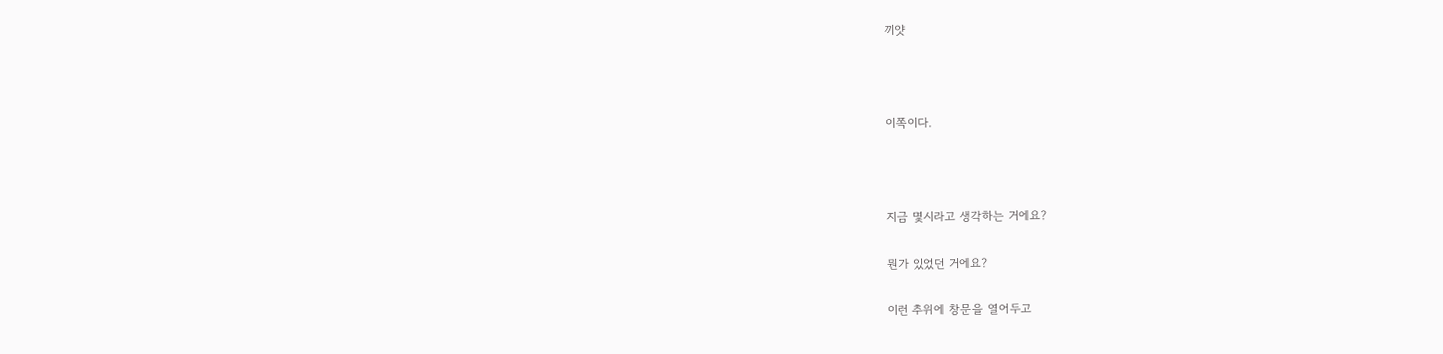끼얏



이쪽이다.



지금 몇시라고 생각하는 거에요?

뭔가 있었던 거에요?

이런 추위에 창문을 열어두고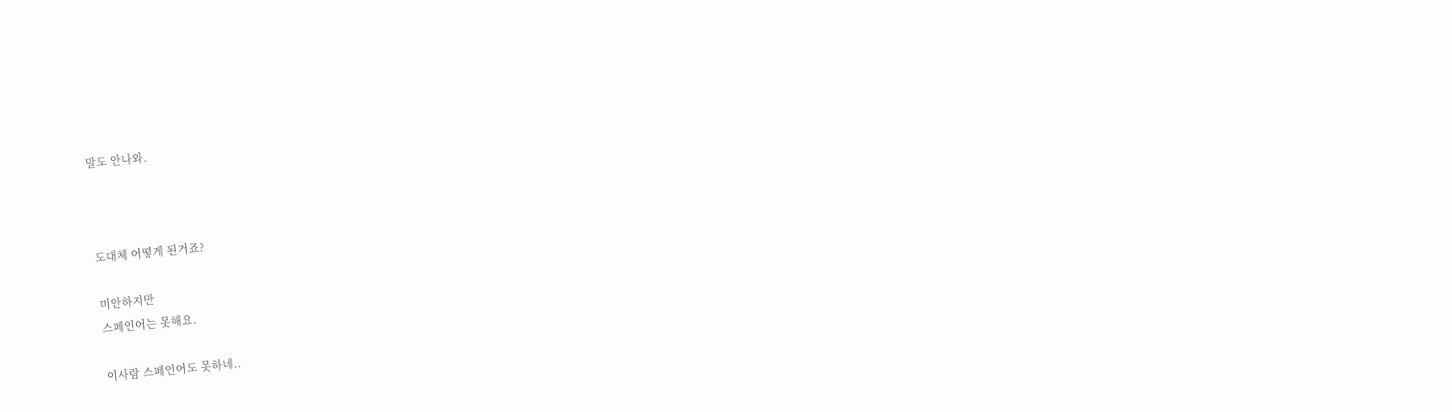말도 안나와.



도대체 어떻게 된거죠?

미안하지만
스페인어는 못해요.

이사람 스페인어도 못하네..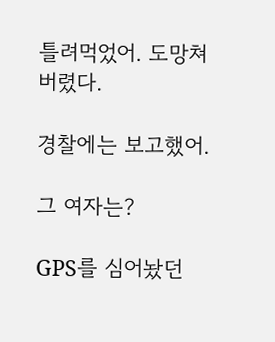틀려먹었어. 도망쳐버렸다.

경찰에는 보고했어.

그 여자는?

GPS를 심어놨던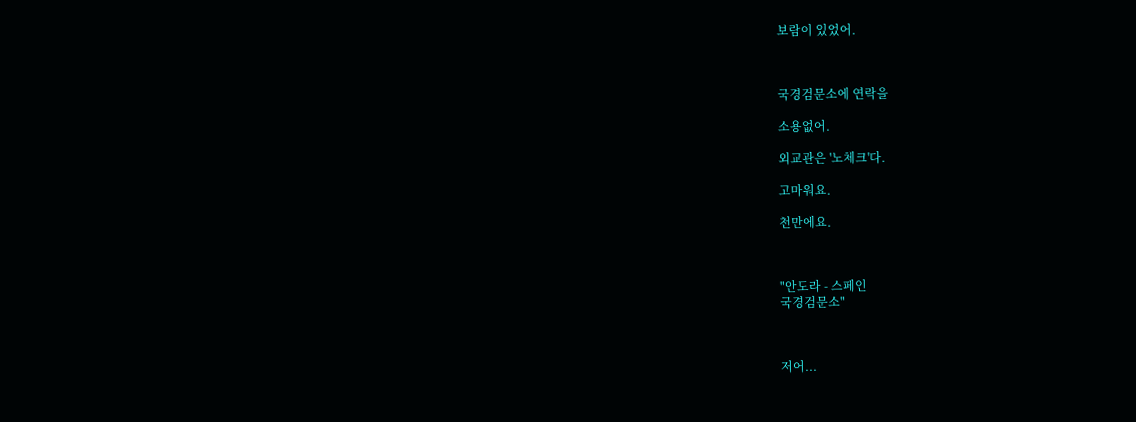보람이 있었어.



국경검문소에 연락을

소용없어.

외교관은 '노체크'다.

고마워요.

천만에요.



"안도라 - 스페인
국경검문소"



저어...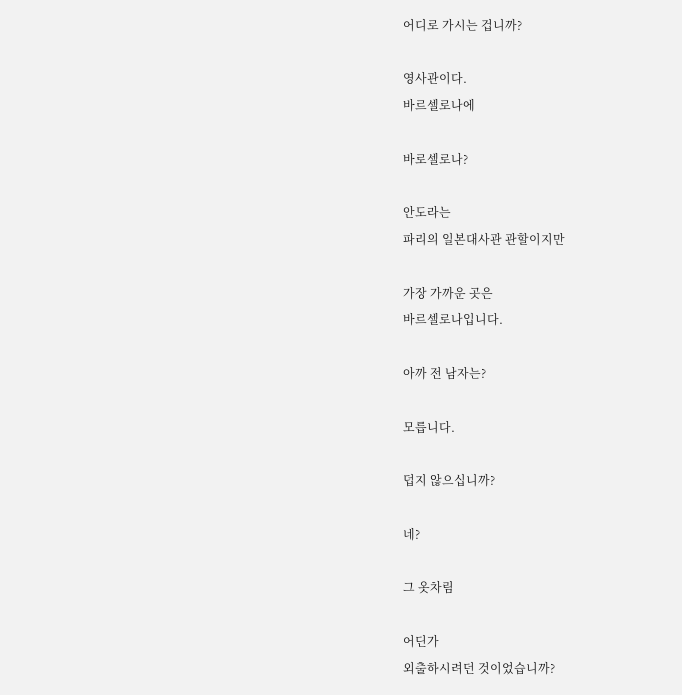어디로 가시는 겁니까?

영사관이다.
바르셀로나에

바로셀로나?

안도라는
파리의 일본대사관 관할이지만

가장 가까운 곳은
바르셀로나입니다.

아까 전 남자는?

모릅니다.

덥지 않으십니까?

네?

그 옷차림

어딘가
외출하시려던 것이었습니까?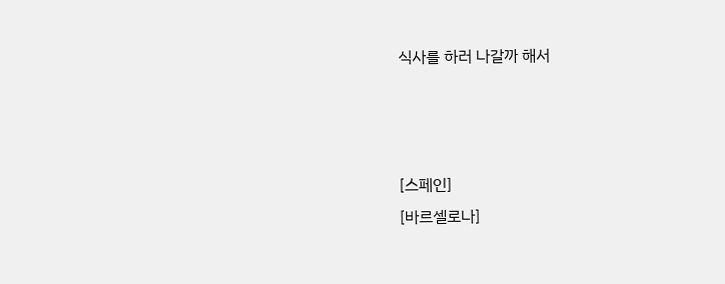식사를 하러 나갈까 해서



[스페인]
[바르셀로나]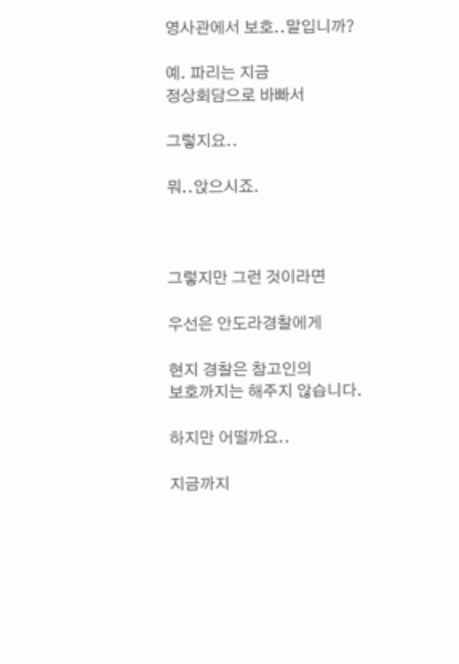영사관에서 보호..말입니까?

예. 파리는 지금
정상회담으로 바빠서

그렇지요..

뭐..앉으시죠.



그렇지만 그런 것이라면

우선은 안도라경찰에게

현지 경찰은 참고인의
보호까지는 해주지 않습니다.

하지만 어떨까요..

지금까지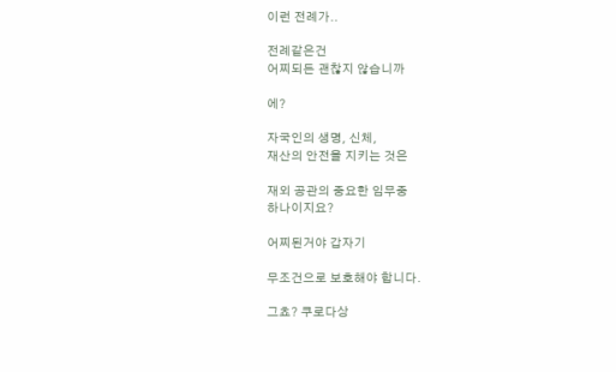이런 전례가..

전례같은건
어찌되든 괜찮지 않습니까

에?

자국인의 생명, 신체,
재산의 안전을 지키는 것은

재외 공관의 중요한 임무중
하나이지요?

어찌된거야 갑자기

무조건으로 보호해야 합니다.

그쵸? 쿠로다상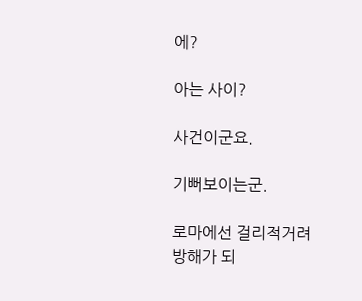에?

아는 사이?

사건이군요.

기뻐보이는군.

로마에선 걸리적거려
방해가 되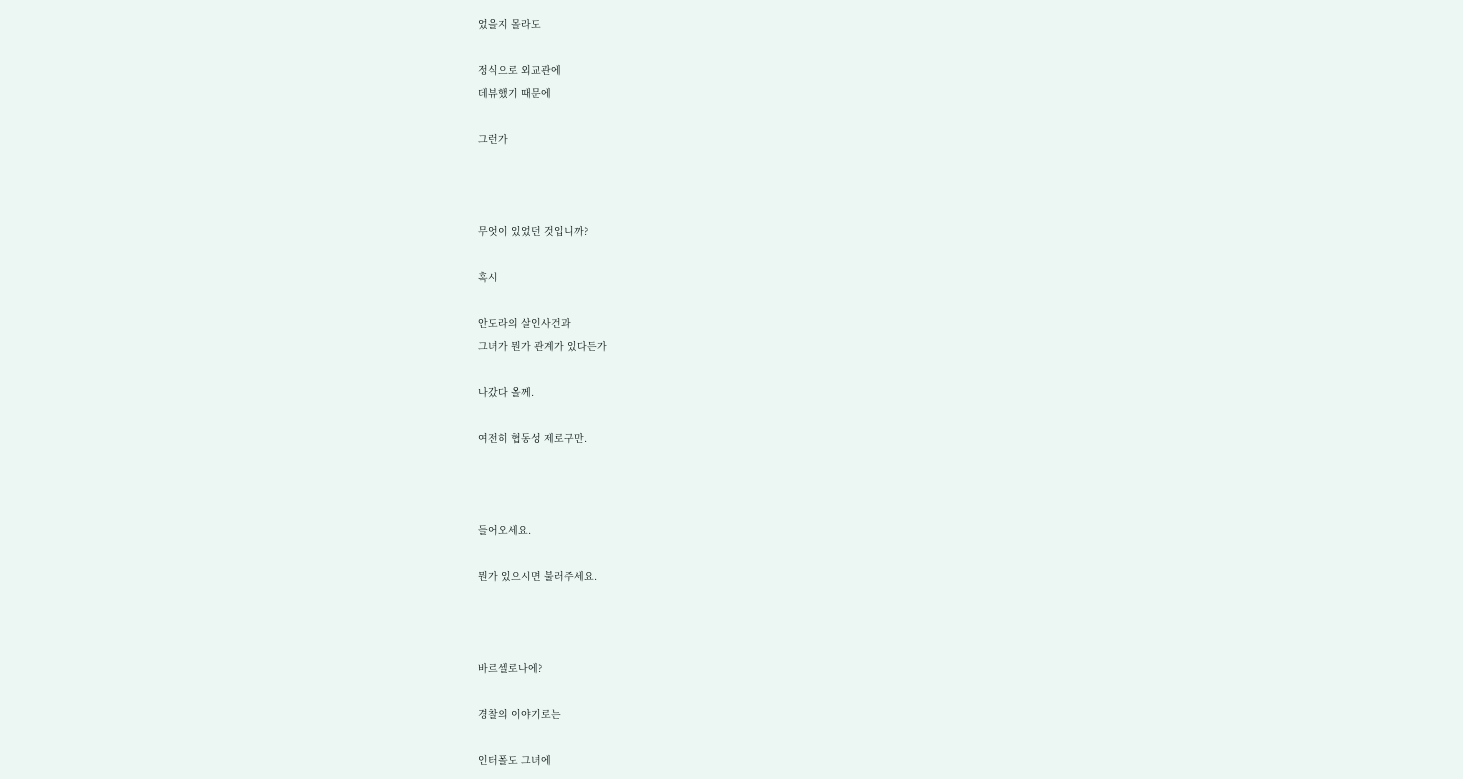었을지 몰라도

정식으로 외교관에
데뷰했기 때문에

그런가



무엇이 있었던 것입니까?

혹시

안도라의 살인사건과
그녀가 뭔가 관계가 있다든가

나갔다 올께.

여전히 협동성 제로구만.



들어오세요.

뭔가 있으시면 불러주세요.



바르셀로나에?

경찰의 이야기로는

인터폴도 그녀에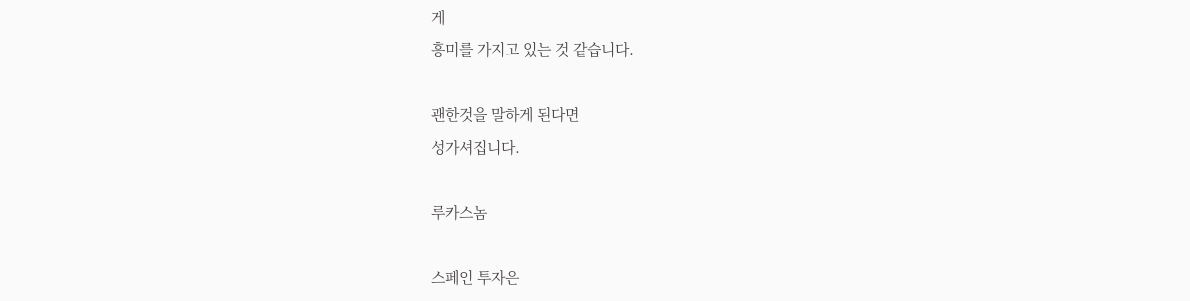게
흥미를 가지고 있는 것 같습니다.

괜한것을 말하게 된다면
성가셔집니다.

루카스놈

스페인 투자은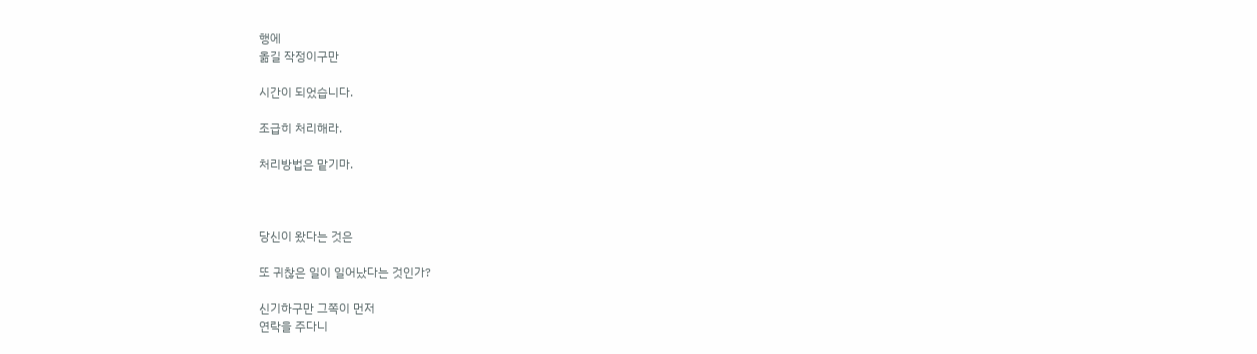행에
옮길 작정이구만

시간이 되었습니다.

조급히 처리해라.

처리방법은 맡기마.



당신이 왔다는 것은

또 귀찮은 일이 일어났다는 것인가?

신기하구만 그쪽이 먼저
연락을 주다니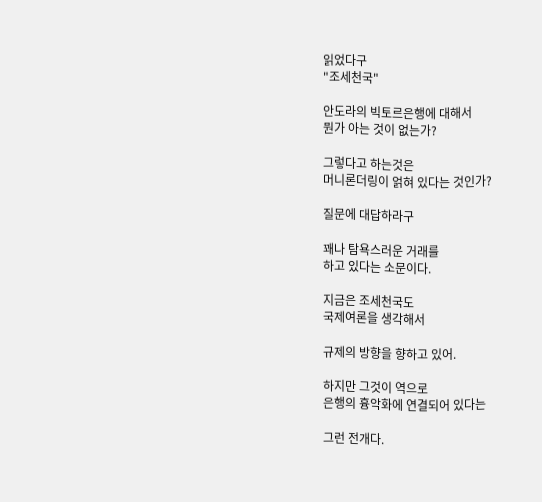읽었다구
"조세천국"

안도라의 빅토르은행에 대해서
뭔가 아는 것이 없는가?

그렇다고 하는것은
머니론더링이 얽혀 있다는 것인가?

질문에 대답하라구

꽤나 탐욕스러운 거래를
하고 있다는 소문이다.

지금은 조세천국도
국제여론을 생각해서

규제의 방향을 향하고 있어.

하지만 그것이 역으로
은행의 흉악화에 연결되어 있다는

그런 전개다.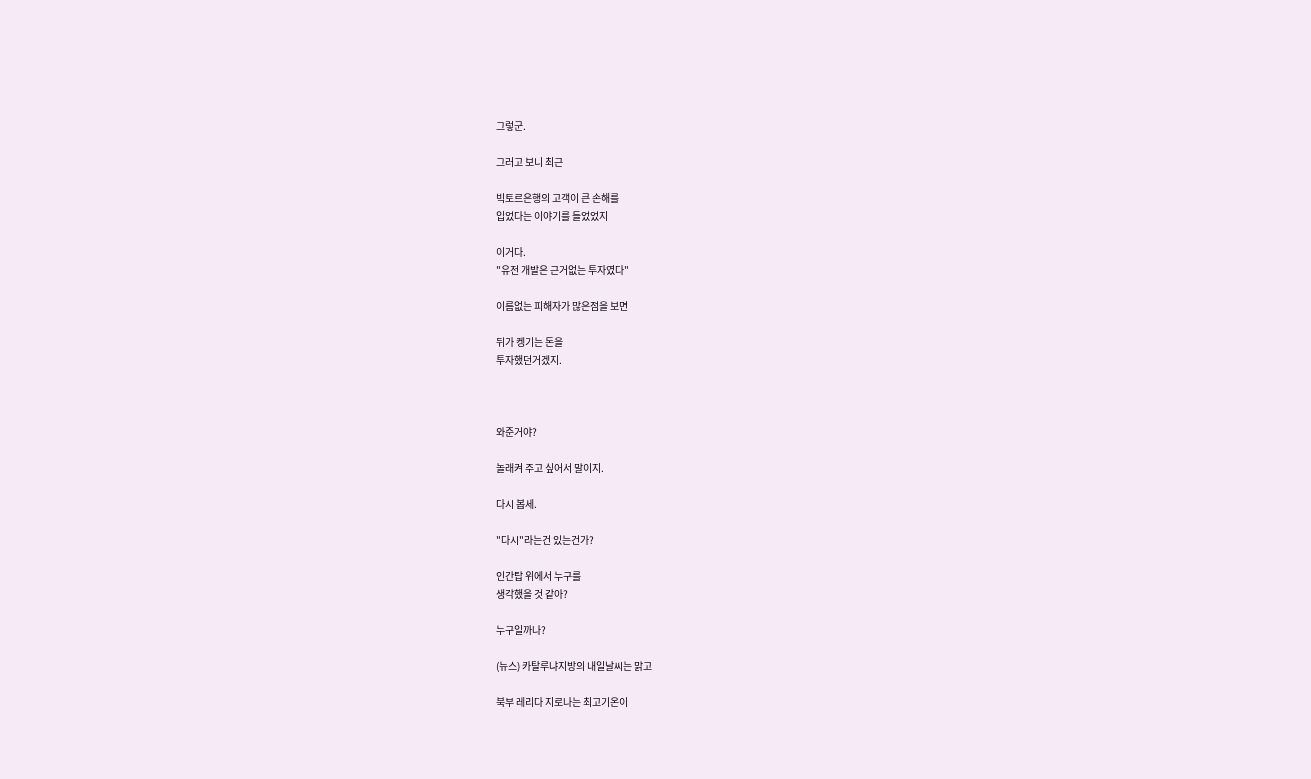그렇군.

그러고 보니 최근

빅토르은행의 고객이 큰 손해를
입었다는 이야기를 들었었지

이거다.
"유전 개발은 근거없는 투자였다"

이름없는 피해자가 많은점을 보면

뒤가 켕기는 돈을
투자했던거겠지.



와준거야?

놀래켜 주고 싶어서 말이지.

다시 봅세.

"다시"라는건 있는건가?

인간탑 위에서 누구를
생각했을 것 같아?

누구일까나?

(뉴스) 카탈루냐지방의 내일날씨는 맑고

북부 레리다 지로나는 최고기온이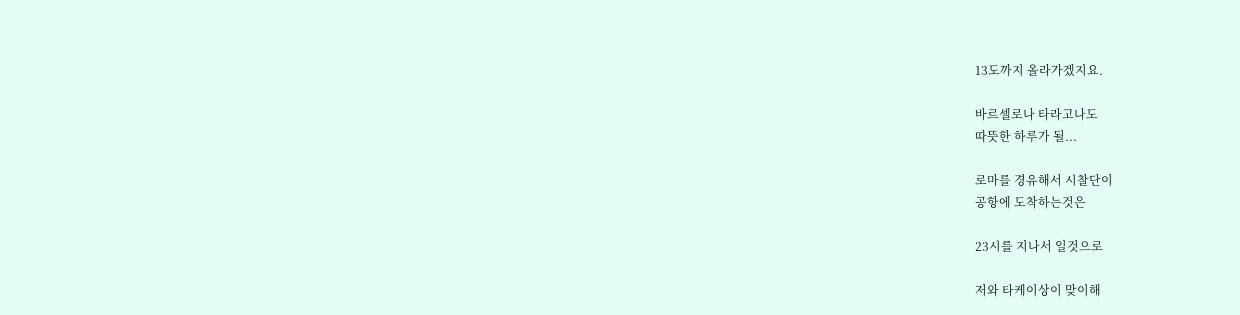13도까지 올라가겠지요.

바르셀로나 타라고나도
따뜻한 하루가 될...

로마를 경유해서 시찰단이
공항에 도착하는것은

23시를 지나서 일것으로

저와 타케이상이 맞이해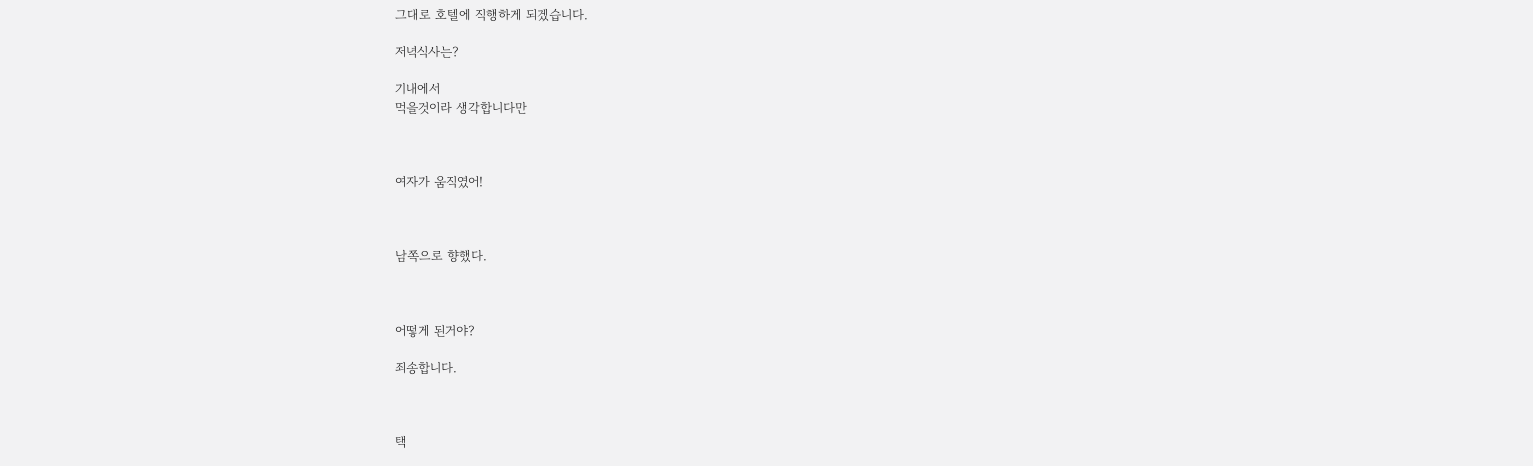그대로 호텔에 직행하게 되겠습니다.

저녁식사는?

기내에서
먹을것이라 생각합니다만



여자가 움직였어!



남쪽으로 향했다.



어떻게 된거야?

죄송합니다.



택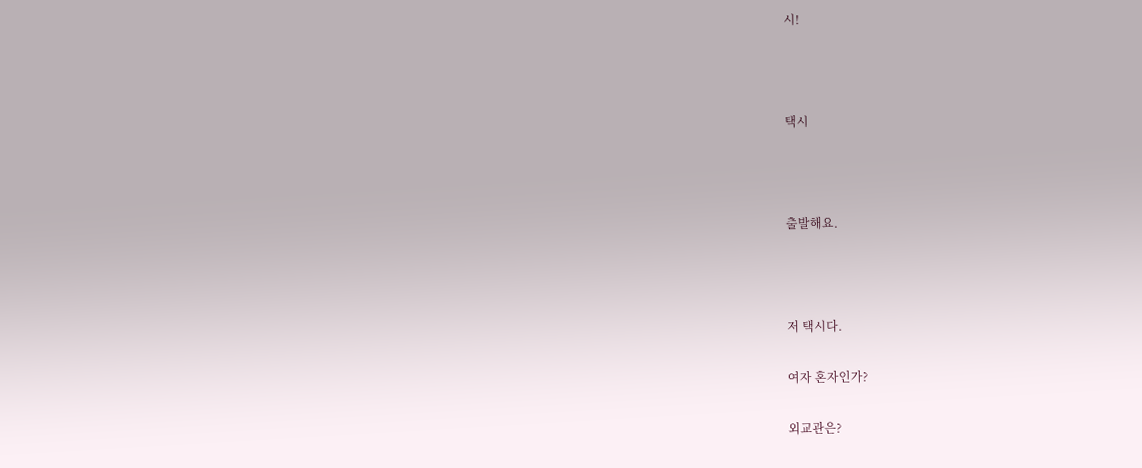시!



택시



출발해요.



저 택시다.

여자 혼자인가?

외교관은?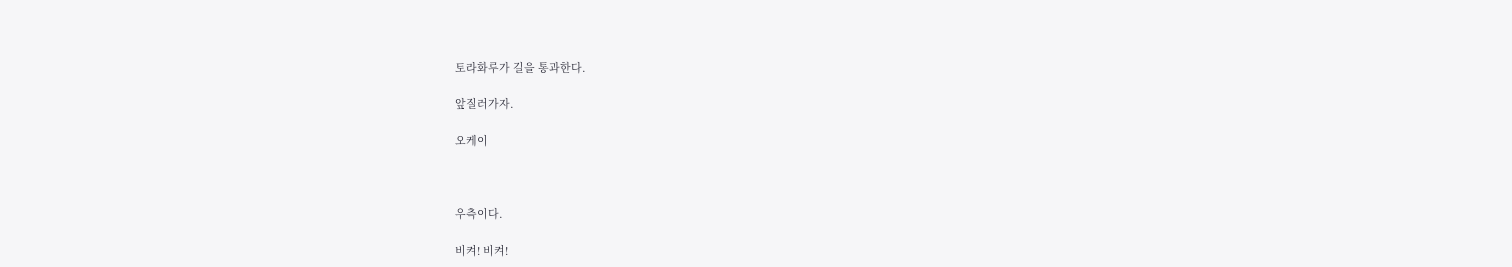토라화루가 길을 통과한다.

앞질러가자.

오케이



우측이다.

비켜! 비켜!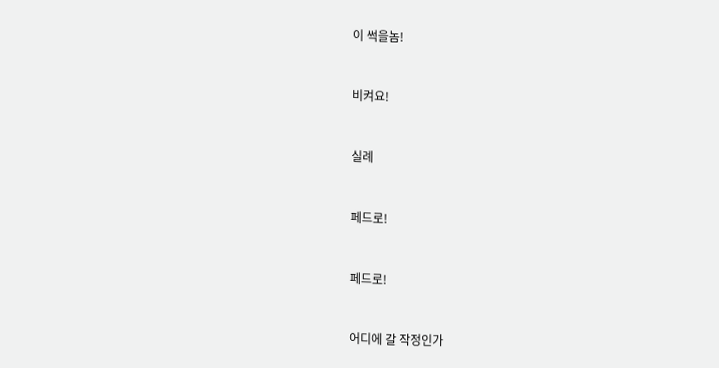이 썩을놈!



비켜요!



실례



페드로!



페드로!



어디에 갈 작정인가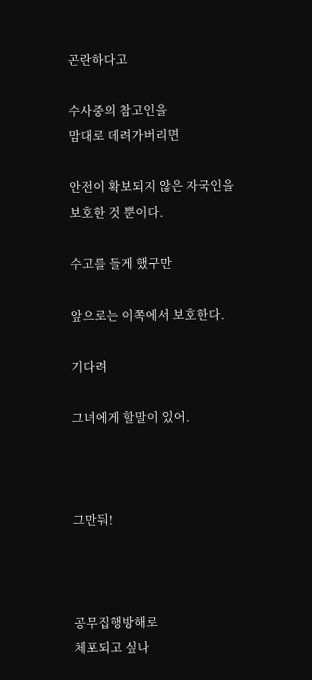곤란하다고

수사중의 참고인을
맘대로 데려가버리면

안전이 확보되지 않은 자국인을
보호한 것 뿐이다.

수고를 들게 했구만

앞으로는 이쪽에서 보호한다.

기다려

그녀에게 할말이 있어.



그만둬!



공무집행방해로
체포되고 싶나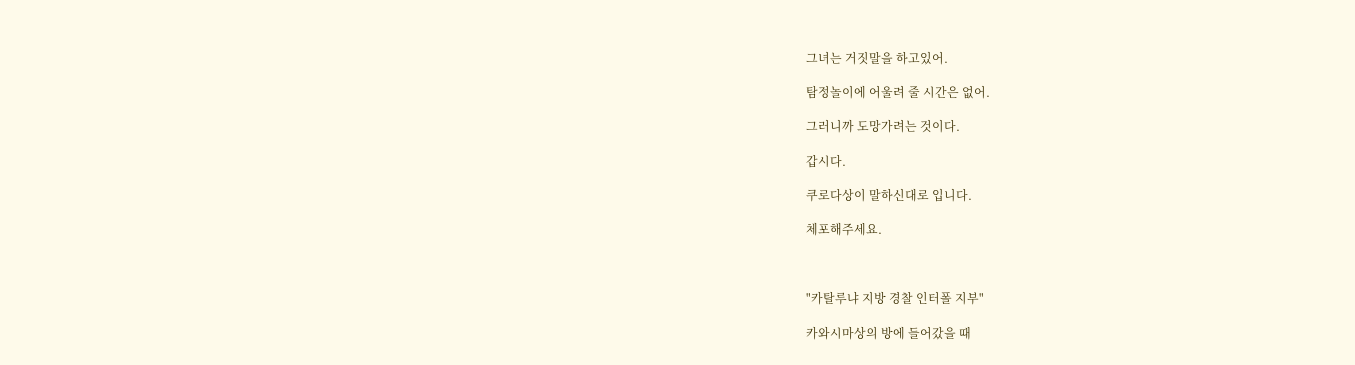그녀는 거짓말을 하고있어.

탐정놀이에 어울려 줄 시간은 없어.

그러니까 도망가려는 것이다.

갑시다.

쿠로다상이 말하신대로 입니다.

체포해주세요.



"카탈루냐 지방 경찰 인터폴 지부"

카와시마상의 방에 들어갔을 때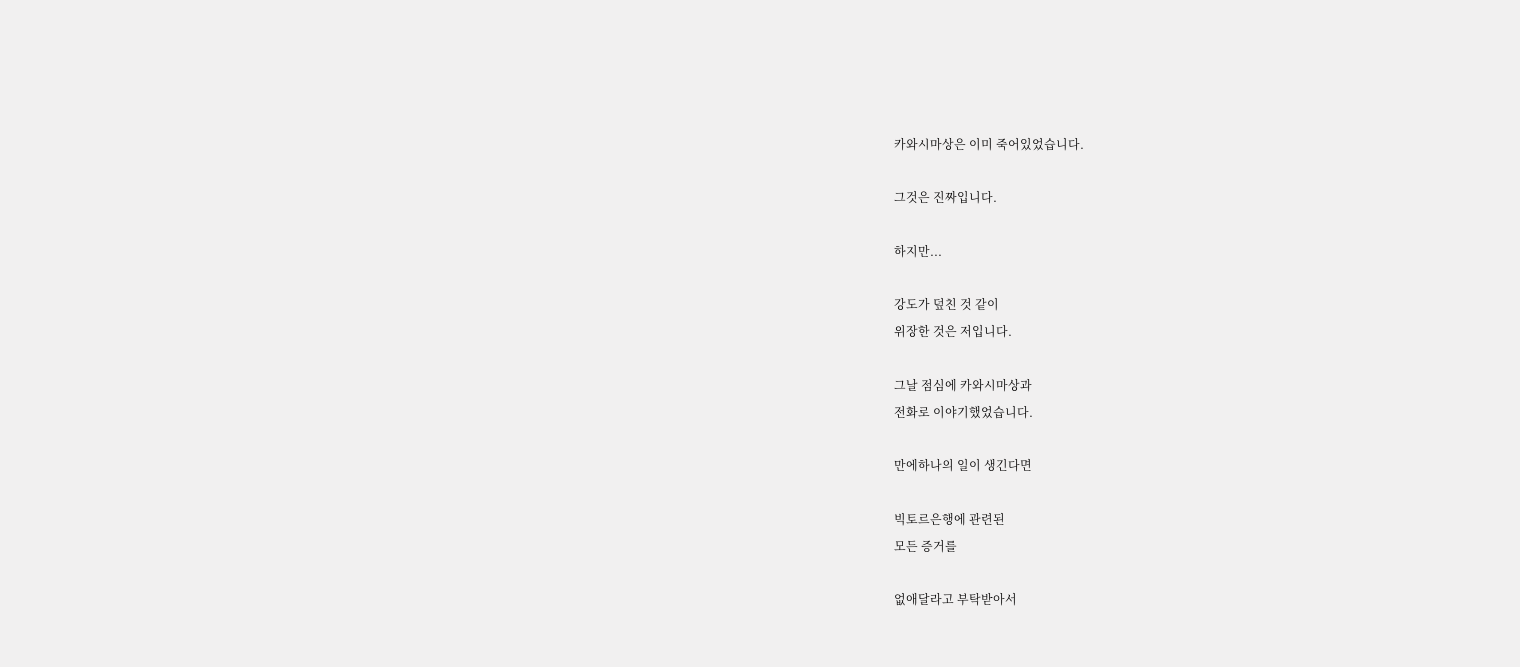카와시마상은 이미 죽어있었습니다.

그것은 진짜입니다.

하지만...

강도가 덮친 것 같이
위장한 것은 저입니다.

그날 점심에 카와시마상과
전화로 이야기했었습니다.

만에하나의 일이 생긴다면

빅토르은행에 관련된
모든 증거를

없애달라고 부탁받아서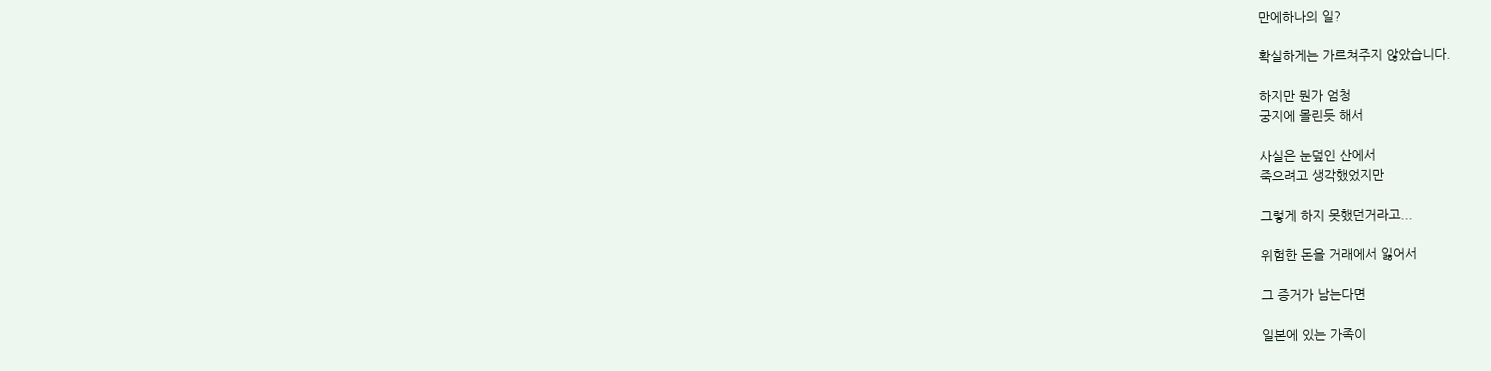만에하나의 일?

확실하게는 가르쳐주지 않았습니다.

하지만 뭔가 엄청
궁지에 몰린듯 해서

사실은 눈덮인 산에서
죽으려고 생각했었지만

그렇게 하지 못했던거라고...

위험한 돈을 거래에서 잃어서

그 증거가 남는다면

일본에 있는 가족이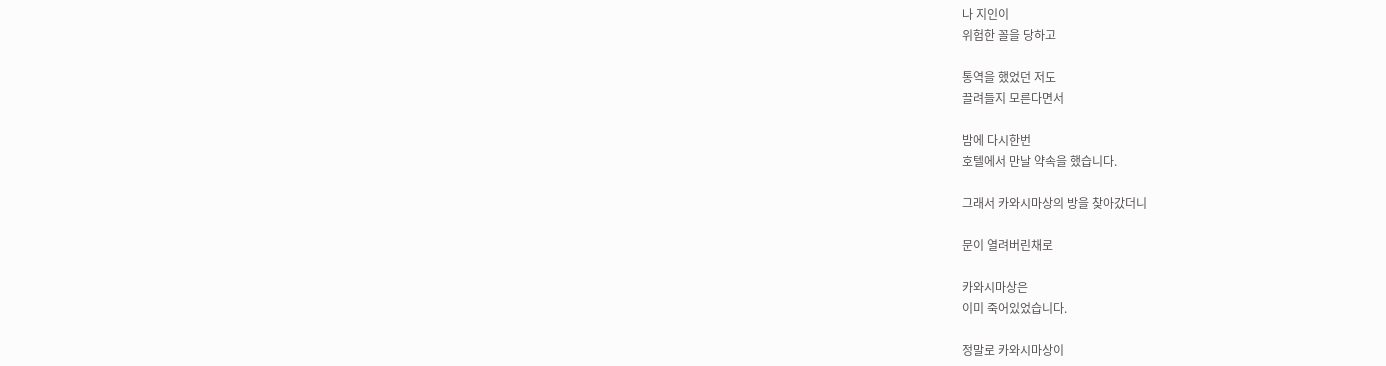나 지인이
위험한 꼴을 당하고

통역을 했었던 저도
끌려들지 모른다면서

밤에 다시한번
호텔에서 만날 약속을 했습니다.

그래서 카와시마상의 방을 찾아갔더니

문이 열려버린채로

카와시마상은
이미 죽어있었습니다.

정말로 카와시마상이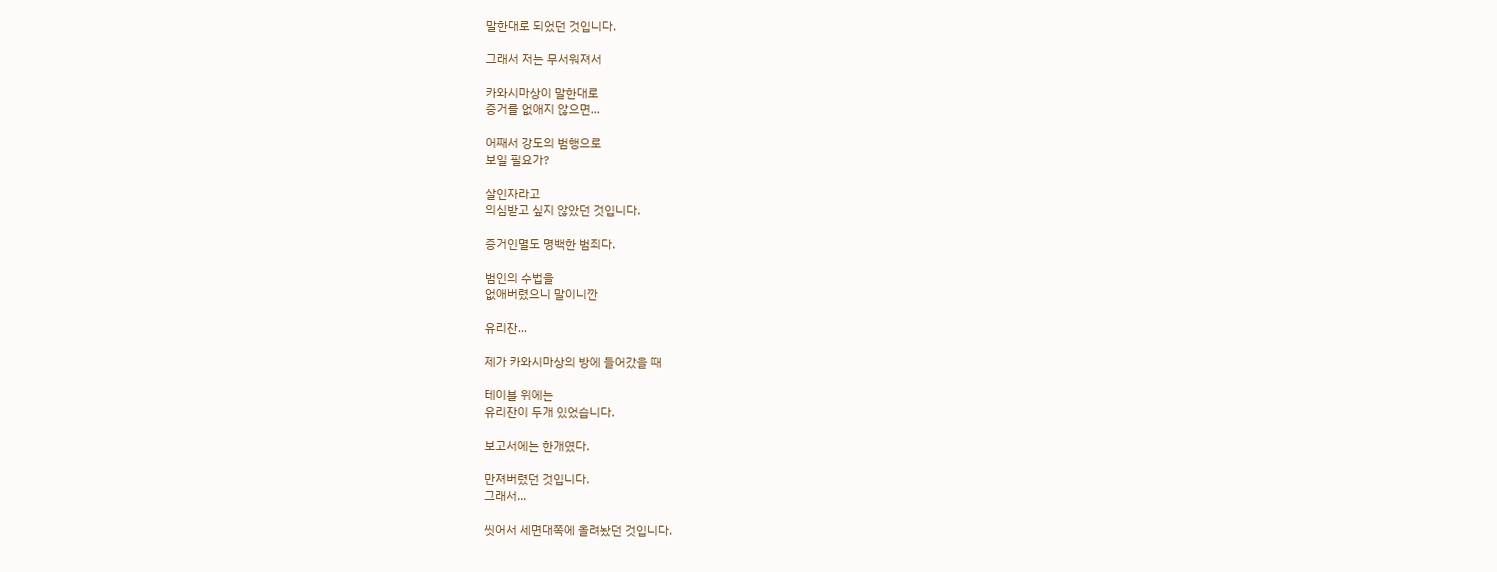말한대로 되었던 것입니다.

그래서 저는 무서워져서

카와시마상이 말한대로
증거를 없애지 않으면...

어째서 강도의 범행으로
보일 필요가?

살인자라고
의심받고 싶지 않았던 것입니다.

증거인멸도 명백한 범죄다.

범인의 수법을
없애버렸으니 말이니깐

유리잔...

제가 카와시마상의 방에 들어갔을 때

테이블 위에는
유리잔이 두개 있었습니다.

보고서에는 한개였다.

만져버렸던 것입니다.
그래서...

씻어서 세면대쪽에 올려놨던 것입니다.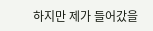하지만 제가 들어갔을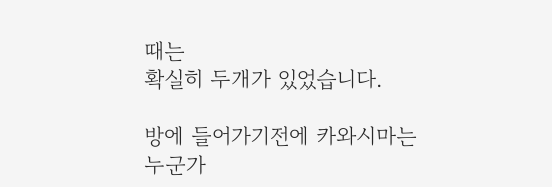때는
확실히 두개가 있었습니다.

방에 들어가기전에 카와시마는
누군가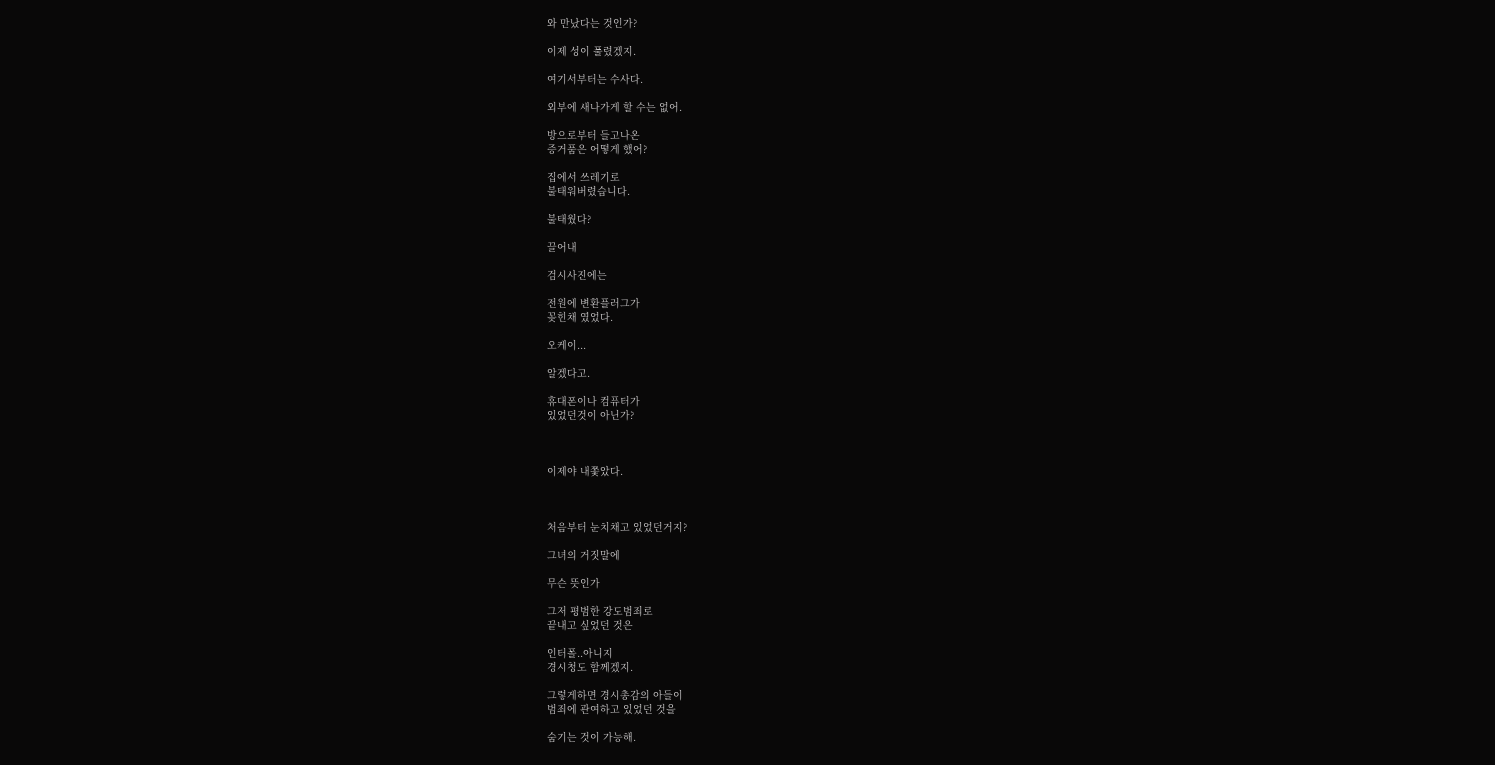와 만났다는 것인가?

이제 성이 풀렸겠지.

여기서부터는 수사다.

외부에 새나가게 할 수는 없어.

방으로부터 들고나온
증거품은 어떻게 했어?

집에서 쓰레기로
불태워버렸습니다.

불태웠다?

끌어내

검시사진에는

전원에 변환플러그가
꽂힌채 였었다.

오케이...

알겠다고.

휴대폰이나 컴퓨터가
있었던것이 아닌가?



이제야 내쫓았다.



처음부터 눈치채고 있었던거지?

그녀의 거짓말에

무슨 뜻인가

그저 평범한 강도범죄로
끝내고 싶었던 것은

인터폴..아니지
경시청도 함께겠지.

그렇게하면 경시총감의 아들이
범죄에 관여하고 있었던 것을

숨기는 것이 가능해.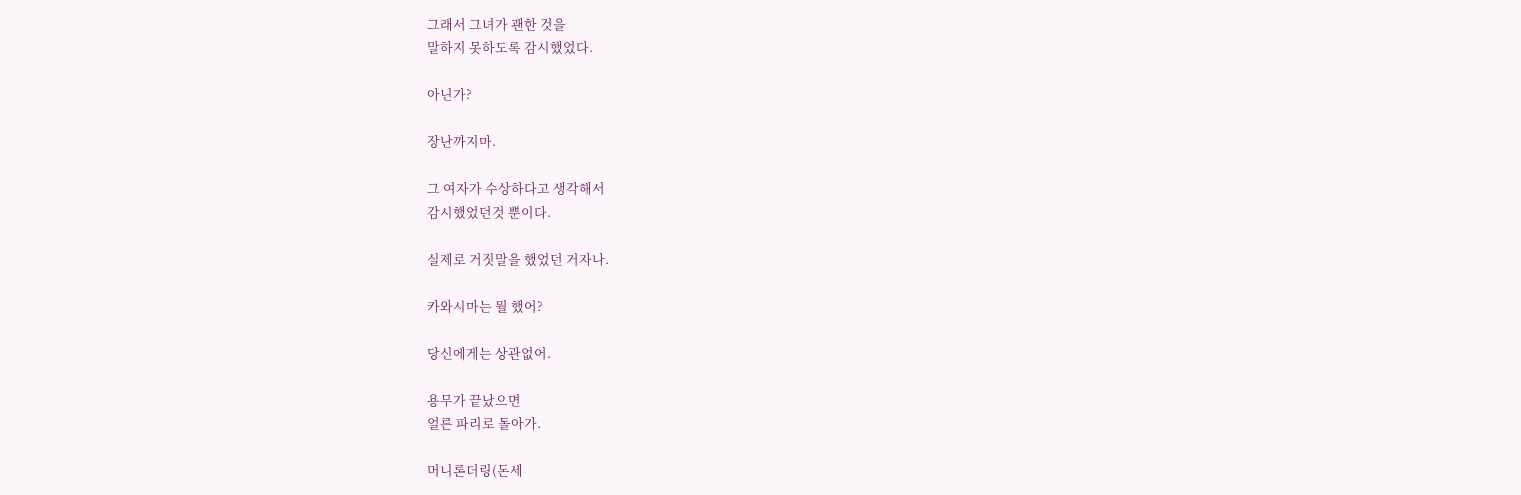그래서 그녀가 괜한 것을
말하지 못하도록 감시했었다.

아닌가?

장난까지마.

그 여자가 수상하다고 생각해서
감시했었던것 뿐이다.

실제로 거짓말을 했었던 거자나.

카와시마는 뭘 했어?

당신에게는 상관없어.

용무가 끝났으면
얼른 파리로 돌아가.

머니론더링(돈세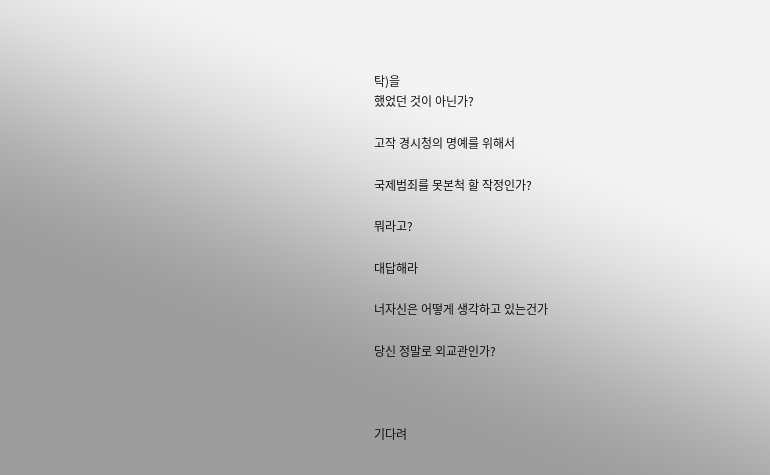탁)을
했었던 것이 아닌가?

고작 경시청의 명예를 위해서

국제범죄를 못본척 할 작정인가?

뭐라고?

대답해라

너자신은 어떻게 생각하고 있는건가

당신 정말로 외교관인가?



기다려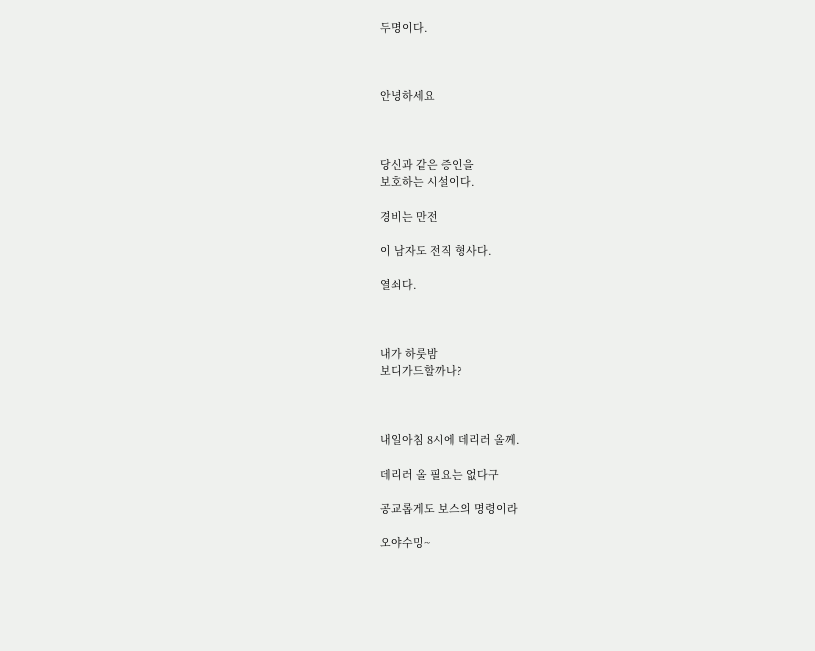두명이다.



안녕하세요



당신과 같은 증인을
보호하는 시설이다.

경비는 만전

이 남자도 전직 형사다.

열쇠다.



내가 하룻밤
보디가드할까나?



내일아침 8시에 데리러 올께.

데리러 올 필요는 없다구

공교롭게도 보스의 명령이라

오야수밍~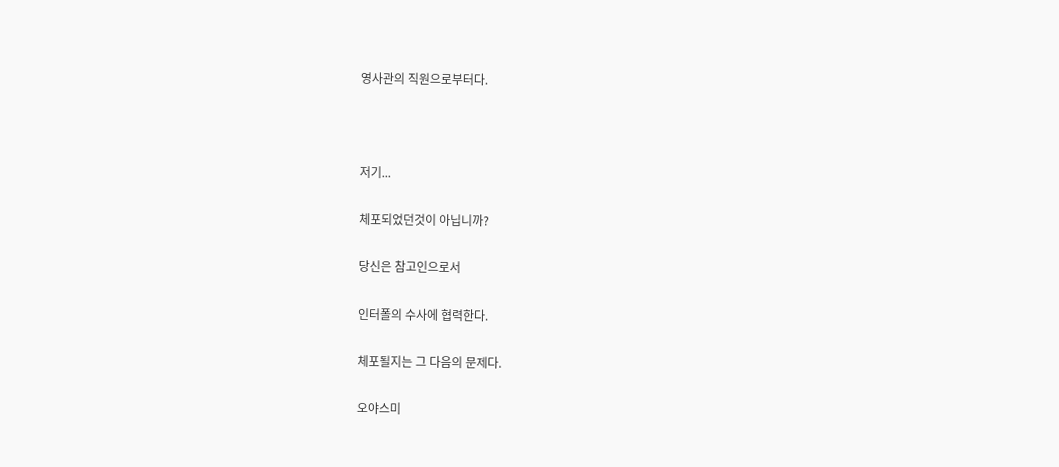영사관의 직원으로부터다.



저기...

체포되었던것이 아닙니까?

당신은 참고인으로서

인터폴의 수사에 협력한다.

체포될지는 그 다음의 문제다.

오야스미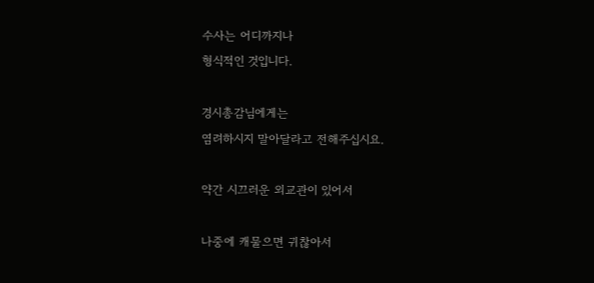수사는 어디까지나
형식적인 것입니다.

경시총감님에게는
염려하시지 말아달라고 전해주십시요.

약간 시끄러운 외교관이 있어서

나중에 캐물으면 귀찮아서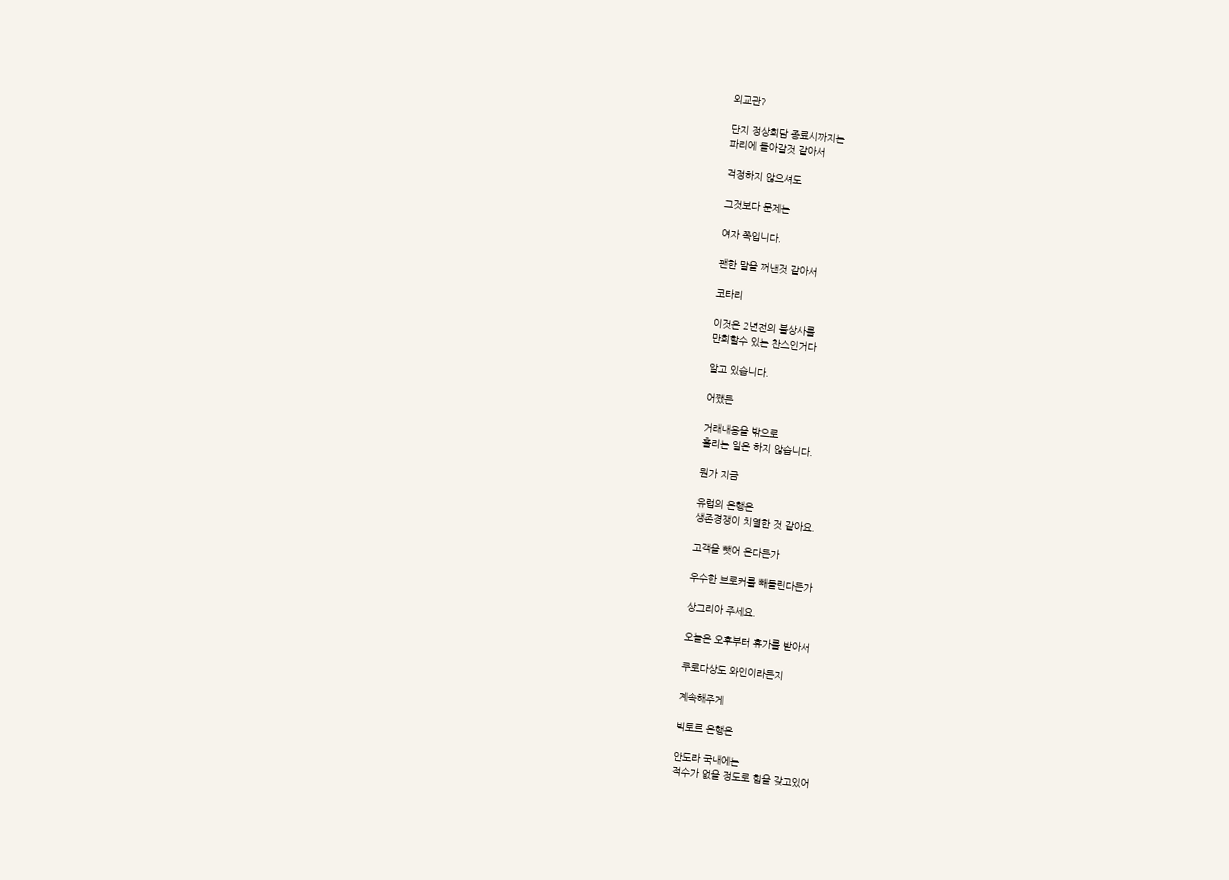외교관?

단지 정상회담 종료시까지는
파리에 돌아갈것 같아서

걱정하지 않으셔도

그것보다 문제는

여자 쪽입니다.

괜한 말을 꺼낸것 같아서

코타리

이것은 2년전의 불상사를
만회할수 있는 찬스인거다

알고 있습니다.

어쨌든

거래내용을 밖으로
흘리는 일은 하지 않습니다.

뭔가 지금

유럽의 은행은
생존경쟁이 치열한 것 같아요.

고객을 뺏어 온다든가

우수한 브로커를 빼돌린다든가

상그리아 주세요.

오늘은 오후부터 휴가를 받아서

쿠로다상도 와인이라든지

계속해주게

빅토르 은행은

안도라 국내에는
적수가 없을 정도로 힘을 갖고있어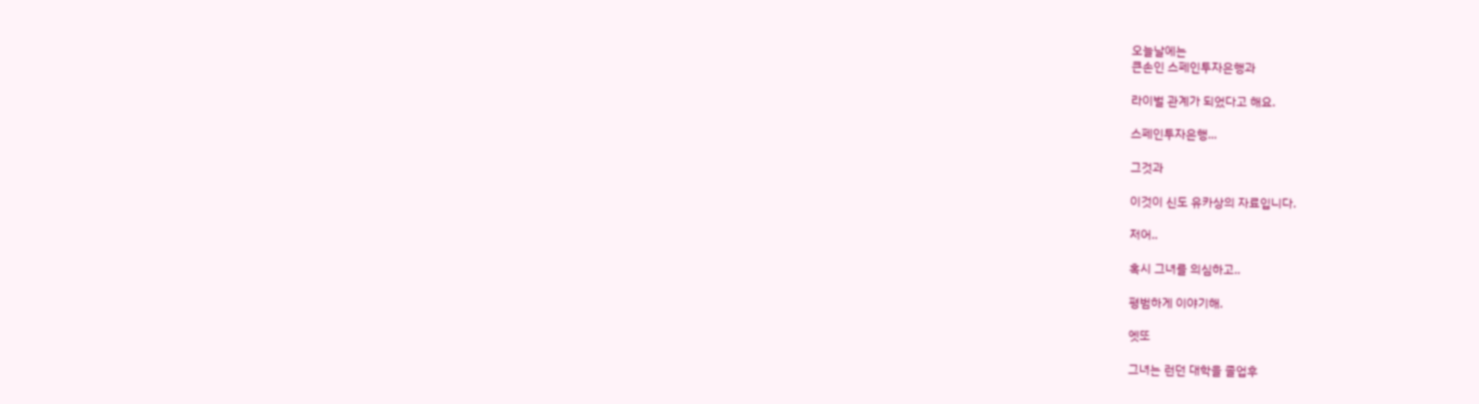오늘날에는
큰손인 스페인투자은행과

라이벌 관계가 되었다고 해요.

스페인투자은행...

그것과

이것이 신도 유카상의 자료입니다.

저어..

혹시 그녀를 의심하고..

평범하게 이야기해.

엣또

그녀는 런던 대학을 졸업후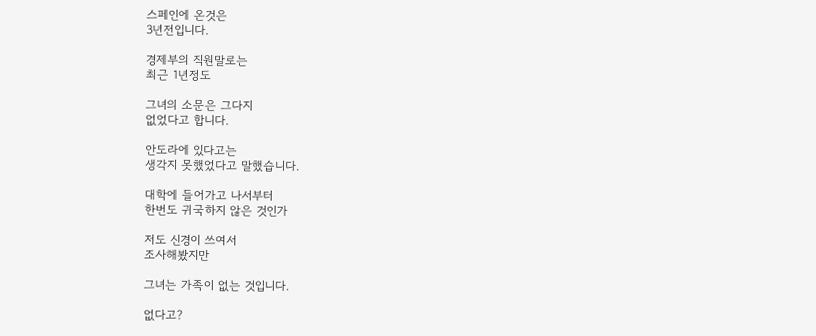스페인에 온것은
3년전입니다.

경제부의 직원말로는
최근 1년정도

그녀의 소문은 그다지
없었다고 합니다.

안도라에 있다고는
생각지 못했었다고 말했습니다.

대학에 들어가고 나서부터
한번도 귀국하지 않은 것인가

저도 신경이 쓰여서
조사해봤지만

그녀는 가족이 없는 것입니다.

없다고?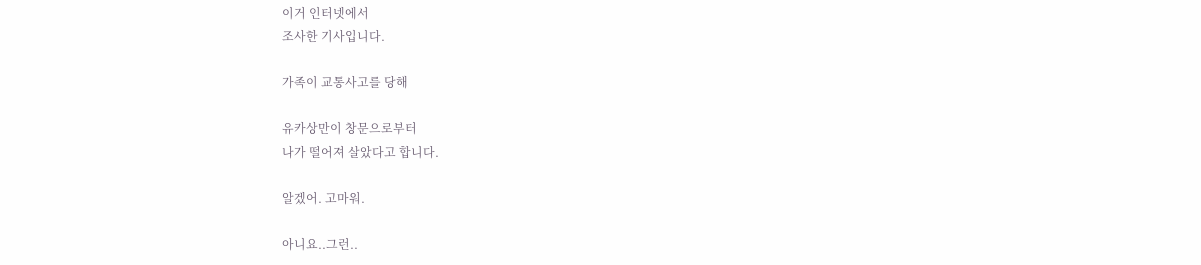이거 인터넷에서
조사한 기사입니다.

가족이 교통사고를 당해

유카상만이 창문으로부터
나가 떨어져 살았다고 합니다.

알겠어. 고마워.

아니요..그런..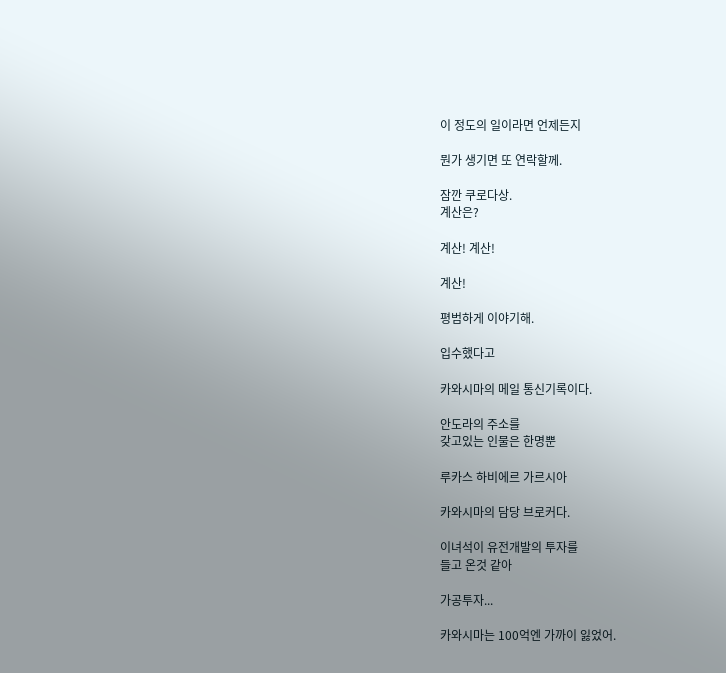이 정도의 일이라면 언제든지

뭔가 생기면 또 연락할께.

잠깐 쿠로다상.
계산은?

계산! 계산!

계산!

평범하게 이야기해.

입수했다고

카와시마의 메일 통신기록이다.

안도라의 주소를
갖고있는 인물은 한명뿐

루카스 하비에르 가르시아

카와시마의 담당 브로커다.

이녀석이 유전개발의 투자를
들고 온것 같아

가공투자...

카와시마는 100억엔 가까이 잃었어.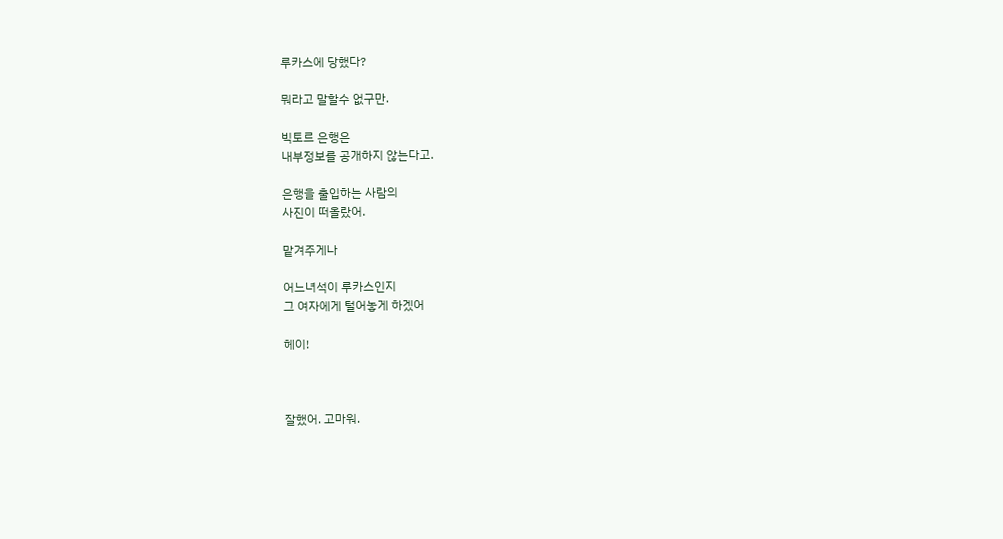루카스에 당했다?

뭐라고 말할수 없구만.

빅토르 은행은
내부정보를 공개하지 않는다고.

은행을 출입하는 사람의
사진이 떠올랐어.

맡겨주게나

어느녀석이 루카스인지
그 여자에게 털어놓게 하겠어

헤이!



잘했어. 고마워.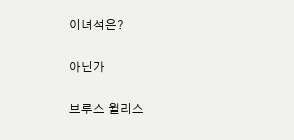이녀석은?

아닌가

브루스 윌리스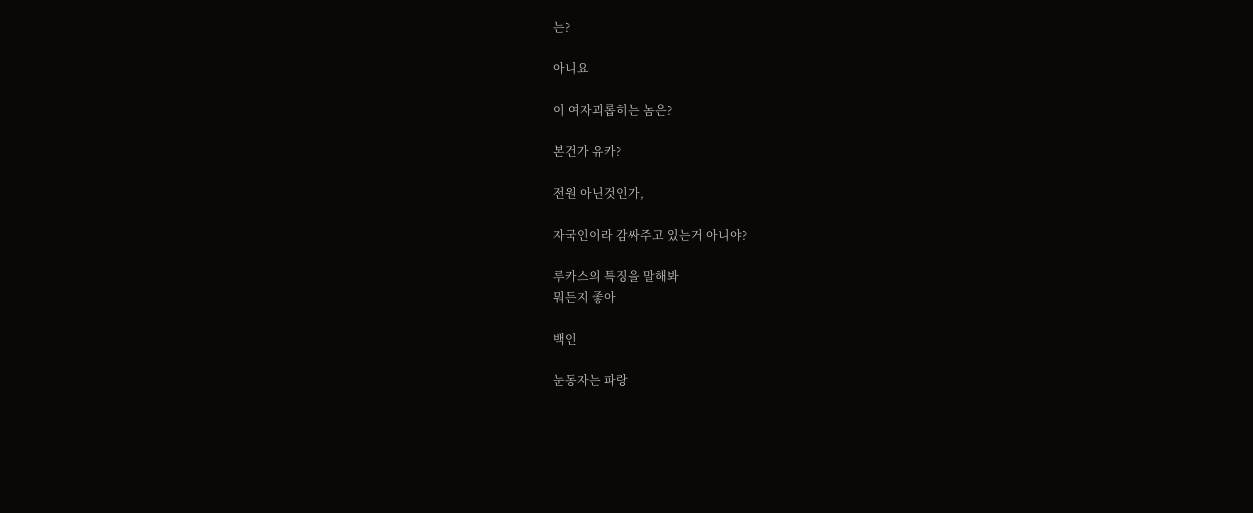는?

아니요

이 여자괴롭히는 놈은?

본건가 유카?

전원 아닌것인가,

자국인이라 감싸주고 있는거 아니야?

루카스의 특징을 말해봐
뭐든지 좋아

백인

눈동자는 파랑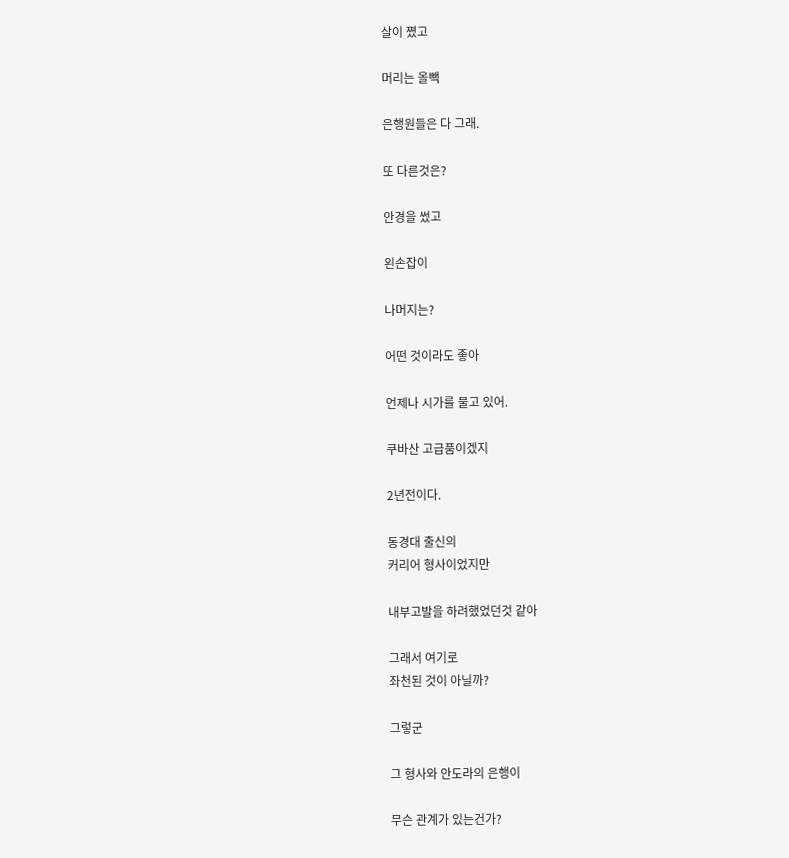살이 쪘고

머리는 올빽

은행원들은 다 그래.

또 다른것은?

안경을 썼고

왼손잡이

나머지는?

어떤 것이라도 좋아

언제나 시가를 물고 있어.

쿠바산 고급품이겠지

2년전이다.

동경대 출신의
커리어 형사이었지만

내부고발을 하려했었던것 같아

그래서 여기로
좌천된 것이 아닐까?

그렇군

그 형사와 안도라의 은행이

무슨 관계가 있는건가?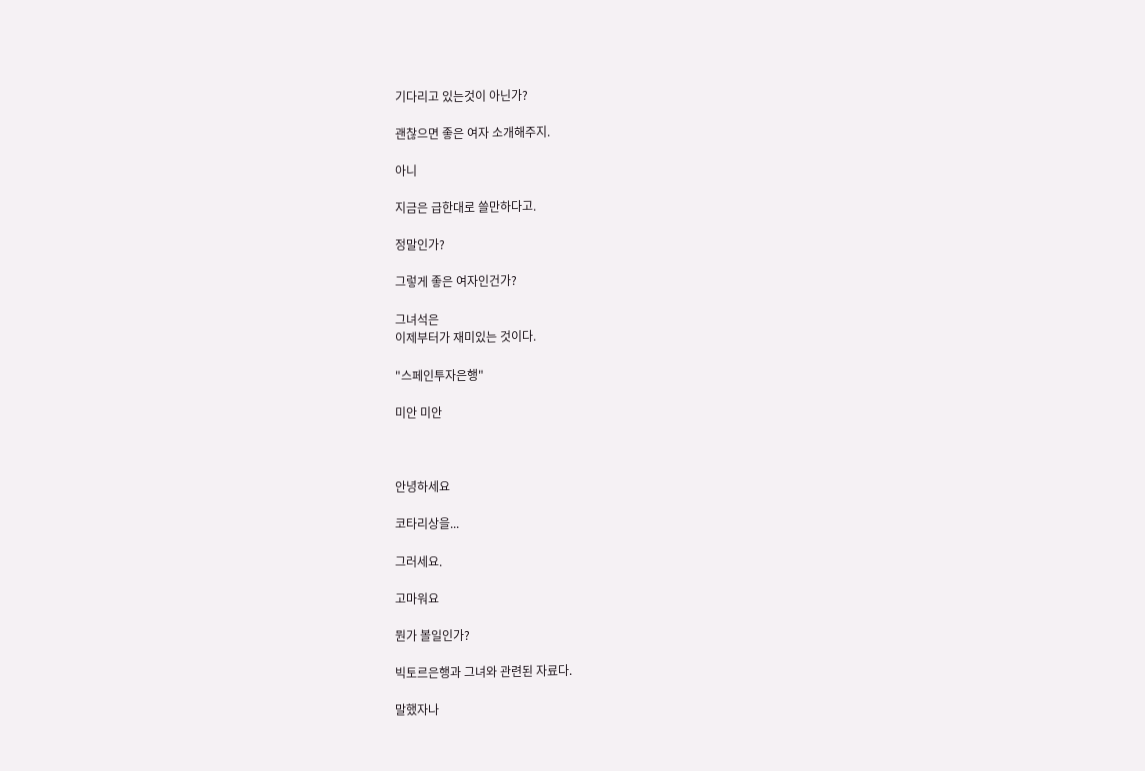기다리고 있는것이 아닌가?

괜찮으면 좋은 여자 소개해주지.

아니

지금은 급한대로 쓸만하다고.

정말인가?

그렇게 좋은 여자인건가?

그녀석은
이제부터가 재미있는 것이다.

"스페인투자은행"

미안 미안



안녕하세요

코타리상을...

그러세요.

고마워요

뭔가 볼일인가?

빅토르은행과 그녀와 관련된 자료다.

말했자나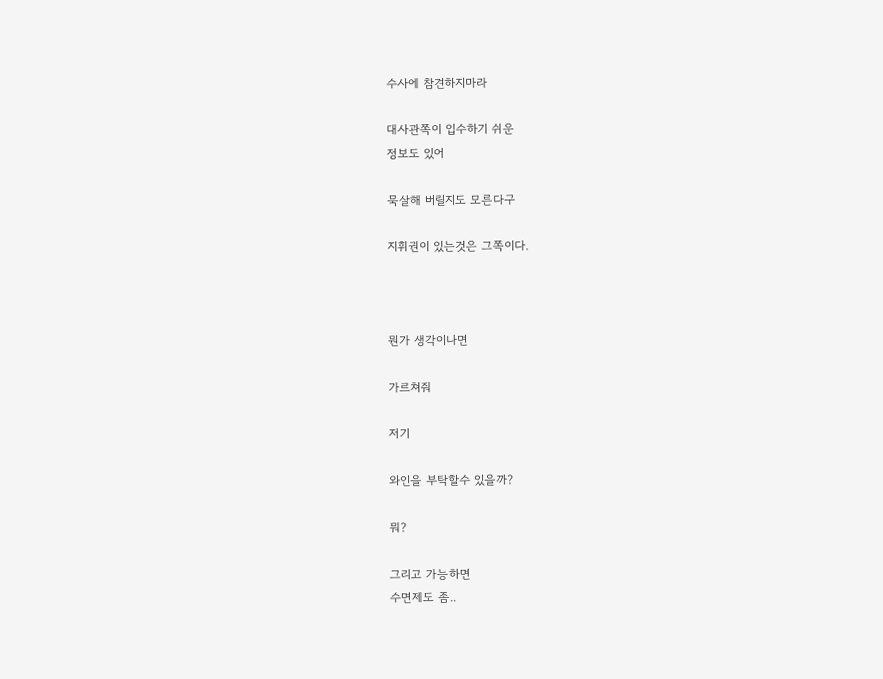수사에 참견하지마라

대사관쪽이 입수하기 쉬운
정보도 있어

묵살해 버릴지도 모른다구

지휘권이 있는것은 그쪽이다.



뭔가 생각이나면

가르쳐줘

저기

와인을 부탁할수 있을까?

뭐?

그리고 가능하면
수면제도 좀..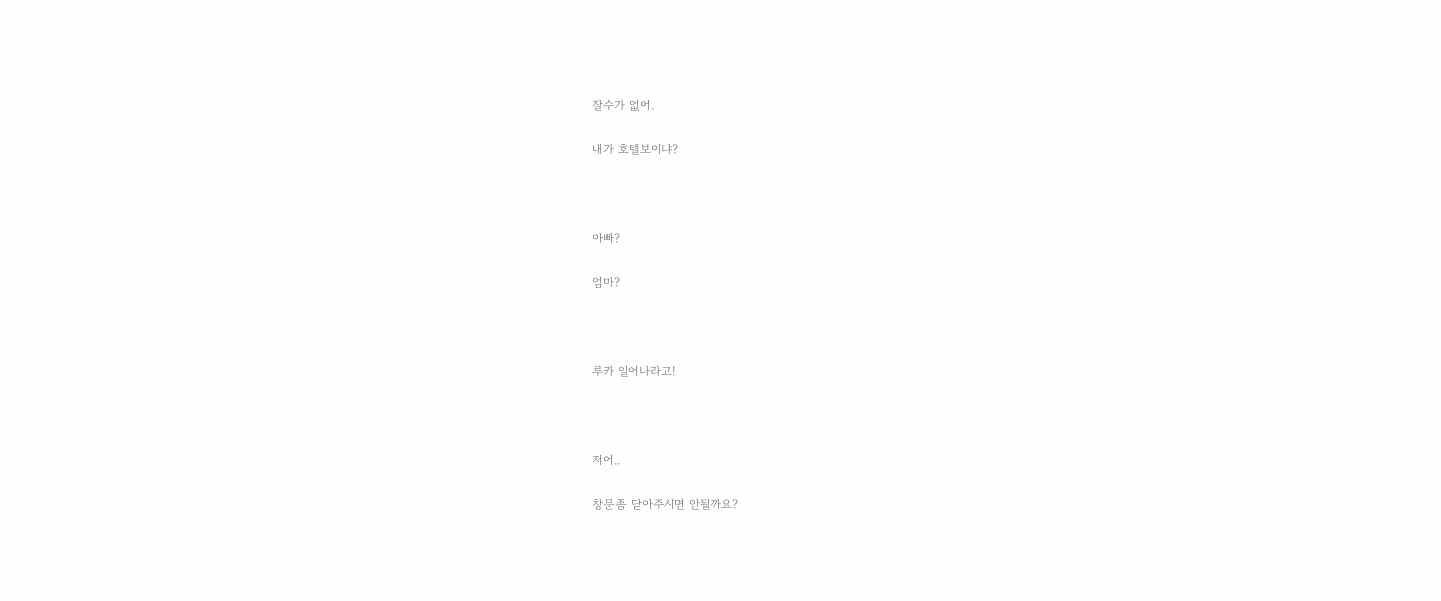잘수가 없어.

내가 호텔보이냐?



아빠?

엄마?



루카 일어나라고!



저어..

창문좀 닫아주시면 안될까요?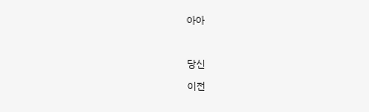아아



당신

이전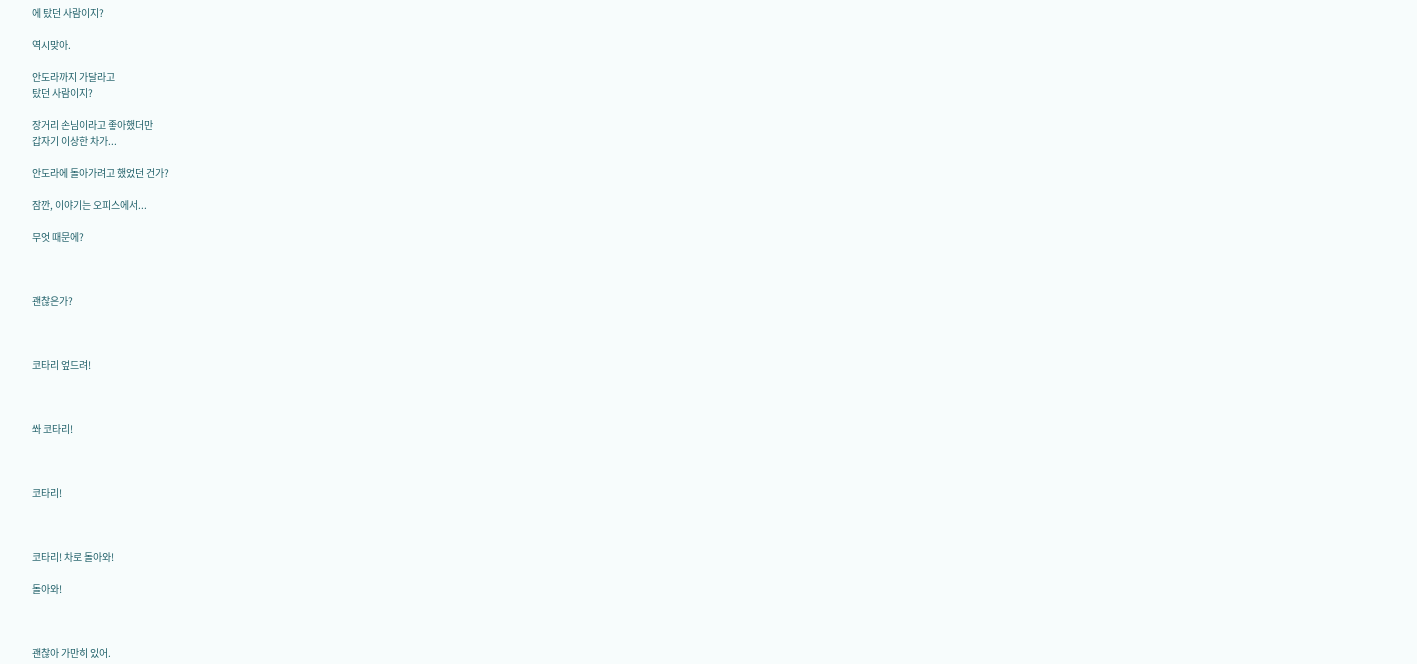에 탔던 사람이지?

역시맞아.

안도라까지 가달라고
탔던 사람이지?

장거리 손님이라고 좋아했더만
갑자기 이상한 차가...

안도라에 돌아가려고 했었던 건가?

잠깐, 이야기는 오피스에서...

무엇 때문에?



괜찮은가?



코타리 엎드려!



쏴 코타리!



코타리!



코타리! 차로 돌아와!

돌아와!



괜찮아 가만히 있어.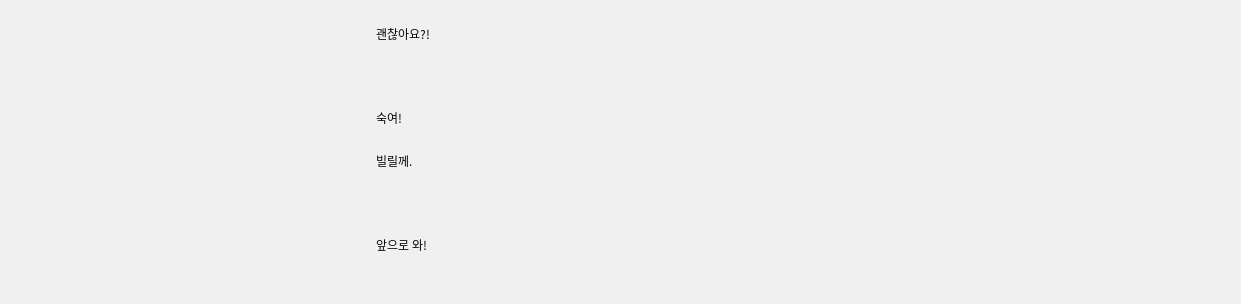괜찮아요?!



숙여!

빌릴께.



앞으로 와!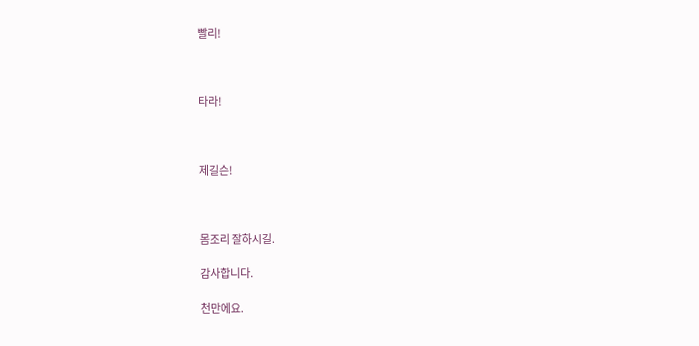빨리!



타라!



제길슨!



몸조리 잘하시길.

감사합니다.

천만에요.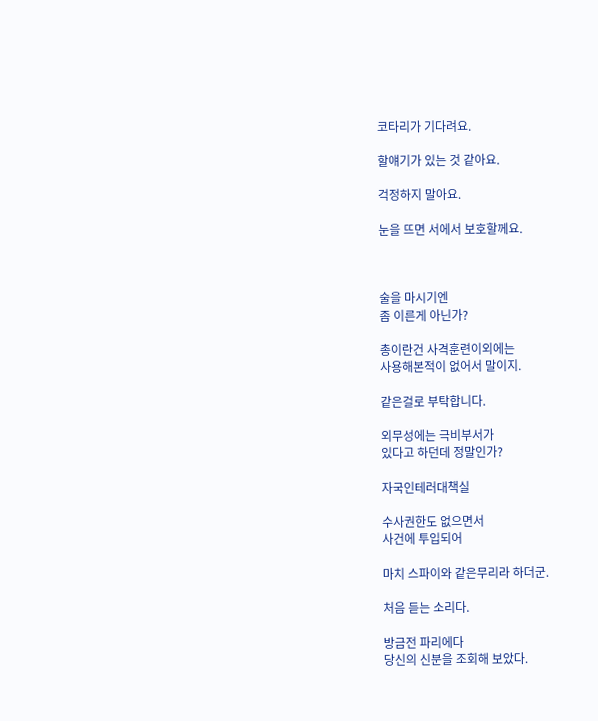코타리가 기다려요.

할얘기가 있는 것 같아요.

걱정하지 말아요.

눈을 뜨면 서에서 보호할께요.



술을 마시기엔
좀 이른게 아닌가?

총이란건 사격훈련이외에는
사용해본적이 없어서 말이지.

같은걸로 부탁합니다.

외무성에는 극비부서가
있다고 하던데 정말인가?

자국인테러대책실

수사권한도 없으면서
사건에 투입되어

마치 스파이와 같은무리라 하더군.

처음 듣는 소리다.

방금전 파리에다
당신의 신분을 조회해 보았다.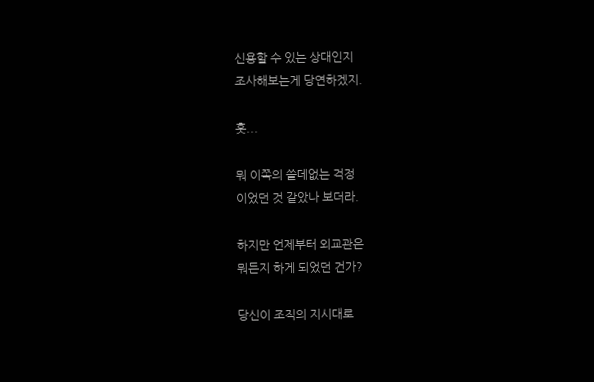신용할 수 있는 상대인지
조사해보는게 당연하겠지.

훗...

뭐 이쪽의 쓸데없는 걱정
이었던 것 같았나 보더라.

하지만 언제부터 외교관은
뭐든지 하게 되었던 건가?

당신이 조직의 지시대로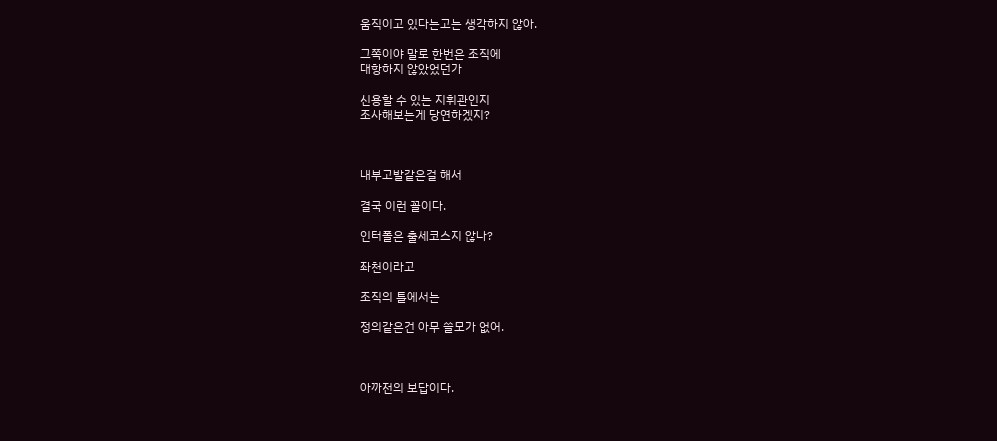움직이고 있다는고는 생각하지 않아.

그쪽이야 말로 한번은 조직에
대항하지 않았었던가

신용할 수 있는 지휘관인지
조사해보는게 당연하겠지?



내부고발같은걸 해서

결국 이런 꼴이다.

인터폴은 출세코스지 않나?

좌천이라고

조직의 틀에서는

정의같은건 아무 쓸모가 없어.



아까전의 보답이다.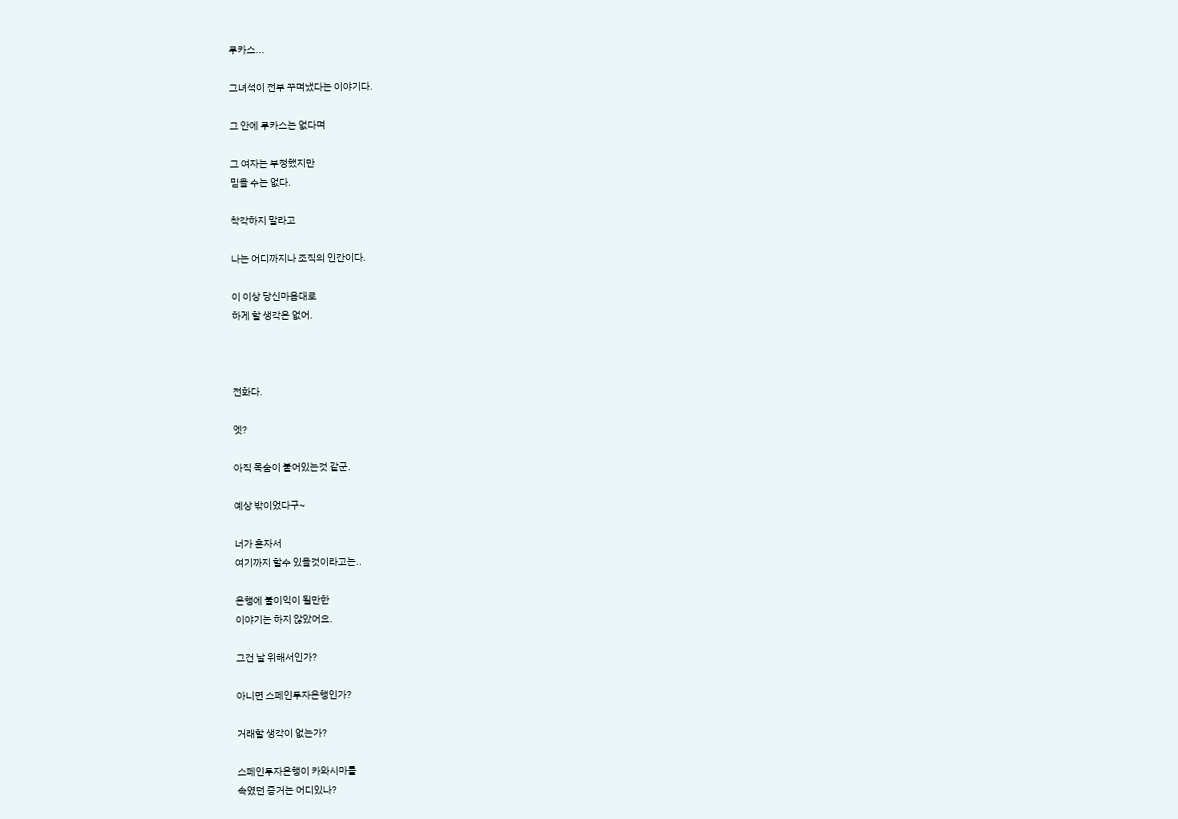루카스...

그녀석이 전부 꾸며냈다는 이야기다.

그 안에 루카스는 없다며

그 여자는 부정했지만
믿을 수는 없다.

착각하지 말라고

나는 어디까지나 조직의 인간이다.

이 이상 당신마음대로
하게 할 생각은 없어.



전화다.

엣?

아직 목숨이 붙어있는것 같군.

예상 밖이었다구~

너가 혼자서
여기까지 할수 있을것이라고는..

은행에 불이익이 될만한
이야기는 하지 않았어요.

그건 날 위해서인가?

아니면 스페인투자은행인가?

거래할 생각이 없는가?

스페인투자은행이 카와시마를
속였던 증거는 어디있나?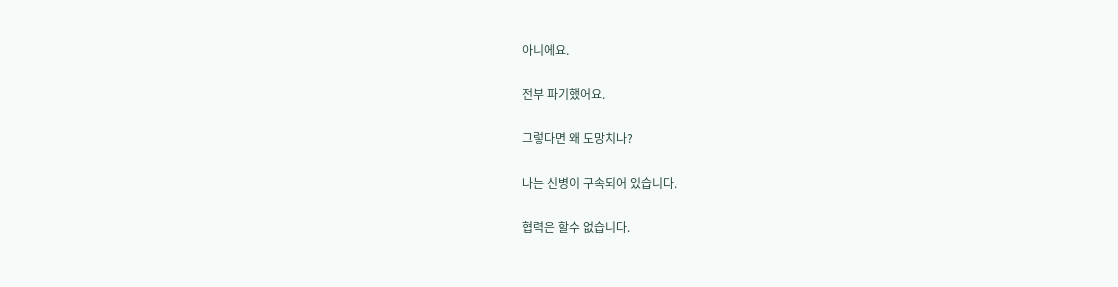아니에요.

전부 파기했어요.

그렇다면 왜 도망치나?

나는 신병이 구속되어 있습니다.

협력은 할수 없습니다.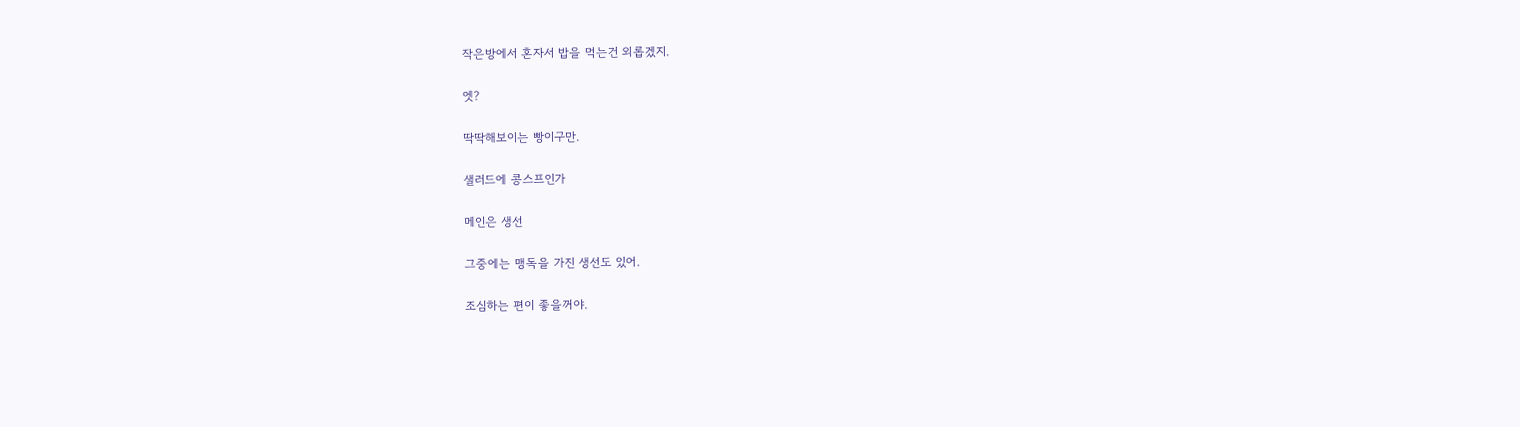작은방에서 혼자서 밥을 먹는건 외롭겠지.

엣?

딱딱해보이는 빵이구만.

샐러드에 콩스프인가

메인은 생선

그중에는 맹독을 가진 생선도 있어.

조심하는 편이 좋을꺼야.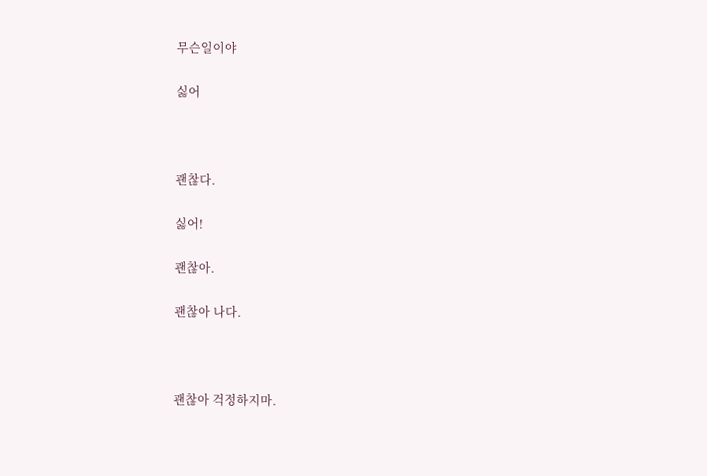무슨일이야

싫어



괜찮다.

싫어!

괜찮아.

괜찮아 나다.



괜찮아 걱정하지마.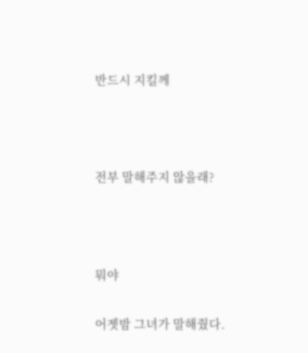반드시 지킬께



전부 말해주지 않을래?



뭐야

어젯밤 그녀가 말해줬다.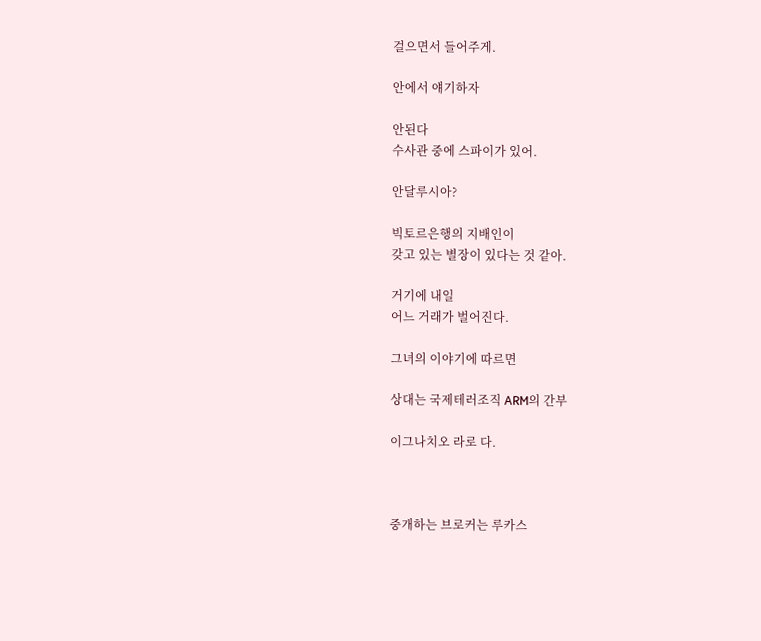걸으면서 들어주게.

안에서 얘기하자

안된다
수사관 중에 스파이가 있어.

안달루시아?

빅토르은행의 지배인이
갖고 있는 별장이 있다는 것 같아.

거기에 내일
어느 거래가 벌어진다.

그녀의 이야기에 따르면

상대는 국제테러조직 ARM의 간부

이그나치오 라로 다.



중개하는 브로커는 루카스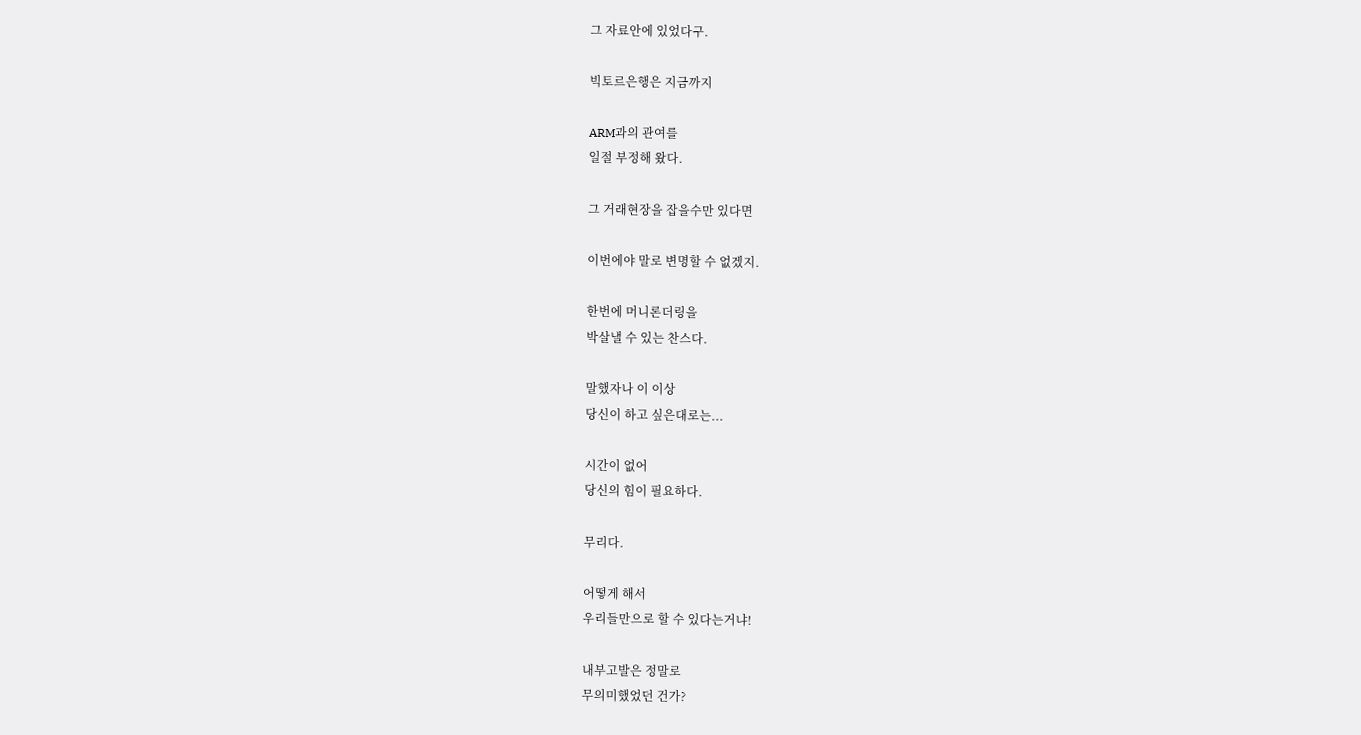그 자료안에 있었다구.

빅토르은행은 지금까지

ARM과의 관여를
일절 부정해 왔다.

그 거래현장을 잡을수만 있다면

이번에야 말로 변명할 수 없겠지.

한번에 머니론더링을
박살낼 수 있는 찬스다.

말했자나 이 이상
당신이 하고 싶은대로는...

시간이 없어
당신의 힘이 필요하다.

무리다.

어떻게 해서
우리들만으로 할 수 있다는거냐!

내부고발은 정말로
무의미했었던 건가?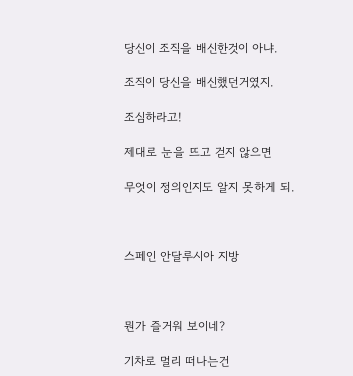당신이 조직을 배신한것이 아냐.

조직이 당신을 배신했던거였지.

조심하라고!

제대로 눈을 뜨고 걷지 않으면

무엇이 정의인지도 알지 못하게 되.



스페인 안달루시아 지방



뭔가 즐거워 보이네?

기차로 멀리 떠나는건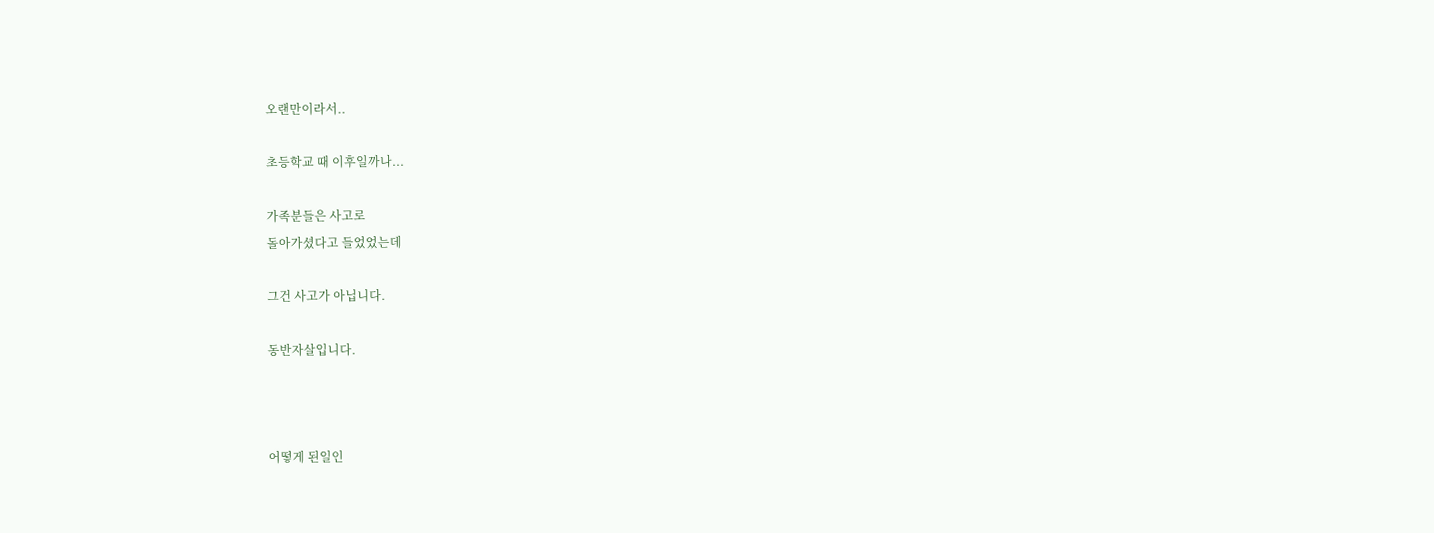오랜만이라서..

초등학교 때 이후일까나...

가족분들은 사고로
돌아가셨다고 들었었는데

그건 사고가 아닙니다.

동반자살입니다.



어떻게 된일인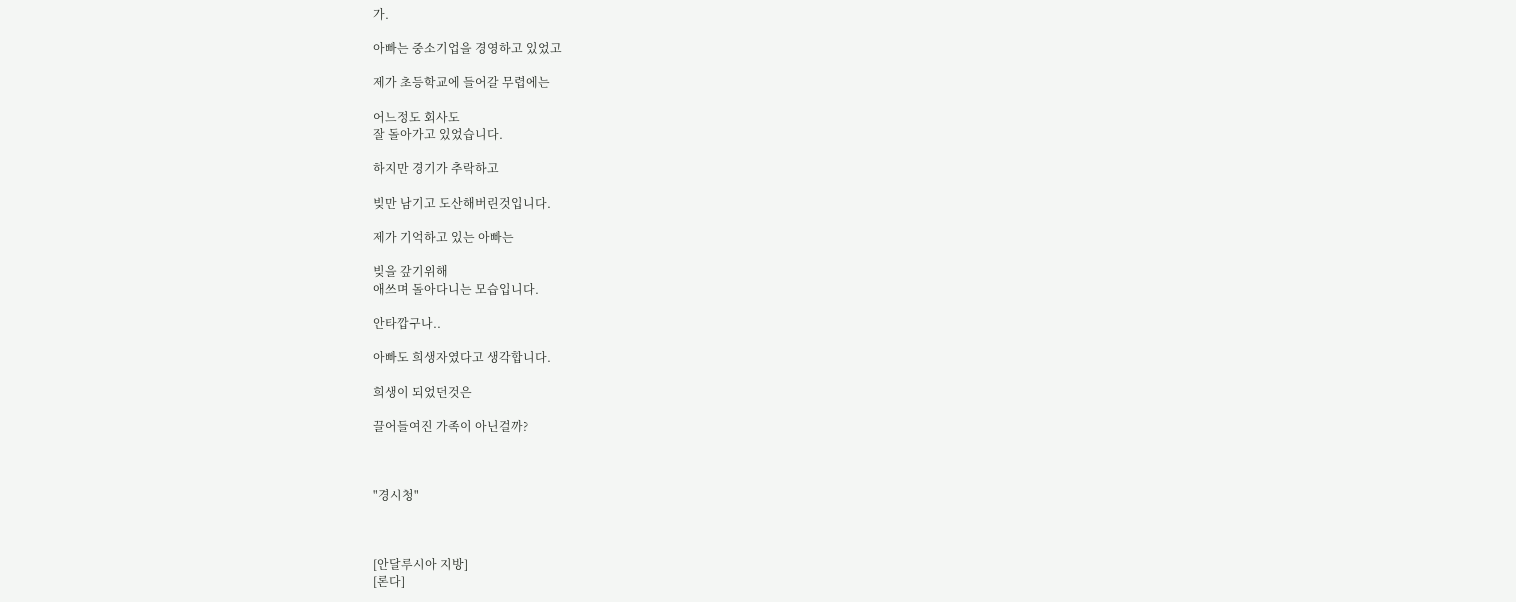가.

아빠는 중소기업을 경영하고 있었고

제가 초등학교에 들어갈 무렵에는

어느정도 회사도
잘 돌아가고 있었습니다.

하지만 경기가 추락하고

빚만 남기고 도산해버린것입니다.

제가 기억하고 있는 아빠는

빚을 갚기위해
애쓰며 돌아다니는 모습입니다.

안타깝구나..

아빠도 희생자였다고 생각합니다.

희생이 되었던것은

끌어들여진 가족이 아닌걸까?



"경시청"



[안달루시아 지방]
[론다]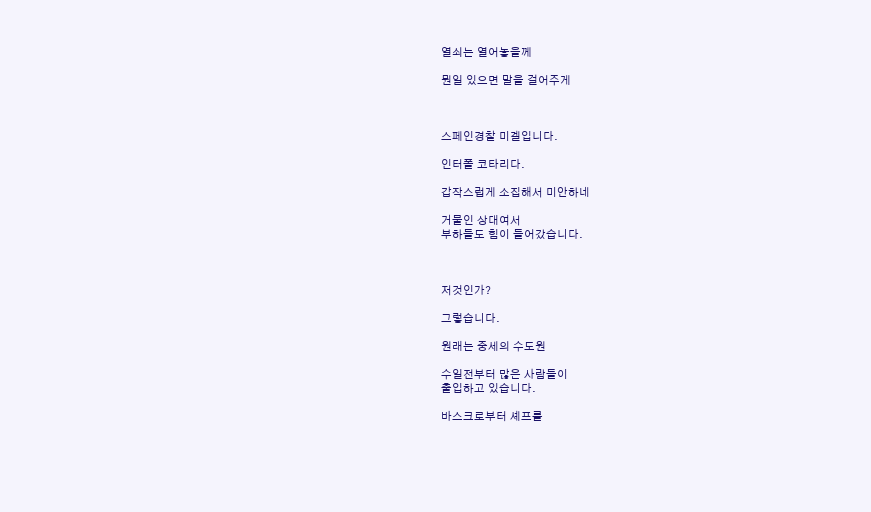열쇠는 열어놓을께

뭔일 있으면 말을 걸어주게



스페인경찰 미겔입니다.

인터폴 코타리다.

갑작스럽게 소집해서 미안하네

거물인 상대여서
부하들도 힘이 들어갔습니다.



저것인가?

그렇습니다.

원래는 중세의 수도원

수일전부터 많은 사람들이
출입하고 있습니다.

바스크로부터 셰프를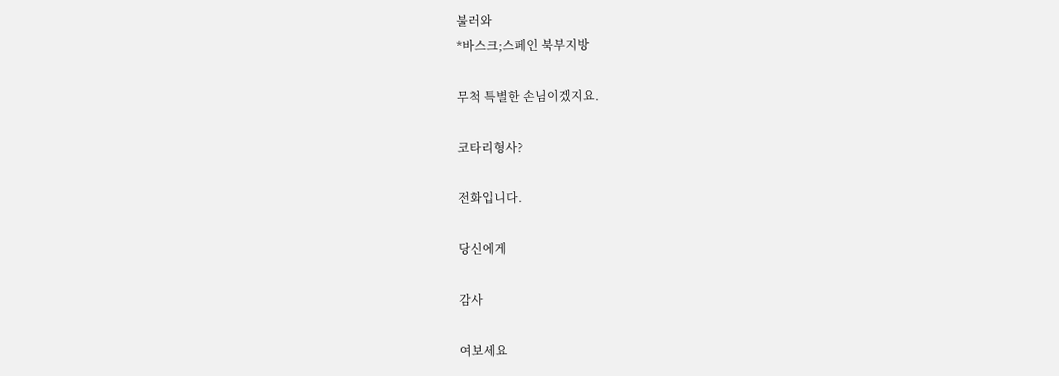불러와
*바스크;스페인 북부지방

무척 특별한 손님이겠지요.

코타리형사?

전화입니다.

당신에게

감사

여보세요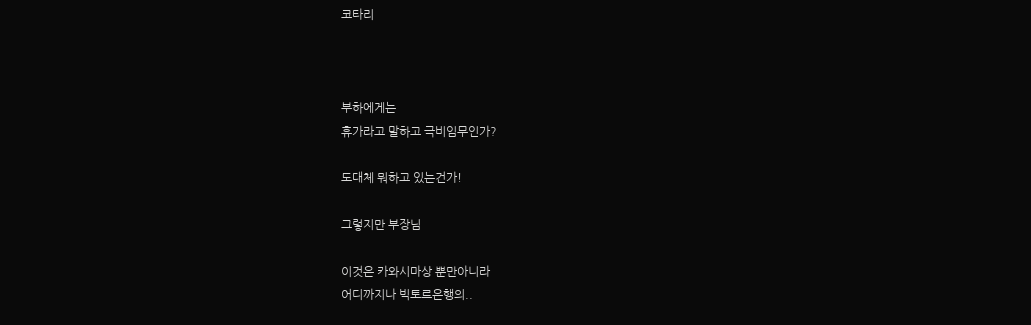코타리



부하에게는
휴가라고 말하고 극비임무인가?

도대체 뭐하고 있는건가!

그렇지만 부장님

이것은 카와시마상 뿐만아니라
어디까지나 빅토르은행의..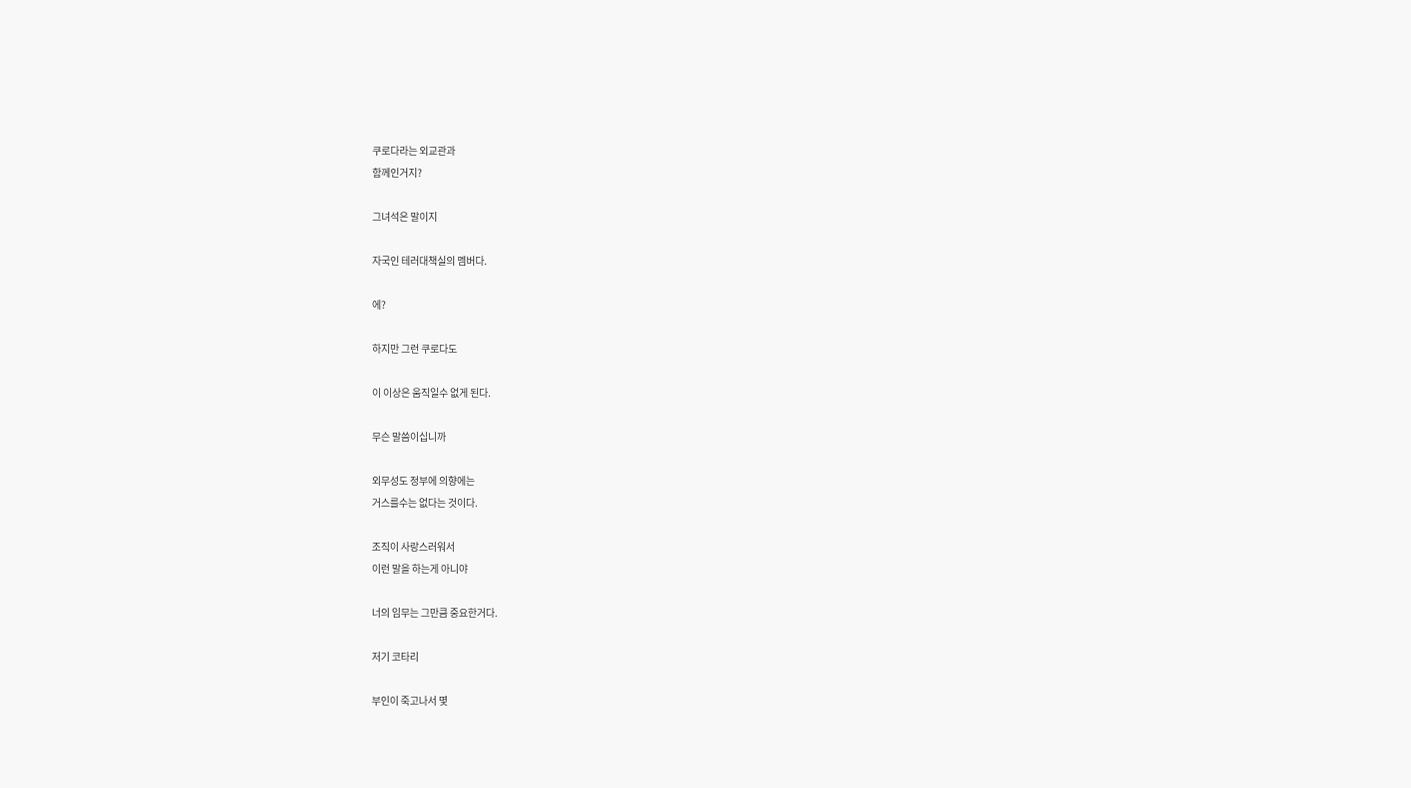쿠로다라는 외교관과
함께인거지?

그녀석은 말이지

자국인 테러대책실의 멤버다.

에?

하지만 그런 쿠로다도

이 이상은 움직일수 없게 된다.

무슨 말씀이십니까

외무성도 정부에 의향에는
거스를수는 없다는 것이다.

조직이 사랑스러워서
이런 말을 하는게 아니야

너의 임무는 그만큼 중요한거다.

저기 코타리

부인이 죽고나서 몇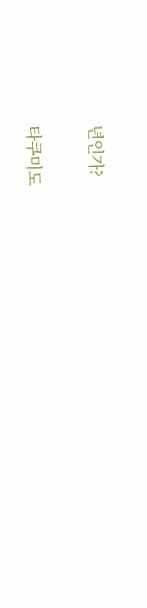년인가?

타쿠미도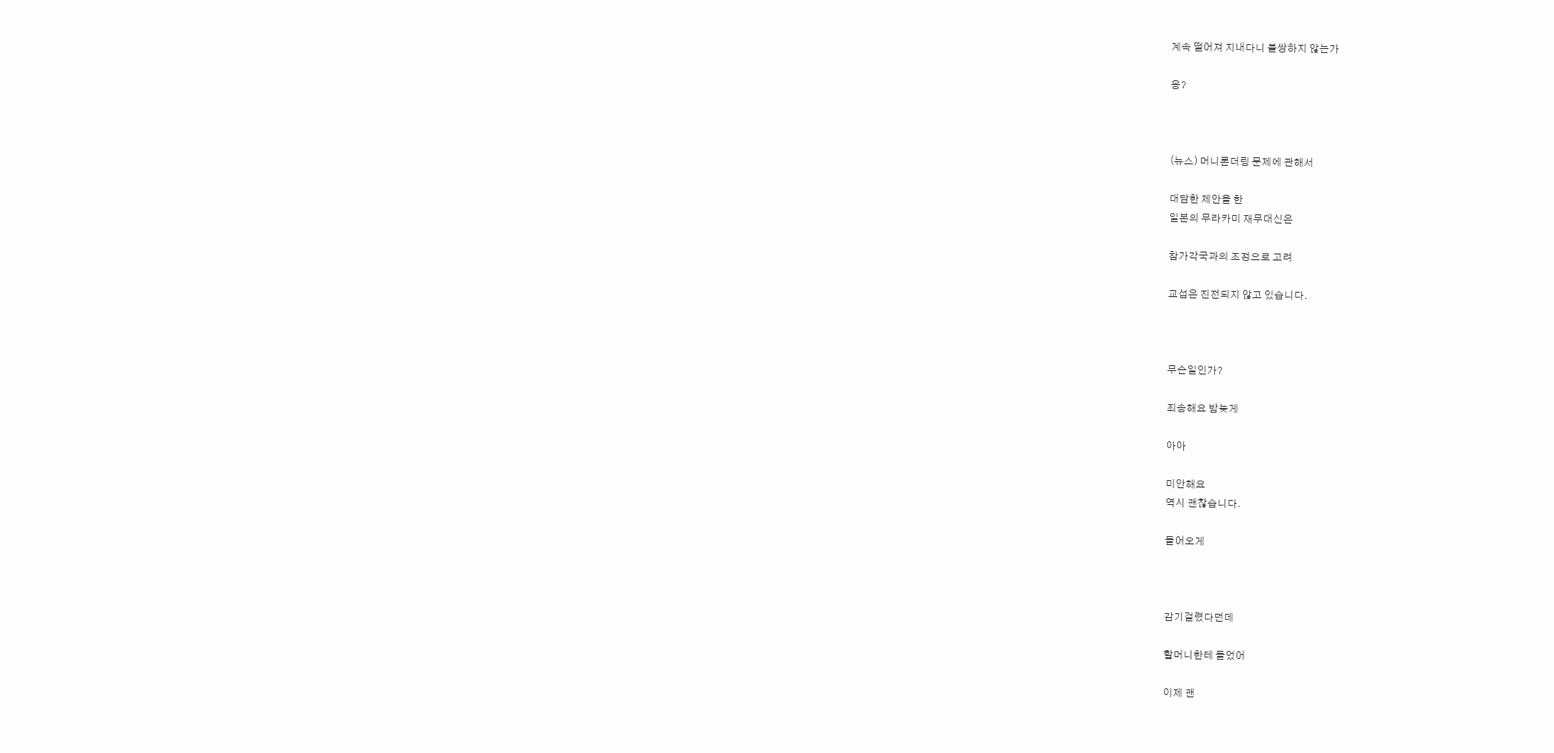계속 떨어져 지내다니 불쌍하지 않는가

응?



(뉴스) 머니론더링 문제에 관해서

대담한 제안을 한
일본의 무라카미 재무대신은

참가각국과의 조정으로 고려

교섭은 진전되지 않고 있습니다.



무슨일인가?

죄송해요 밤늦게

아아

미안해요
역시 괜찮습니다.

들어오게



감기걸렸다던데

할머니한테 들었어

이제 괜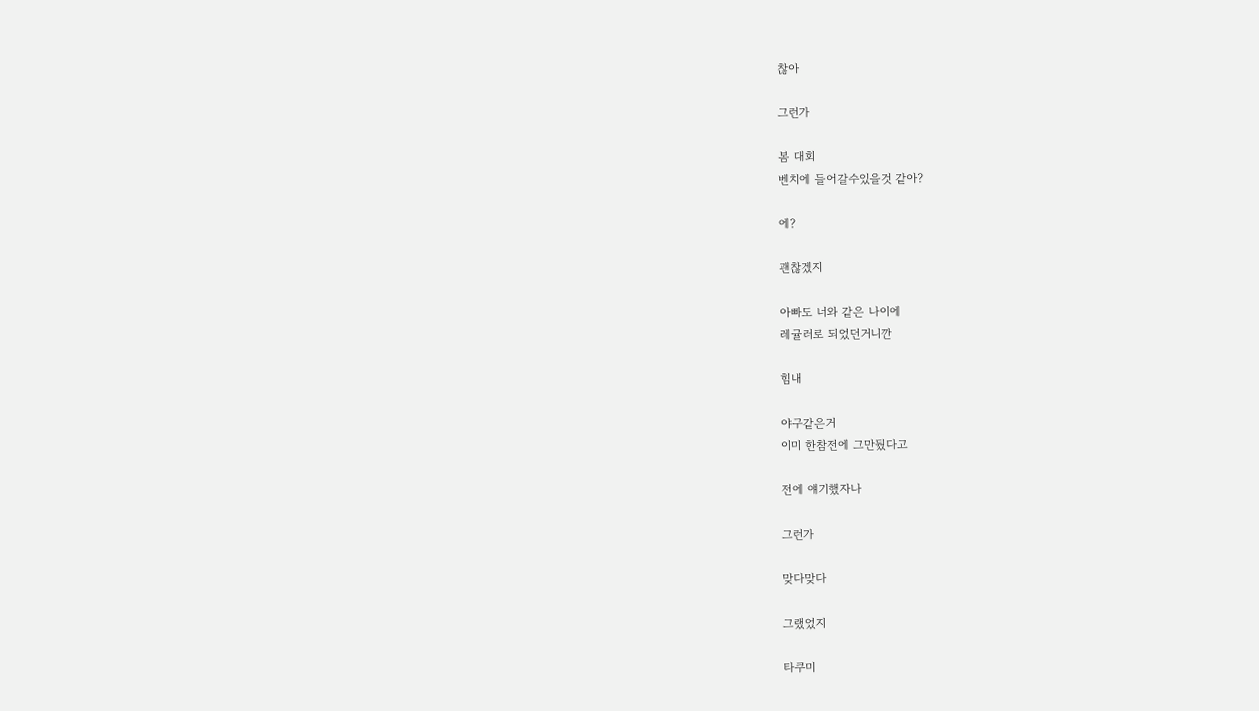찮아

그런가

봄 대회
벤치에 들어갈수있을것 같아?

에?

괜찮겠지

아빠도 너와 같은 나이에
레귤러로 되었던거니깐

힘내

야구같은거
이미 한참전에 그만뒀다고

전에 얘기했자나

그런가

맞다맞다

그랬었지

타쿠미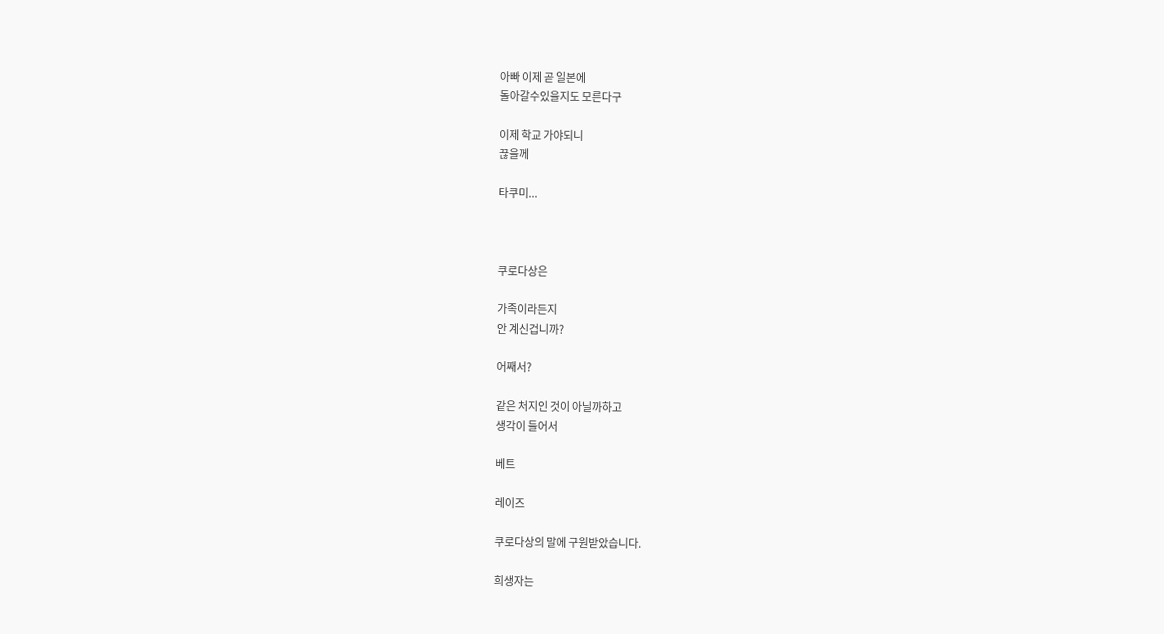아빠 이제 곧 일본에
돌아갈수있을지도 모른다구

이제 학교 가야되니
끊을께

타쿠미...



쿠로다상은

가족이라든지
안 계신겁니까?

어째서?

같은 처지인 것이 아닐까하고
생각이 들어서

베트

레이즈

쿠로다상의 말에 구원받았습니다.

희생자는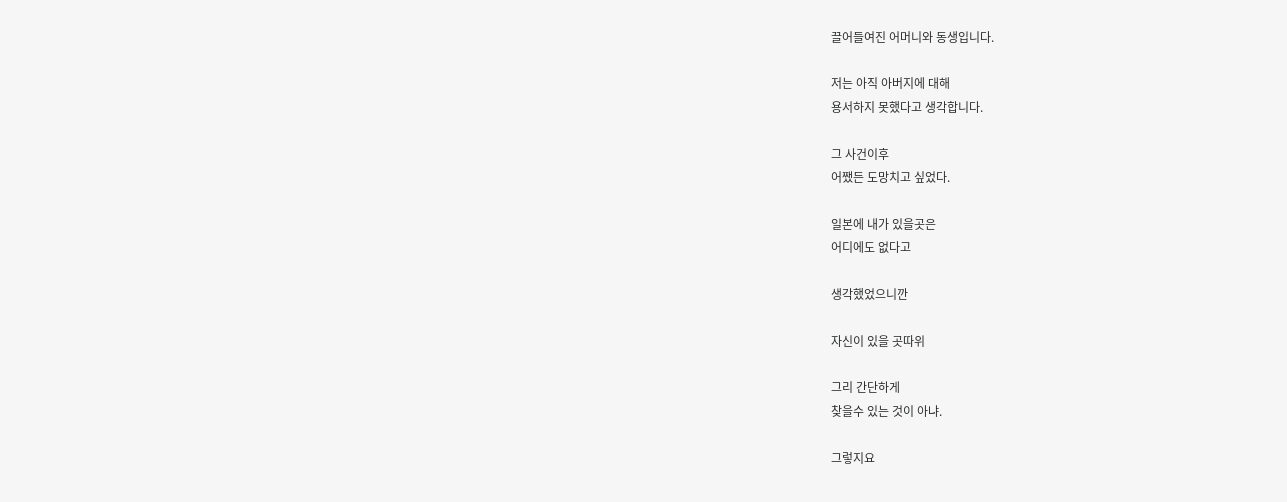끌어들여진 어머니와 동생입니다.

저는 아직 아버지에 대해
용서하지 못했다고 생각합니다.

그 사건이후
어쨌든 도망치고 싶었다.

일본에 내가 있을곳은
어디에도 없다고

생각했었으니깐

자신이 있을 곳따위

그리 간단하게
찾을수 있는 것이 아냐.

그렇지요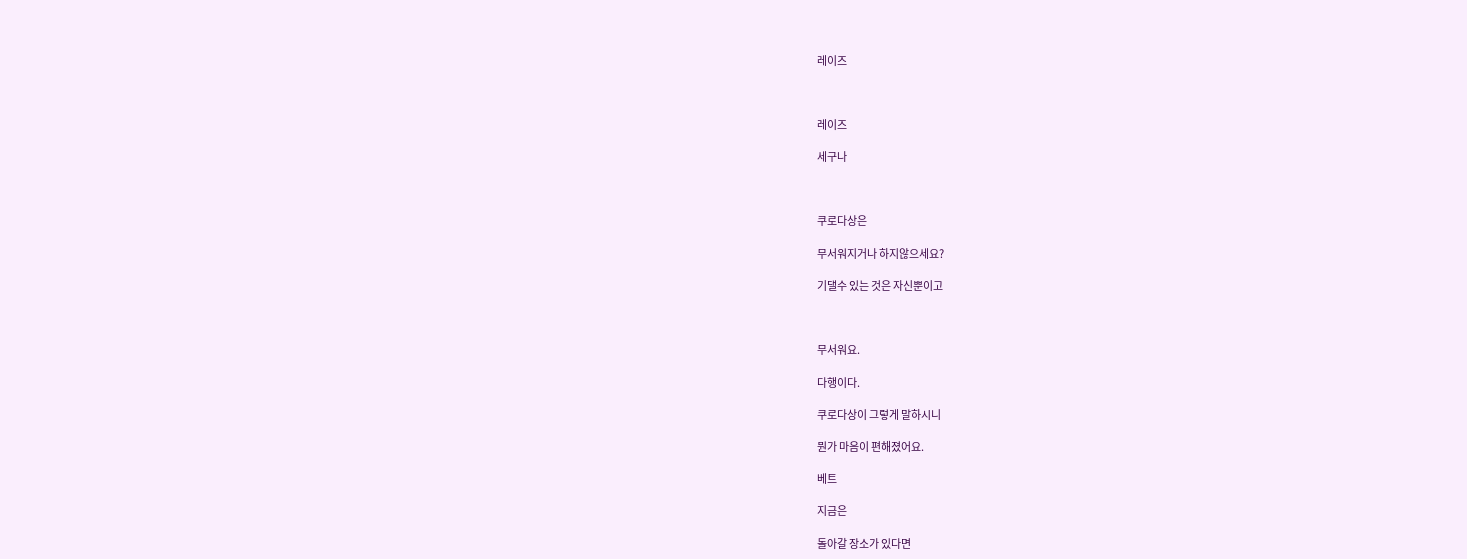레이즈



레이즈

세구나



쿠로다상은

무서워지거나 하지않으세요?

기댈수 있는 것은 자신뿐이고



무서워요.

다행이다.

쿠로다상이 그렇게 말하시니

뭔가 마음이 편해졌어요.

베트

지금은

돌아갈 장소가 있다면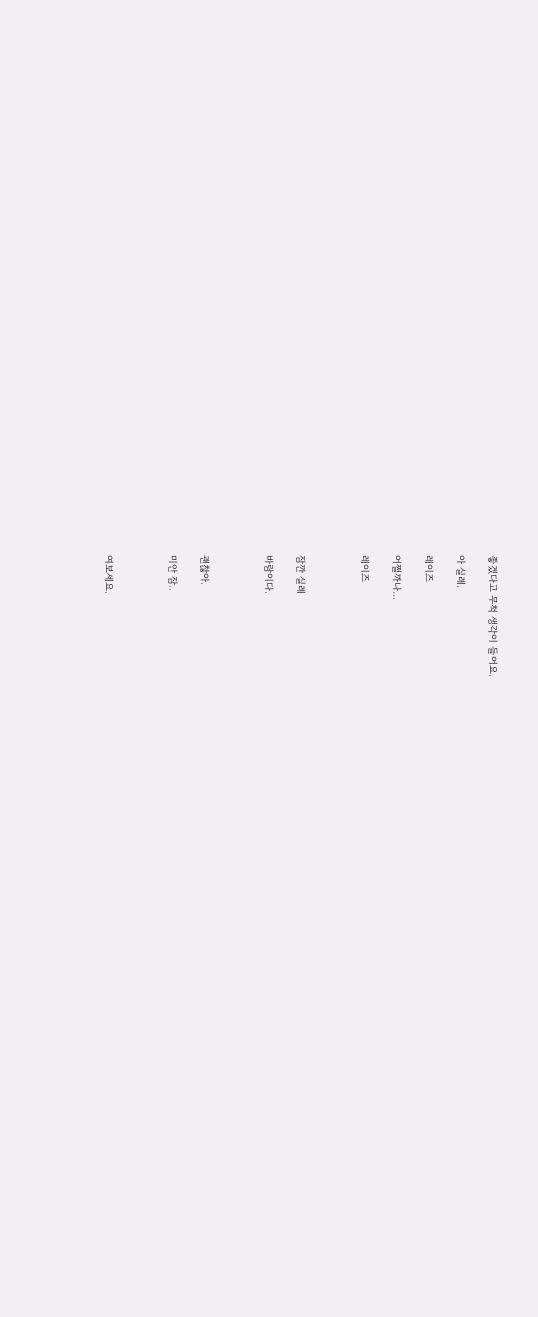좋겠다고 무척 생각이 들어요.

아 실례.

레이즈

어쩔까나...

레이즈



잠깐 실례

바람이다.



괜찮아.

미안 잠..



여보세요.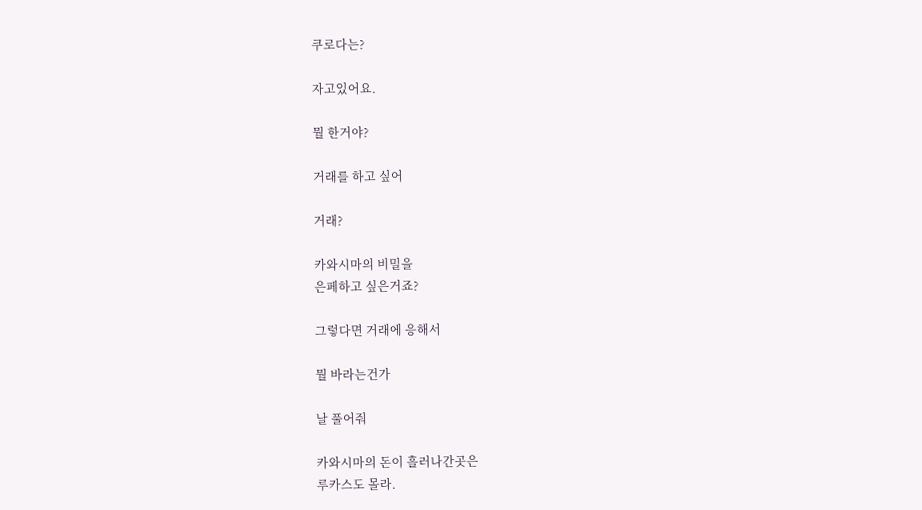쿠로다는?

자고있어요.

뭘 한거야?

거래를 하고 싶어

거래?

카와시마의 비밀을
은페하고 싶은거죠?

그렇다면 거래에 응해서

뭘 바라는건가

날 풀어줘

카와시마의 돈이 흘러나간곳은
루카스도 몰라.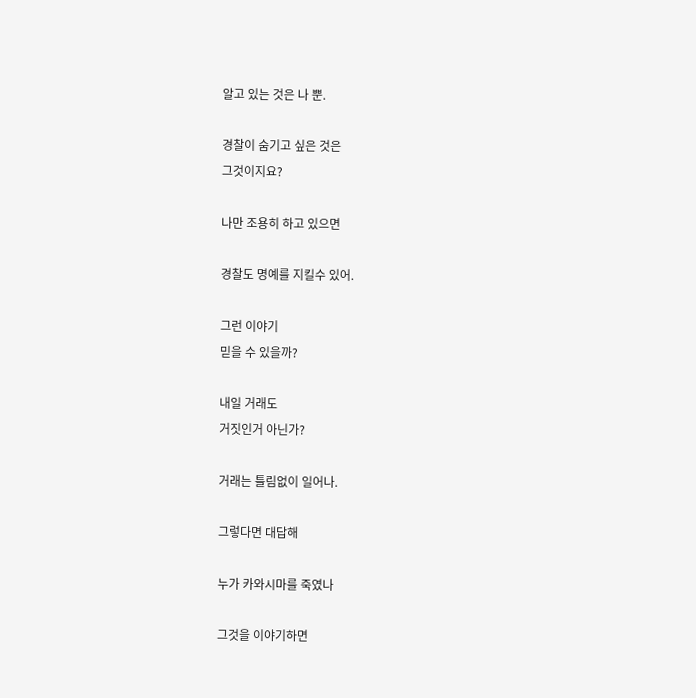알고 있는 것은 나 뿐.

경찰이 숨기고 싶은 것은
그것이지요?

나만 조용히 하고 있으면

경찰도 명예를 지킬수 있어.

그런 이야기
믿을 수 있을까?

내일 거래도
거짓인거 아닌가?

거래는 틀림없이 일어나.

그렇다면 대답해

누가 카와시마를 죽였나

그것을 이야기하면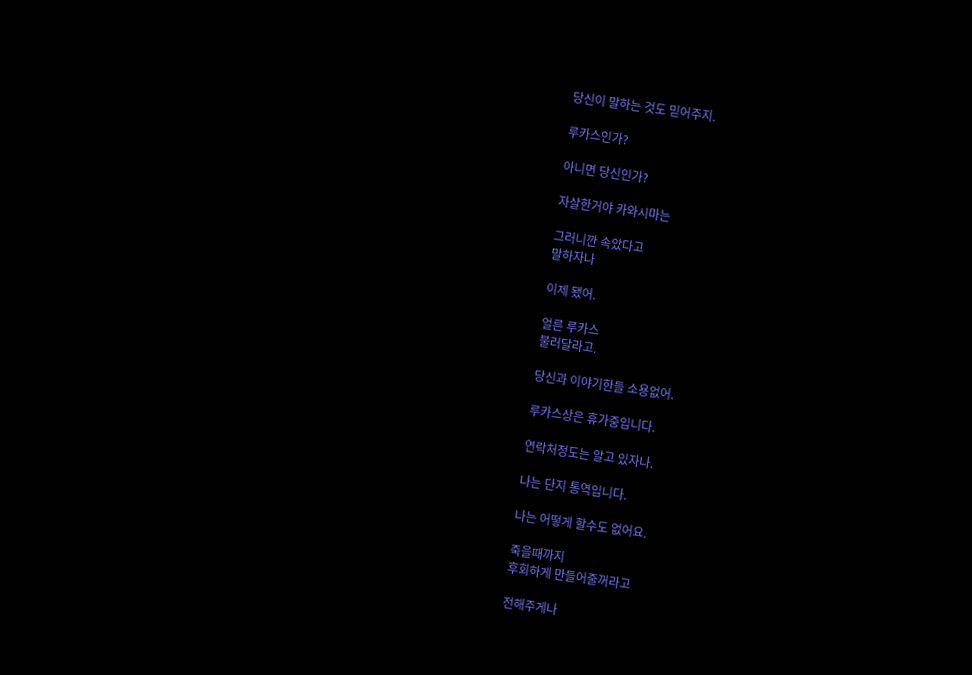당신이 말하는 것도 믿어주지.

루카스인가?

아니면 당신인가?

자살한거야 카와시마는

그러니깐 속았다고
말하자나

이제 됐어.

얼른 루카스
불러달라고.

당신과 이야기한들 소용없어.

루카스상은 휴가중입니다.

연락처정도는 알고 있자나.

나는 단지 통역입니다.

나는 어떻게 할수도 없어요.

죽을때까지
후회하게 만들어줄꺼라고

전해주게나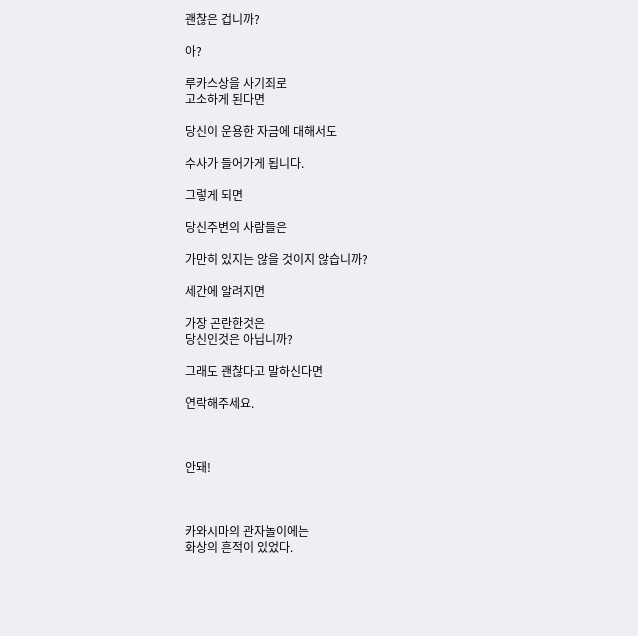괜찮은 겁니까?

아?

루카스상을 사기죄로
고소하게 된다면

당신이 운용한 자금에 대해서도

수사가 들어가게 됩니다.

그렇게 되면

당신주변의 사람들은

가만히 있지는 않을 것이지 않습니까?

세간에 알려지면

가장 곤란한것은
당신인것은 아닙니까?

그래도 괜찮다고 말하신다면

연락해주세요.



안돼!



카와시마의 관자놀이에는
화상의 흔적이 있었다.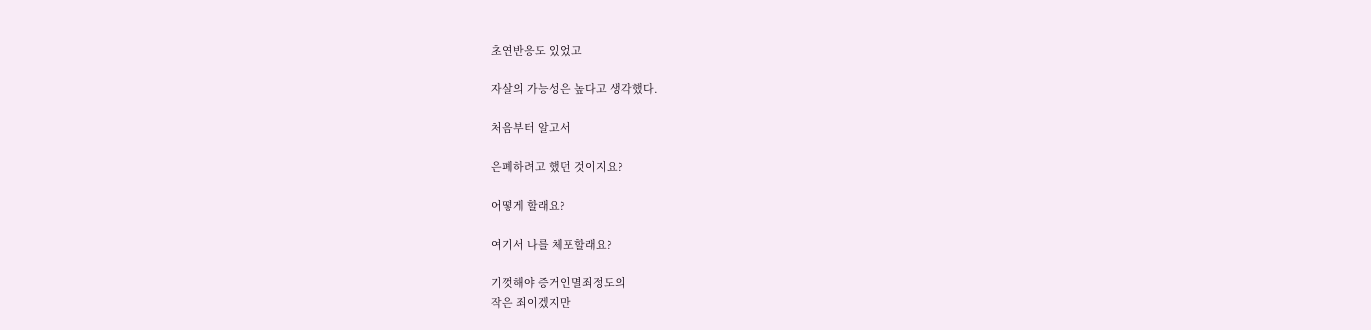초연반응도 있었고

자살의 가능성은 높다고 생각했다.

처음부터 알고서

은폐하려고 했던 것이지요?

어떻게 할래요?

여기서 나를 체포할래요?

기껏해야 증거인멸죄정도의
작은 죄이겠지만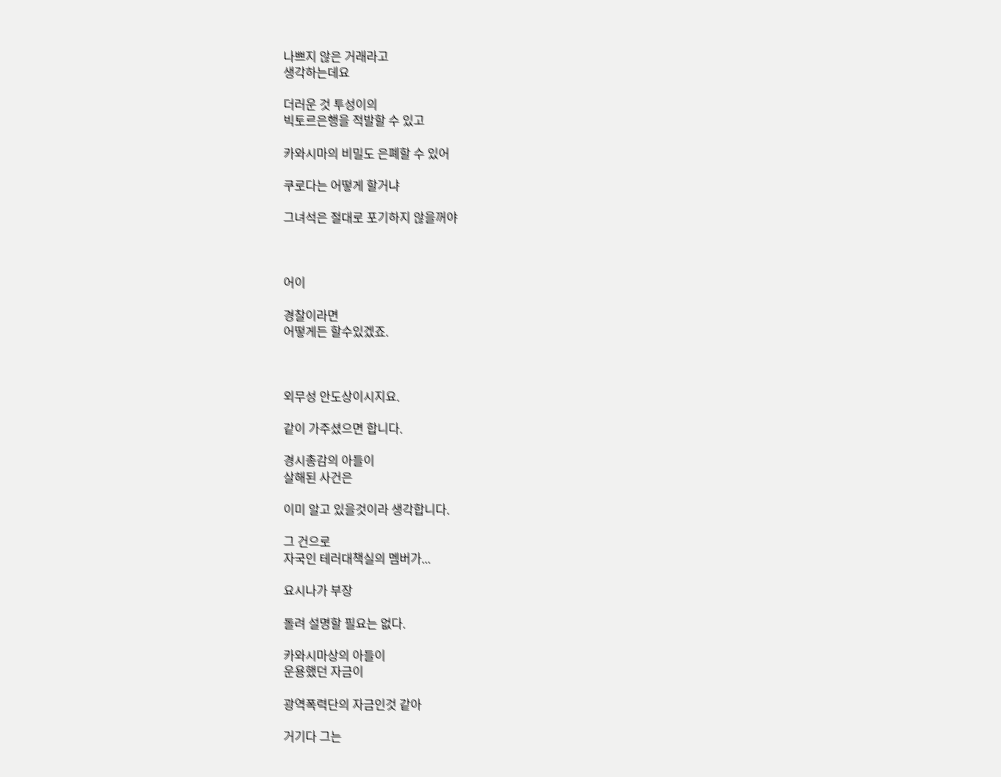나쁘지 않은 거래라고
생각하는데요

더러운 것 투성이의
빅토르은행을 적발할 수 있고

카와시마의 비밀도 은폐할 수 있어

쿠로다는 어떻게 할거냐

그녀석은 절대로 포기하지 않을꺼야



어이

경찰이라면
어떻게든 할수있겠죠.



외무성 안도상이시지요.

같이 가주셨으면 합니다.

경시총감의 아들이
살해된 사건은

이미 알고 있을것이라 생각합니다.

그 건으로
자국인 테러대책실의 멤버가...

요시나가 부장

돌려 설명할 필요는 없다.

카와시마상의 아들이
운용했던 자금이

광역폭력단의 자금인것 같아

거기다 그는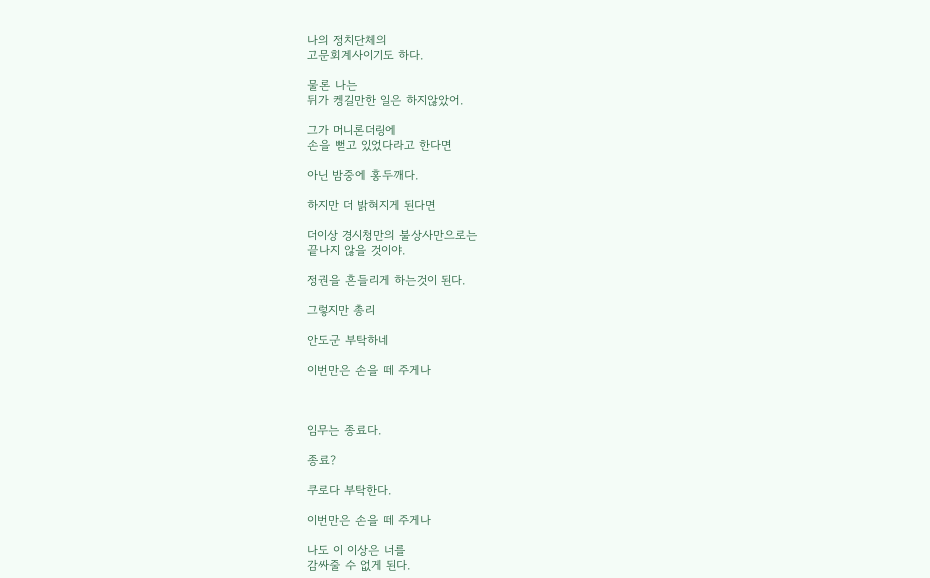나의 정치단체의
고문회계사이기도 하다.

물론 나는
뒤가 켕길만한 일은 하지않았어.

그가 머니론더링에
손을 뻗고 있었다라고 한다면

아닌 밤중에 홍두깨다.

하지만 더 밝혀지게 된다면

더이상 경시청만의 불상사만으로는
끝나지 않을 것이야.

정권을 흔들리게 하는것이 된다.

그렇지만 총리

안도군 부탁하네

이번만은 손을 떼 주게나



임무는 종료다.

종료?

쿠로다 부탁한다.

이번만은 손을 떼 주게나

나도 이 이상은 너를
감싸줄 수 없게 된다.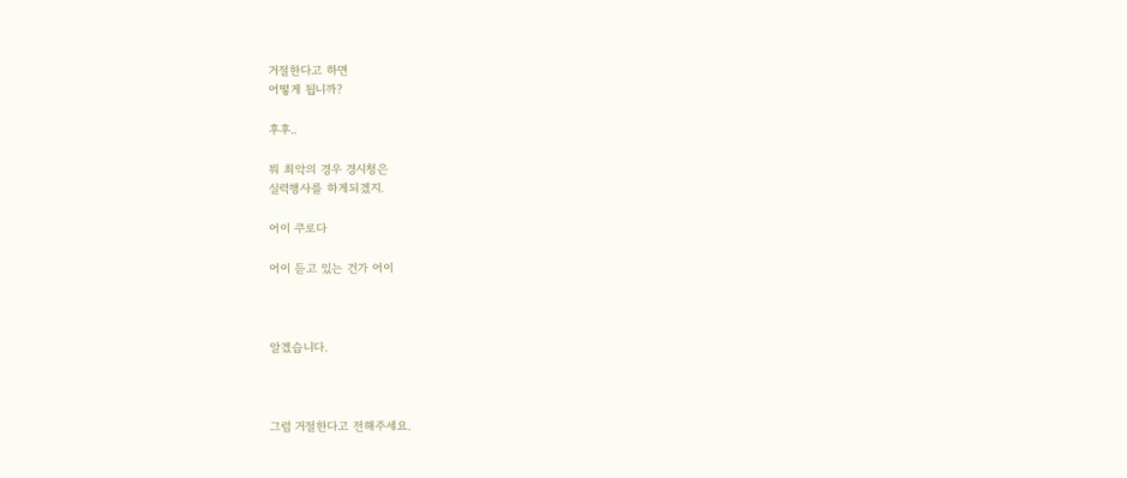거절한다고 하면
어떻게 됩니까?

후후..

뭐 최악의 경우 경시청은
실력행사를 하게되겠지.

어이 쿠로다

어이 듣고 있는 건가 어이



알겠습니다.



그럼 거절한다고 전해주세요.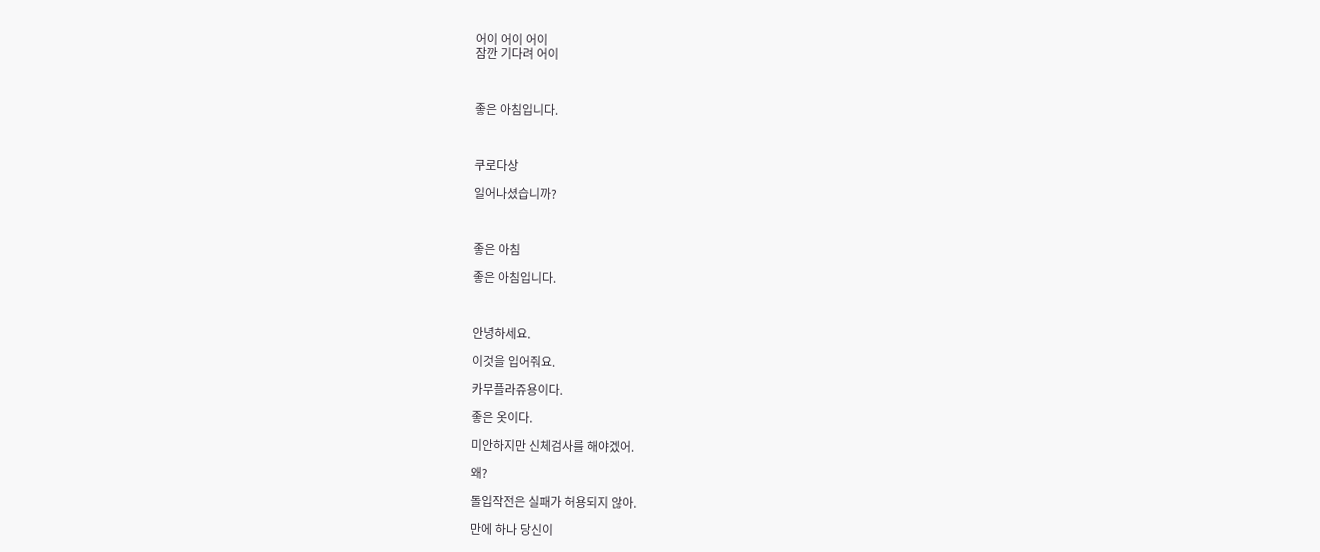어이 어이 어이
잠깐 기다려 어이



좋은 아침입니다.



쿠로다상

일어나셨습니까?



좋은 아침

좋은 아침입니다.



안녕하세요.

이것을 입어줘요.

카무플라쥬용이다.

좋은 옷이다.

미안하지만 신체검사를 해야겠어.

왜?

돌입작전은 실패가 허용되지 않아.

만에 하나 당신이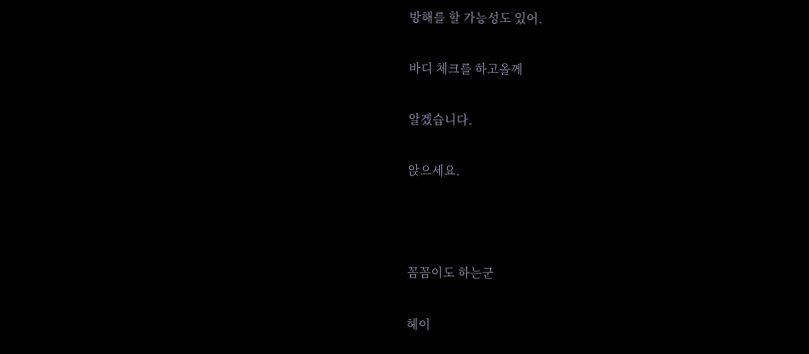방해를 할 가능성도 있어.

바디 체크를 하고올께

알겠습니다.

앉으세요.



꼼꼼이도 하는군

헤이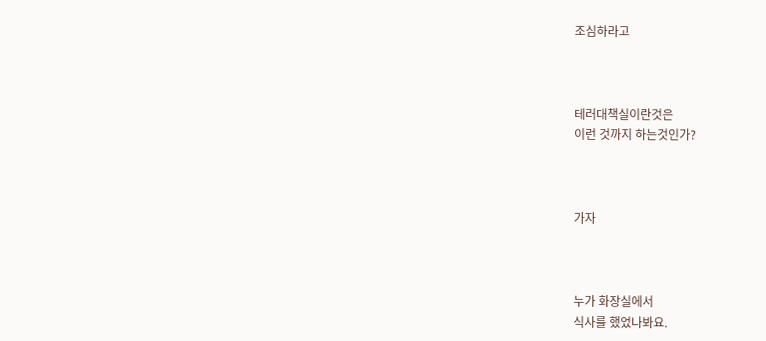조심하라고



테러대책실이란것은
이런 것까지 하는것인가?



가자



누가 화장실에서
식사를 했었나봐요.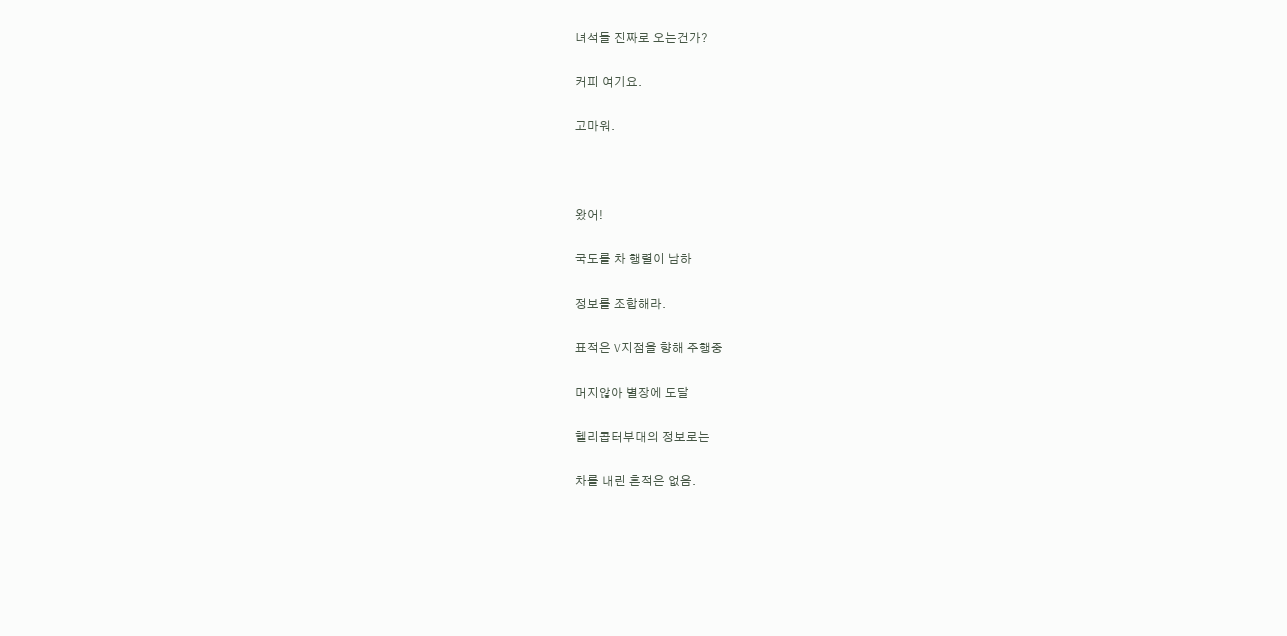녀석들 진짜로 오는건가?

커피 여기요.

고마워.



왔어!

국도를 차 행렬이 남하

정보를 조합해라.

표적은 V지점을 향해 주행중

머지않아 별장에 도달

헬리콥터부대의 정보로는

차를 내린 흔적은 없음.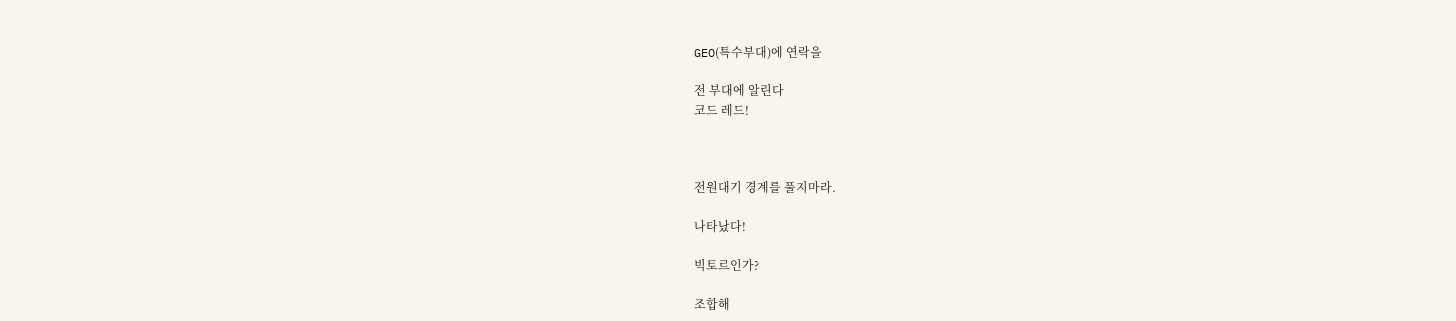GEO(특수부대)에 연락을

전 부대에 알린다
코드 레드!



전원대기 경계를 풀지마라.

나타났다!

빅토르인가?

조합해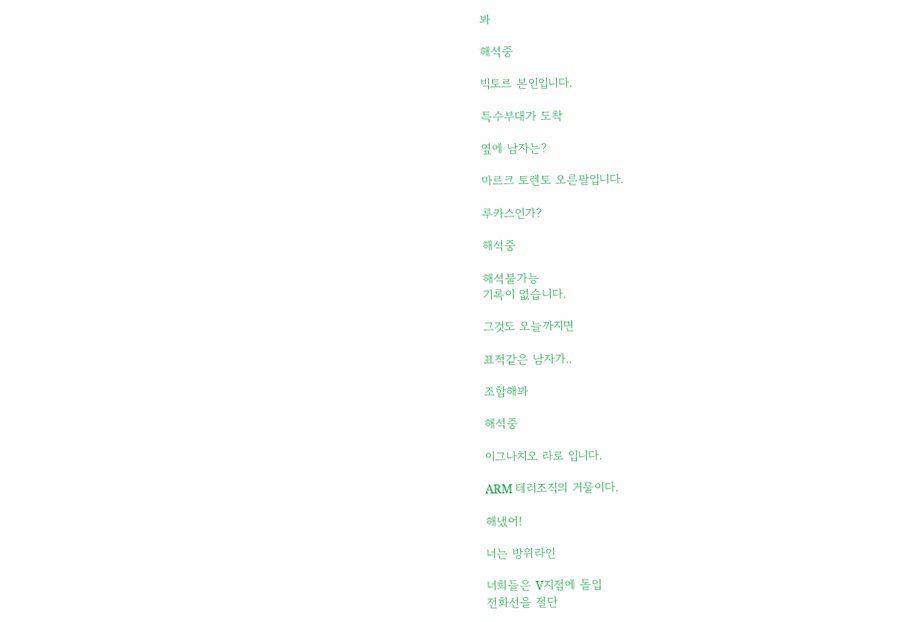봐

해석중

빅토르 본인입니다.

특수부대가 도착

옆에 남자는?

마르크 토렌토 오른팔입니다.

루카스인가?

해석중

해석불가능
기록이 없습니다.

그것도 오늘까지면

표적같은 남자가..

조합해봐

해석중

이그나치오 라로 입니다.

ARM 테러조직의 거물이다.

해냈어!

너는 방위라인

너희들은 V지점에 돌입
전화선을 절단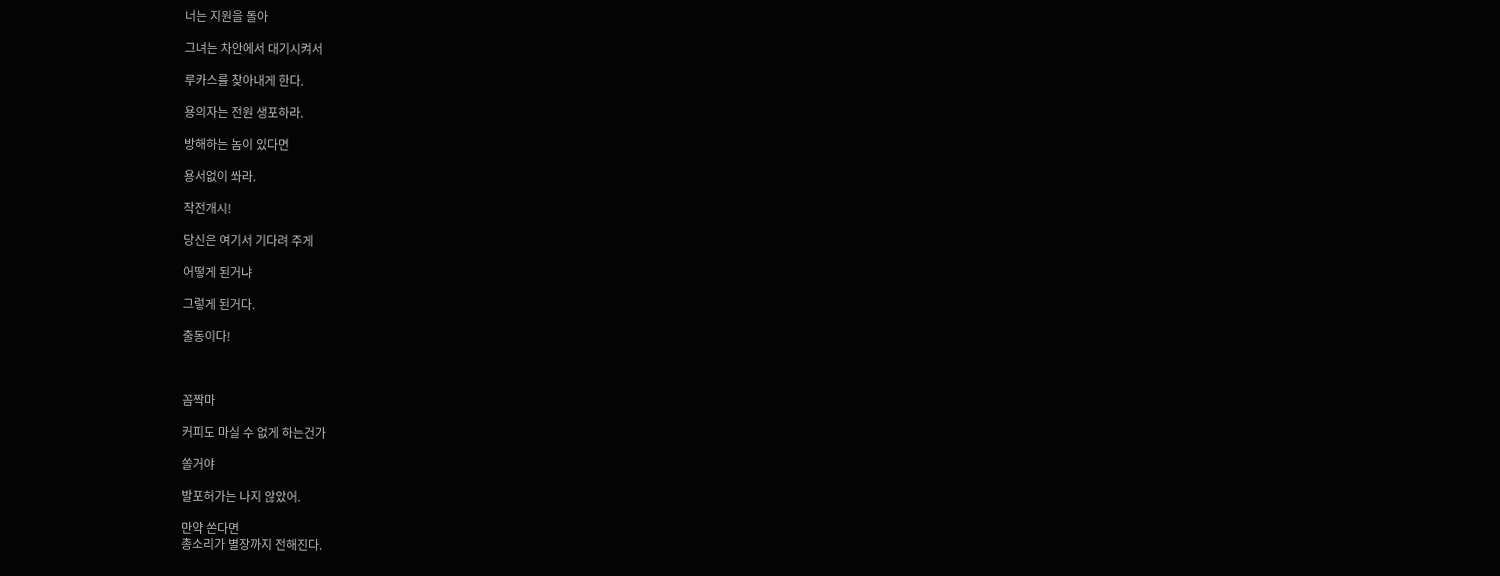너는 지원을 돌아

그녀는 차안에서 대기시켜서

루카스를 찾아내게 한다.

용의자는 전원 생포하라.

방해하는 놈이 있다면

용서없이 쏴라.

작전개시!

당신은 여기서 기다려 주게

어떻게 된거냐

그렇게 된거다.

출동이다!



꼼짝마

커피도 마실 수 없게 하는건가

쏠거야

발포허가는 나지 않았어.

만약 쏜다면
총소리가 별장까지 전해진다.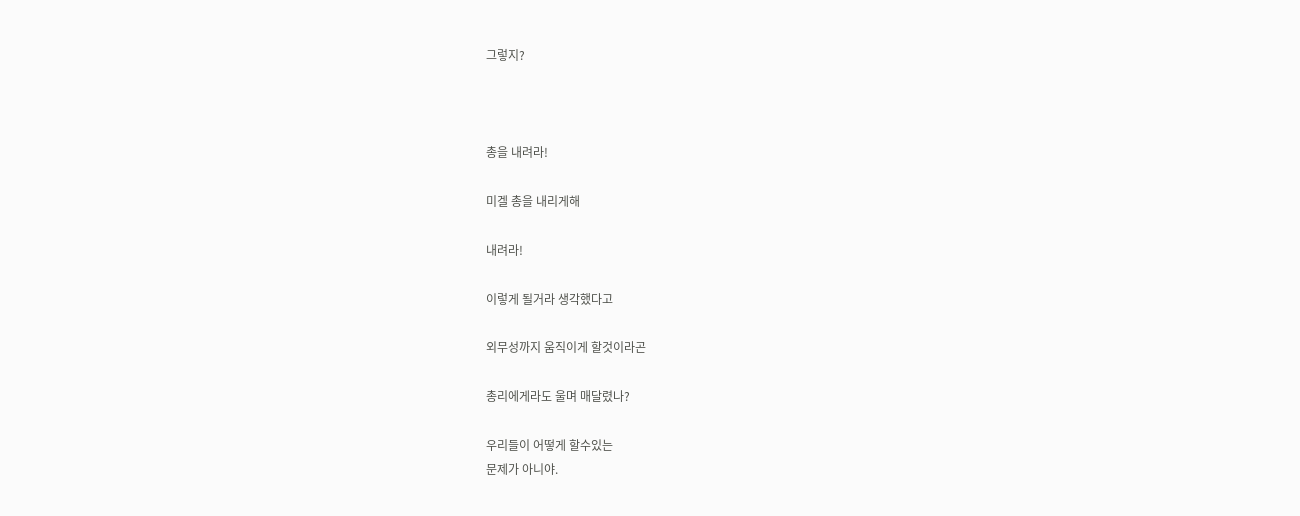그렇지?



총을 내려라!

미겔 총을 내리게해

내려라!

이렇게 될거라 생각했다고

외무성까지 움직이게 할것이라곤

총리에게라도 울며 매달렸나?

우리들이 어떻게 할수있는
문제가 아니야.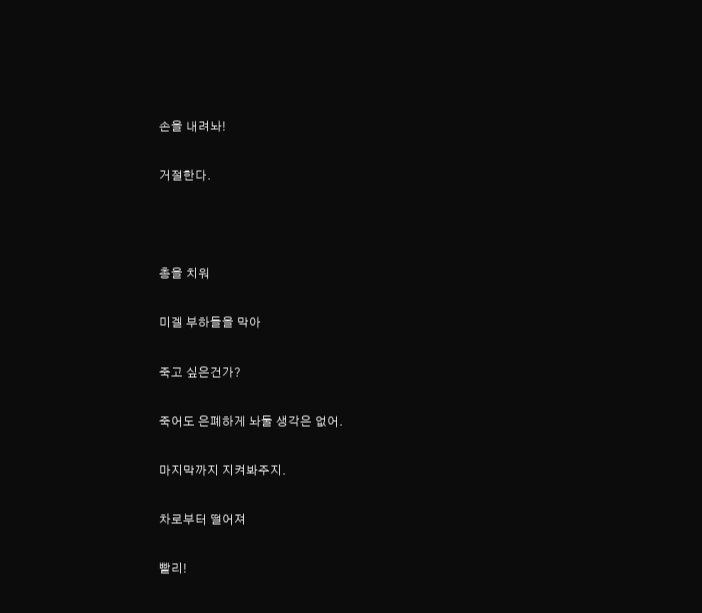손을 내려놔!

거절한다.



총을 치워

미겔 부하들을 막아

죽고 싶은건가?

죽어도 은폐하게 놔둘 생각은 없어.

마지막까지 지켜봐주지.

차로부터 떨어져

빨리!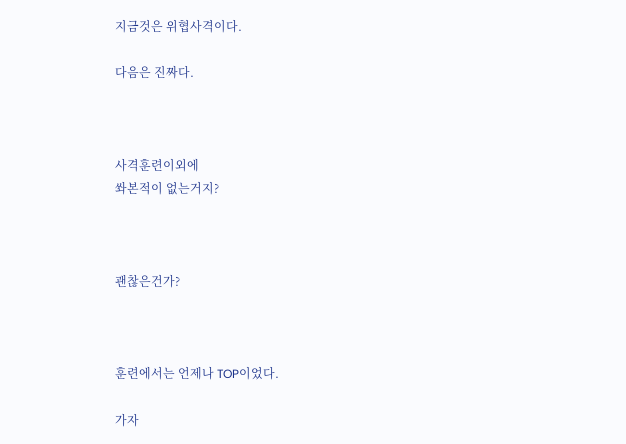지금것은 위협사격이다.

다음은 진짜다.



사격훈련이외에
쏴본적이 없는거지?



괜찮은건가?



훈련에서는 언제나 TOP이었다.

가자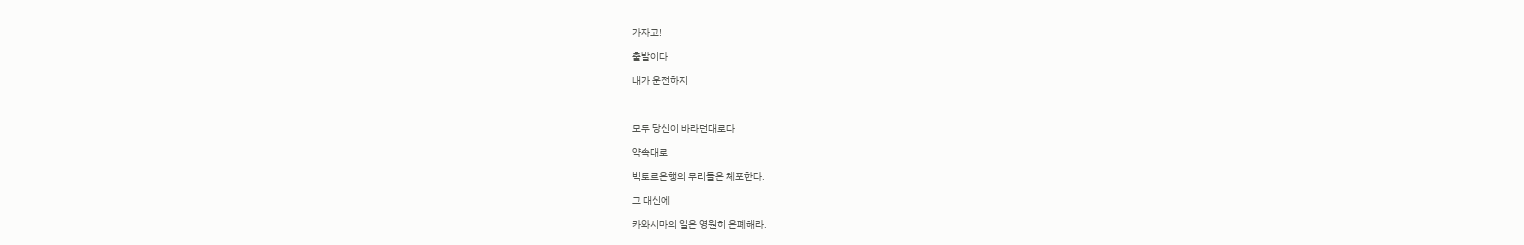가자고!

출발이다

내가 운전하지



모두 당신이 바라던대로다

약속대로

빅토르은행의 무리들은 체포한다.

그 대신에

카와시마의 일은 영원히 은폐해라.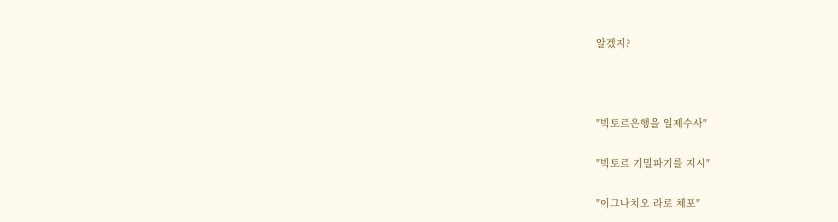알겠지?



"빅토르은행을 일제수사"

"빅토르 기밀파기를 지시"

"이그나치오 라로 체포"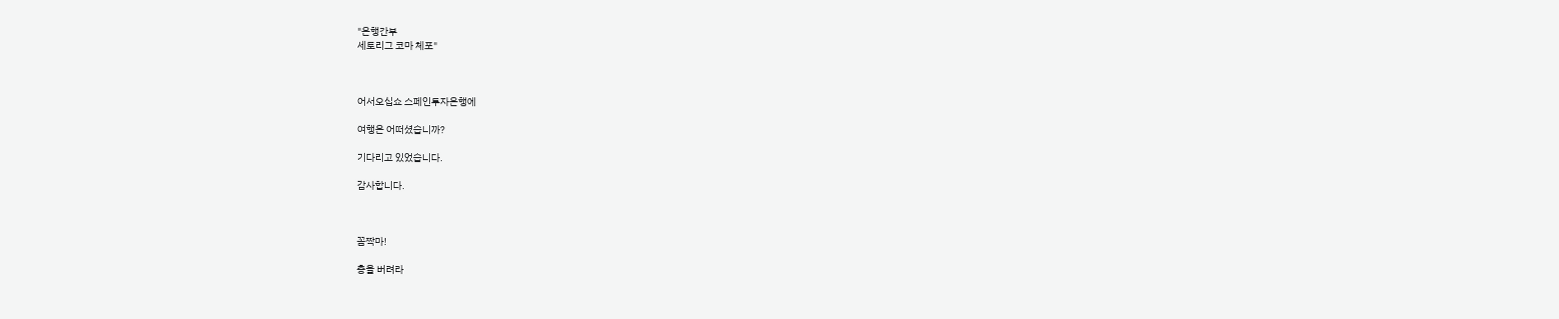"은행간부
세토리그 코마 체포"



어서오십쇼 스페인투자은행에

여행은 어떠셨습니까?

기다리고 있었습니다.

감사합니다.



꼼짝마!

총을 버려라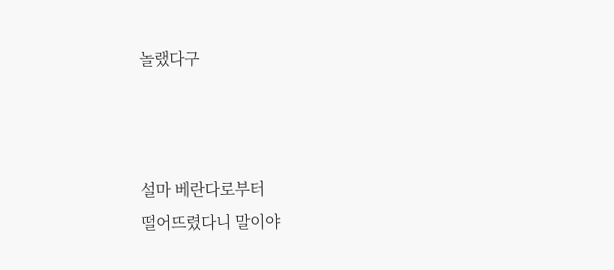놀랬다구



설마 베란다로부터
떨어뜨렸다니 말이야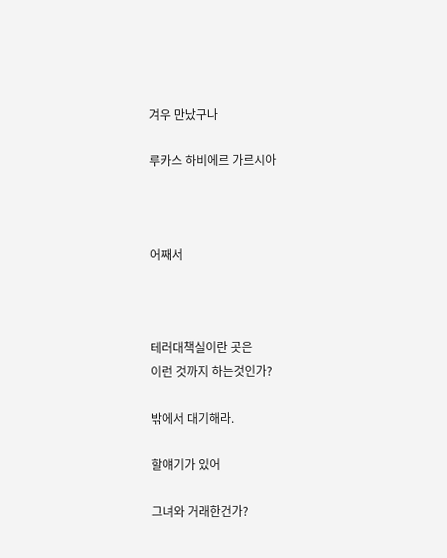겨우 만났구나

루카스 하비에르 가르시아



어째서



테러대책실이란 곳은
이런 것까지 하는것인가?

밖에서 대기해라.

할얘기가 있어

그녀와 거래한건가?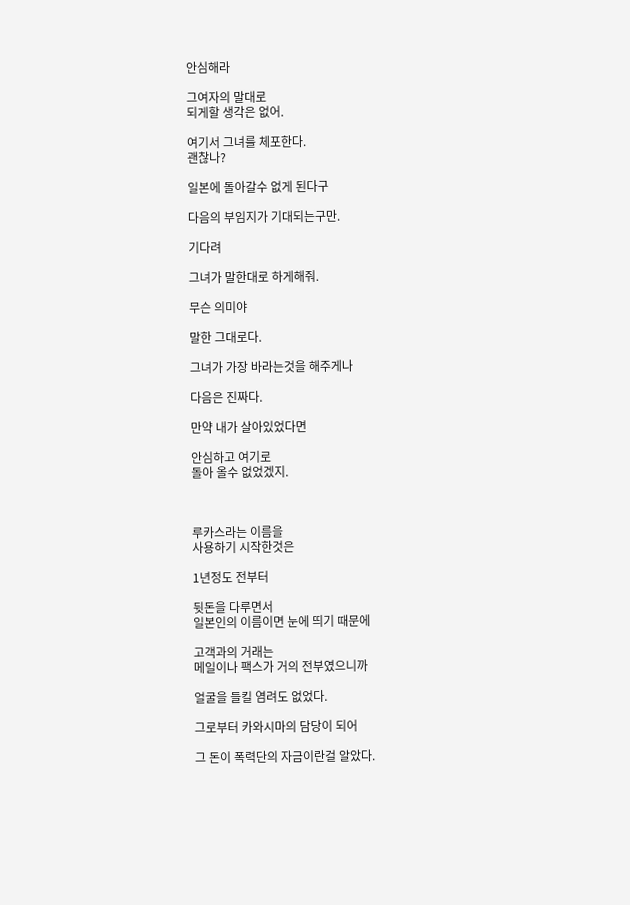안심해라

그여자의 말대로
되게할 생각은 없어.

여기서 그녀를 체포한다.
괜찮나?

일본에 돌아갈수 없게 된다구

다음의 부임지가 기대되는구만.

기다려

그녀가 말한대로 하게해줘.

무슨 의미야

말한 그대로다.

그녀가 가장 바라는것을 해주게나

다음은 진짜다.

만약 내가 살아있었다면

안심하고 여기로
돌아 올수 없었겠지.



루카스라는 이름을
사용하기 시작한것은

1년정도 전부터

뒷돈을 다루면서
일본인의 이름이면 눈에 띄기 때문에

고객과의 거래는
메일이나 팩스가 거의 전부였으니까

얼굴을 들킬 염려도 없었다.

그로부터 카와시마의 담당이 되어

그 돈이 폭력단의 자금이란걸 알았다.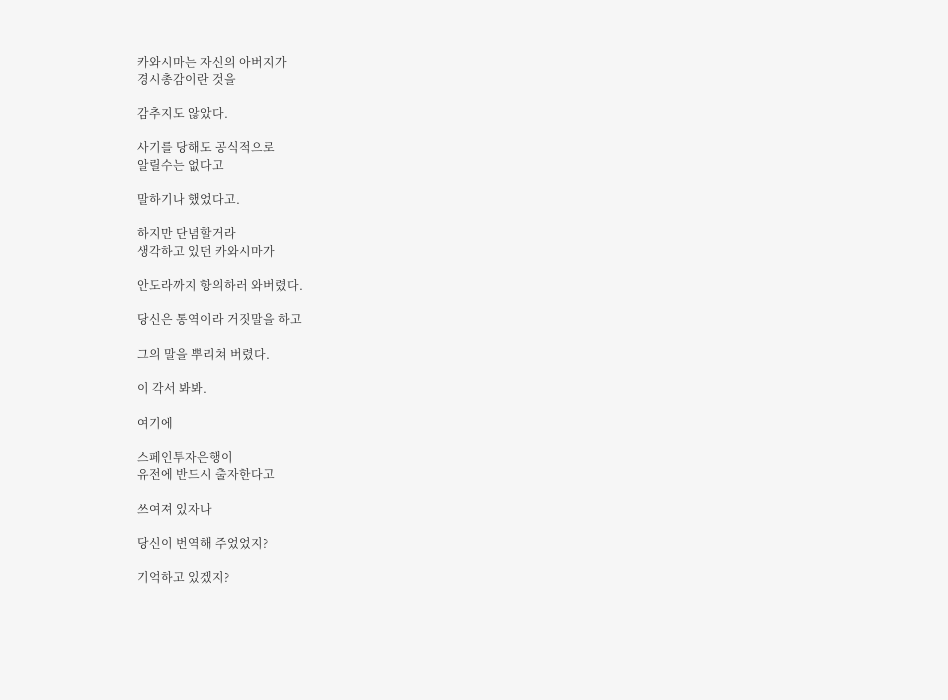카와시마는 자신의 아버지가
경시총감이란 것을

감추지도 않았다.

사기를 당해도 공식적으로
알릴수는 없다고

말하기나 했었다고.

하지만 단념할거라
생각하고 있던 카와시마가

안도라까지 항의하러 와버렸다.

당신은 통역이라 거짓말을 하고

그의 말을 뿌리쳐 버렸다.

이 각서 봐봐.

여기에

스페인투자은행이
유전에 반드시 출자한다고

쓰여져 있자나

당신이 번역해 주었었지?

기억하고 있겠지?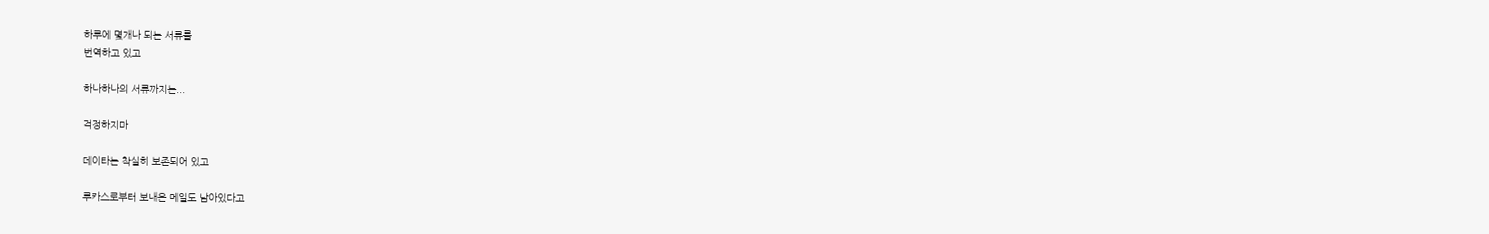하루에 몇개나 되는 서류를
번역하고 있고

하나하나의 서류까지는...

걱정하지마

데이타는 착실히 보존되어 있고

루카스로부터 보내온 메일도 남아있다고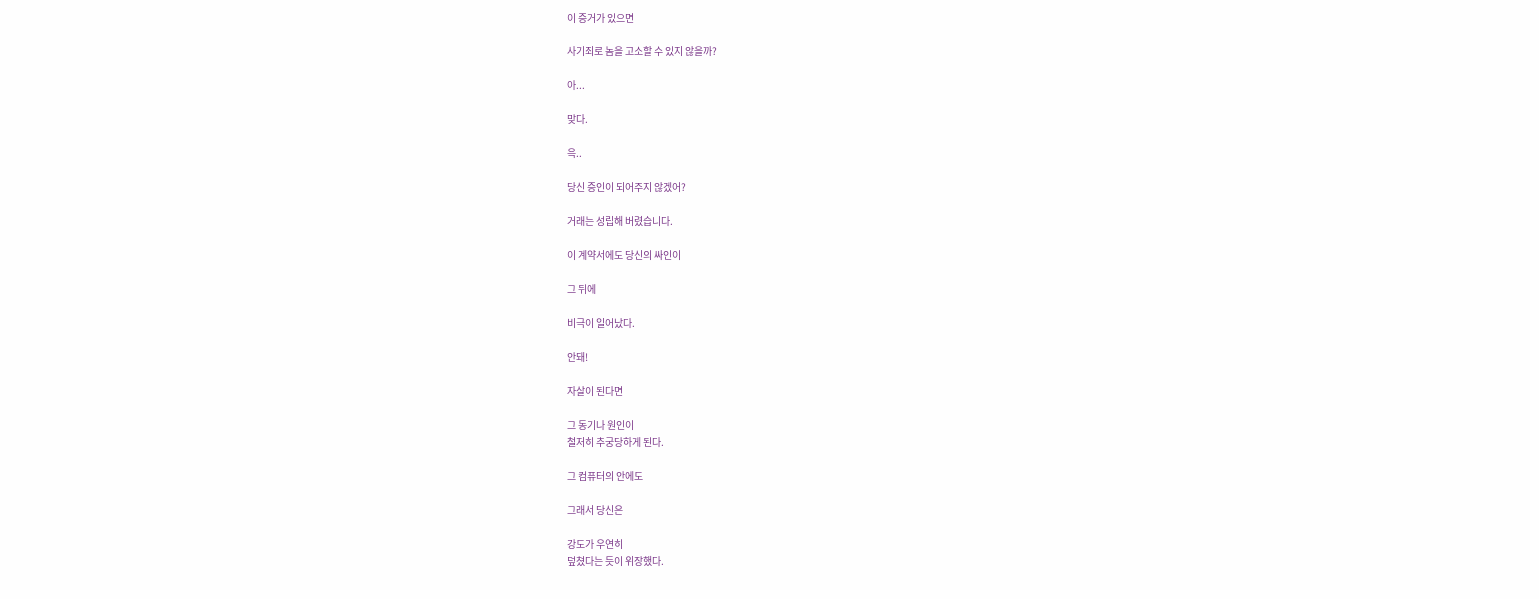이 증거가 있으면

사기죄로 놈을 고소할 수 있지 않을까?

아...

맞다.

윽..

당신 증인이 되어주지 않겠어?

거래는 성립해 버렸습니다.

이 계약서에도 당신의 싸인이

그 뒤에

비극이 일어났다.

안돼!

자살이 된다면

그 동기나 원인이
철저히 추궁당하게 된다.

그 컴퓨터의 안에도

그래서 당신은

강도가 우연히
덮쳤다는 듯이 위장했다.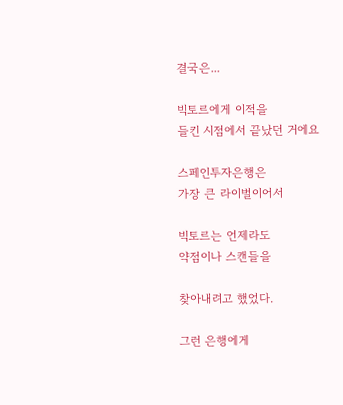결국은...

빅토르에게 이적을
들킨 시점에서 끝났던 거에요

스페인투자은행은
가장 큰 라이벌이어서

빅토르는 언제라도
약점이나 스캔들을

찾아내려고 했었다.

그런 은행에게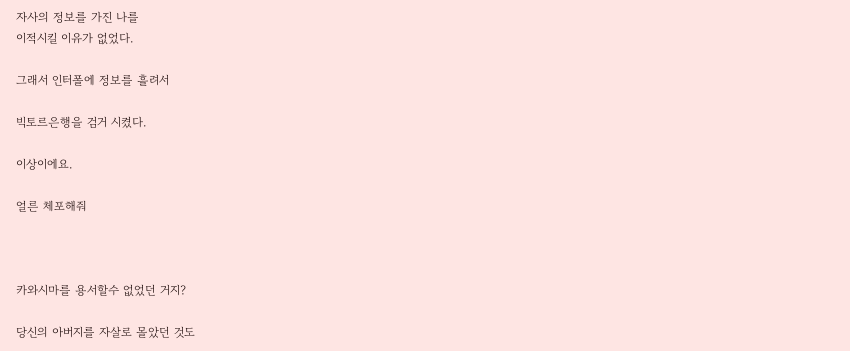자사의 정보를 가진 나를
이적시킬 이유가 없었다.

그래서 인터폴에 정보를 흘려서

빅토르은행을 검거 시켰다.

이상이에요.

얼른 체포해줘



카와시마를 용서할수 없었던 거지?

당신의 아버지를 자살로 몰았던 것도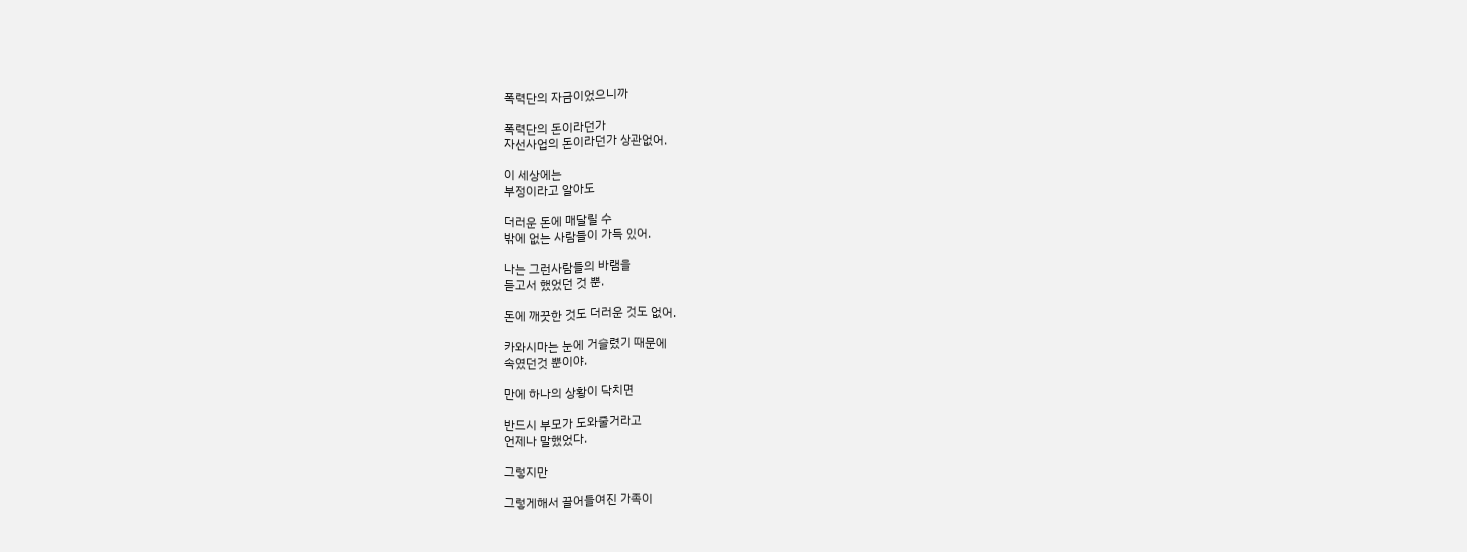폭력단의 자금이었으니까

폭력단의 돈이라던가
자선사업의 돈이라던가 상관없어.

이 세상에는
부정이라고 알아도

더러운 돈에 매달릴 수
밖에 없는 사람들이 가득 있어.

나는 그런사람들의 바램을
듣고서 했었던 것 뿐.

돈에 깨끗한 것도 더러운 것도 없어.

카와시마는 눈에 거슬렸기 때문에
속였던것 뿐이야.

만에 하나의 상황이 닥치면

반드시 부모가 도와줄거라고
언제나 말했었다.

그렇지만

그렇게해서 끌어들여진 가족이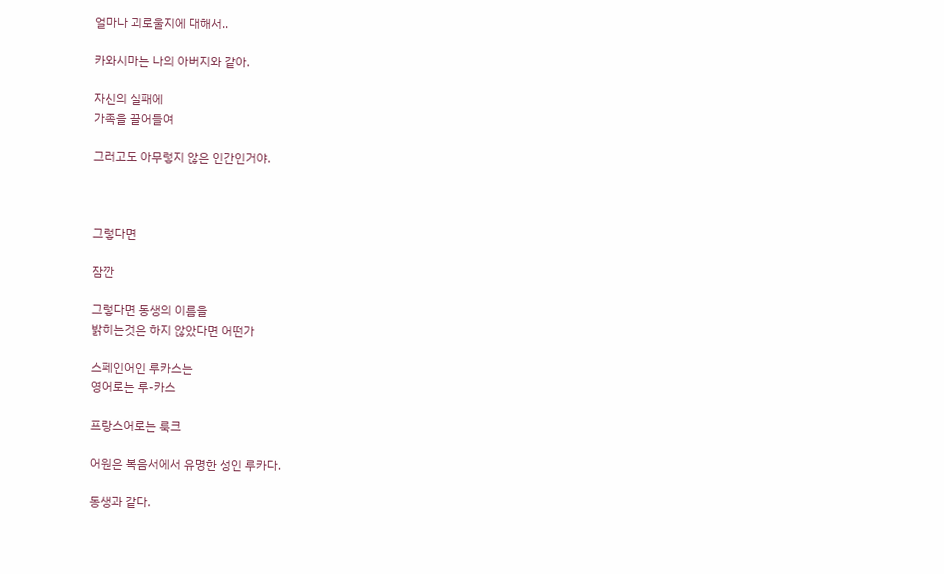얼마나 괴로울지에 대해서..

카와시마는 나의 아버지와 같아.

자신의 실패에
가족을 끌어들여

그러고도 아무렇지 않은 인간인거야.



그렇다면

잠깐

그렇다면 동생의 이름을
밝히는것은 하지 않았다면 어떤가

스페인어인 루카스는
영어로는 루-카스

프랑스어로는 룩크

어원은 복음서에서 유명한 성인 루카다.

동생과 같다.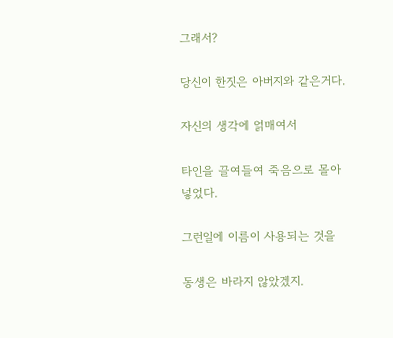그래서?

당신이 한짓은 아버지와 같은거다.

자신의 생각에 얽매여서

타인을 끌여들여 죽음으로 몰아넣었다.

그런일에 이름이 사용되는 것을

동생은 바라지 않았겠지.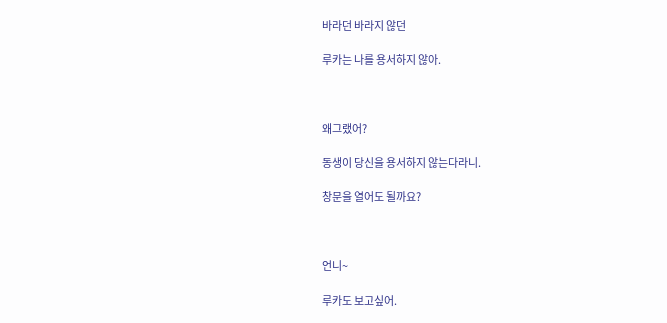바라던 바라지 않던

루카는 나를 용서하지 않아.



왜그랬어?

동생이 당신을 용서하지 않는다라니.

창문을 열어도 될까요?



언니~

루카도 보고싶어.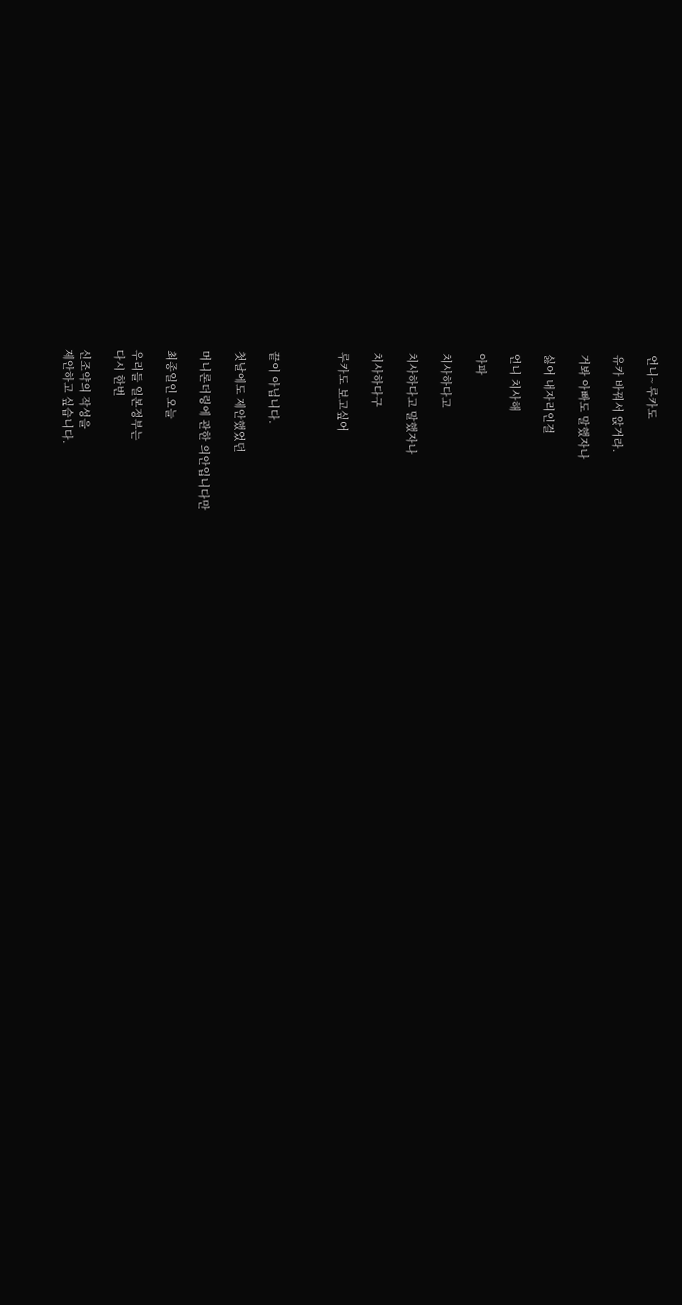언니~ 루카도

유카 바꿔서 앉거라.

거봐 아빠도 말했자나

싫어 내자리인걸

언니 치사해

아파

치사하다고

치사하다고 말했자나

치사하다구

루카도 보고싶어



끝이 아닙니다.

첫날에도 제안했었던

머니론더링에 관한 의안입니다만

최종일인 오늘

우리들 일본정부는
다시 한번

신조약의 작성을
제안하고 싶습니다.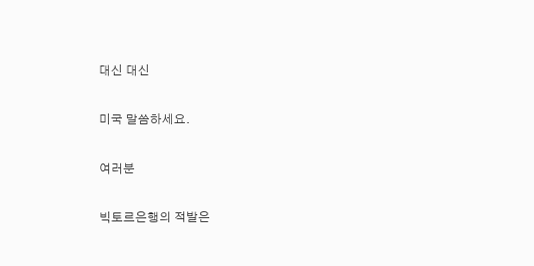대신 대신

미국 말씀하세요.

여러분

빅토르은행의 적발은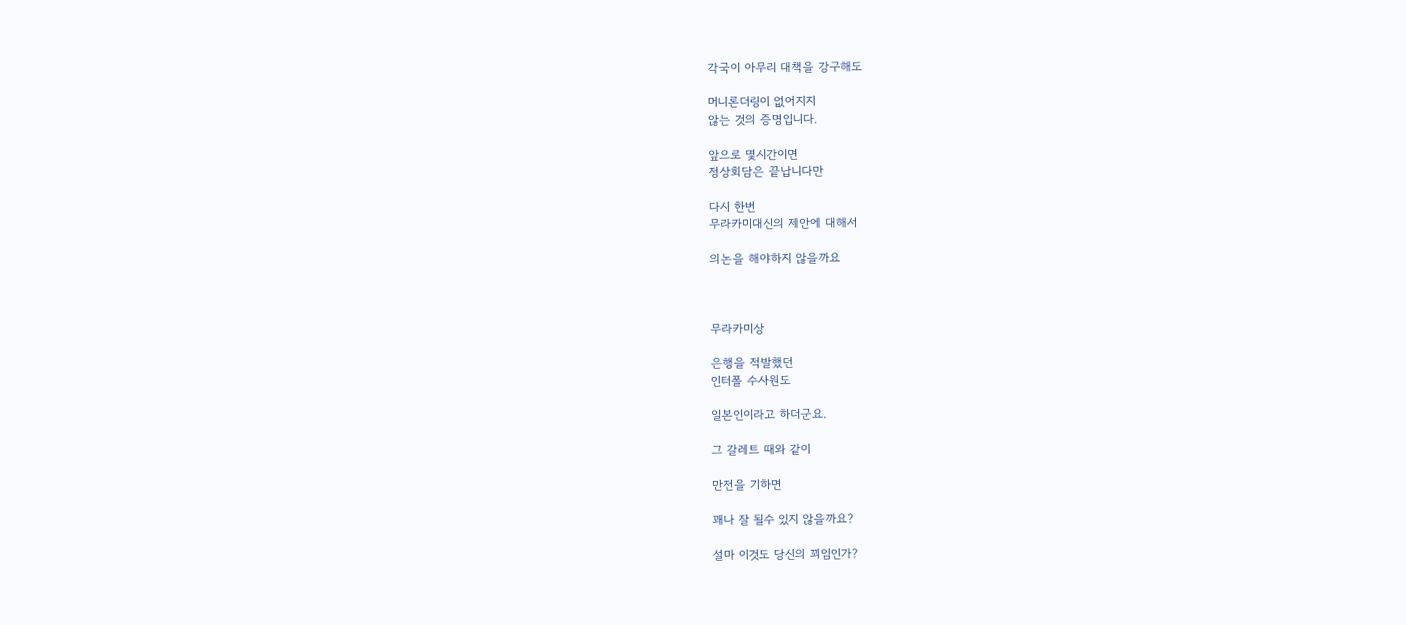각국이 아무리 대책을 강구해도

머니론더링이 없어지지
않는 것의 증명입니다.

앞으로 몇시간이면
정상회담은 끝납니다만

다시 한번
무라카미대신의 제안에 대해서

의논을 해야하지 않을까요



무라카미상

은행을 적발했던
인터폴 수사원도

일본인이라고 하더군요.

그 갈레트 때와 같이

만전을 기하면

꽤나 잘 될수 있지 않을까요?

설마 이것도 당신의 꾀임인가?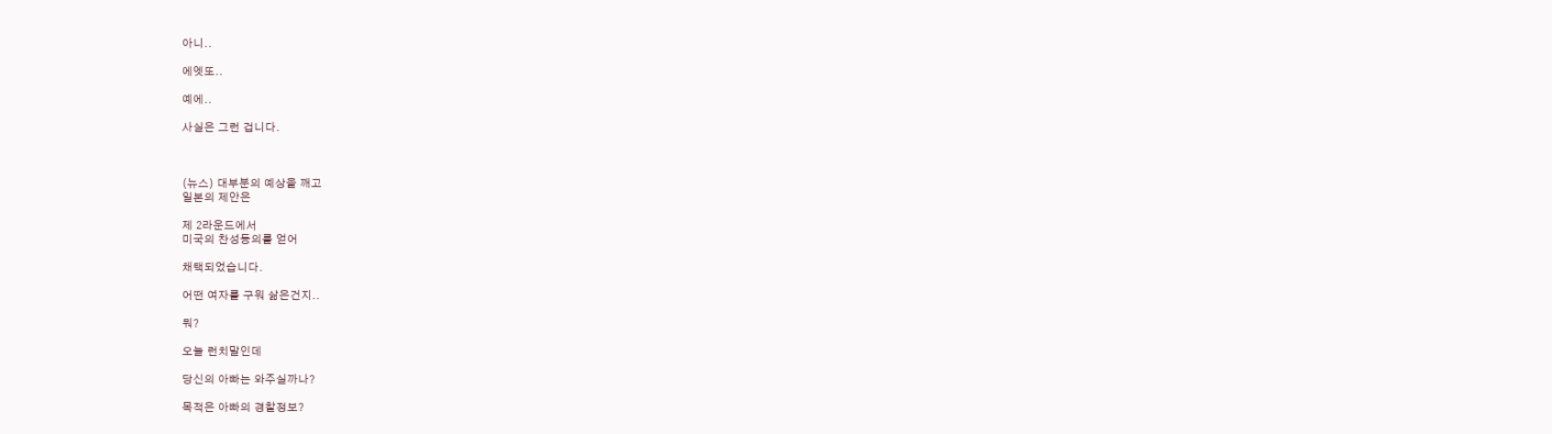아니..

에엣또..

예에..

사실은 그런 겁니다.



(뉴스) 대부분의 예상을 깨고
일본의 제안은

제 2라운드에서
미국의 찬성동의를 얻어

채택되었습니다.

어떤 여자를 구워 삶은건지..

뭐?

오늘 런치말인데

당신의 아빠는 와주실까나?

목적은 아빠의 경찰정보?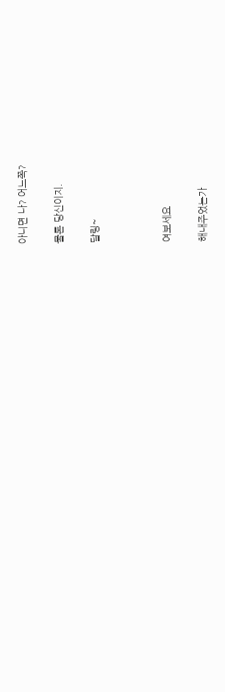아니면 나? 어느쪽?

물론 당신이지.

달링~



여보세요

해내주었는가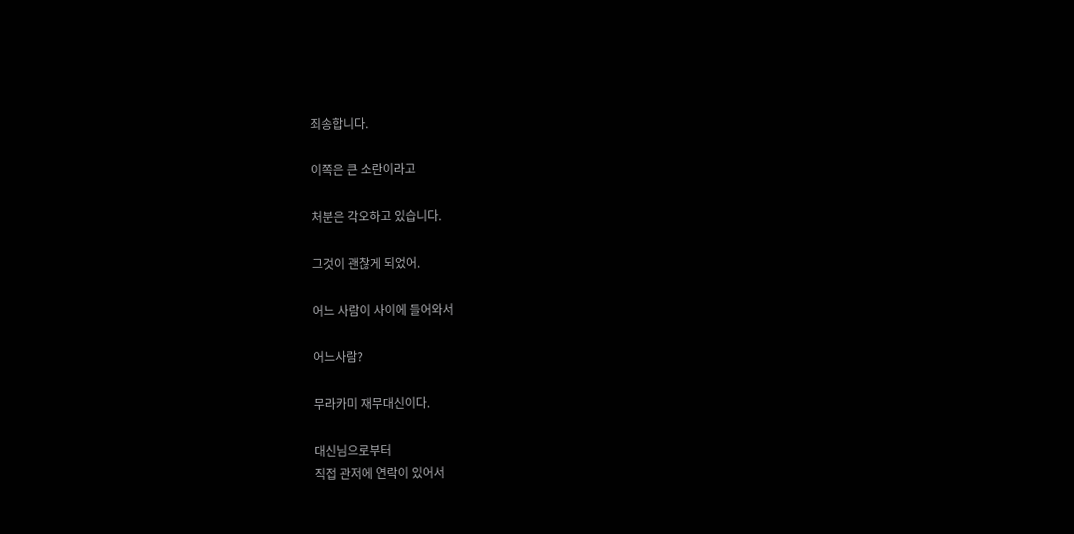죄송합니다.

이쪽은 큰 소란이라고

처분은 각오하고 있습니다.

그것이 괜찮게 되었어.

어느 사람이 사이에 들어와서

어느사람?

무라카미 재무대신이다.

대신님으로부터
직접 관저에 연락이 있어서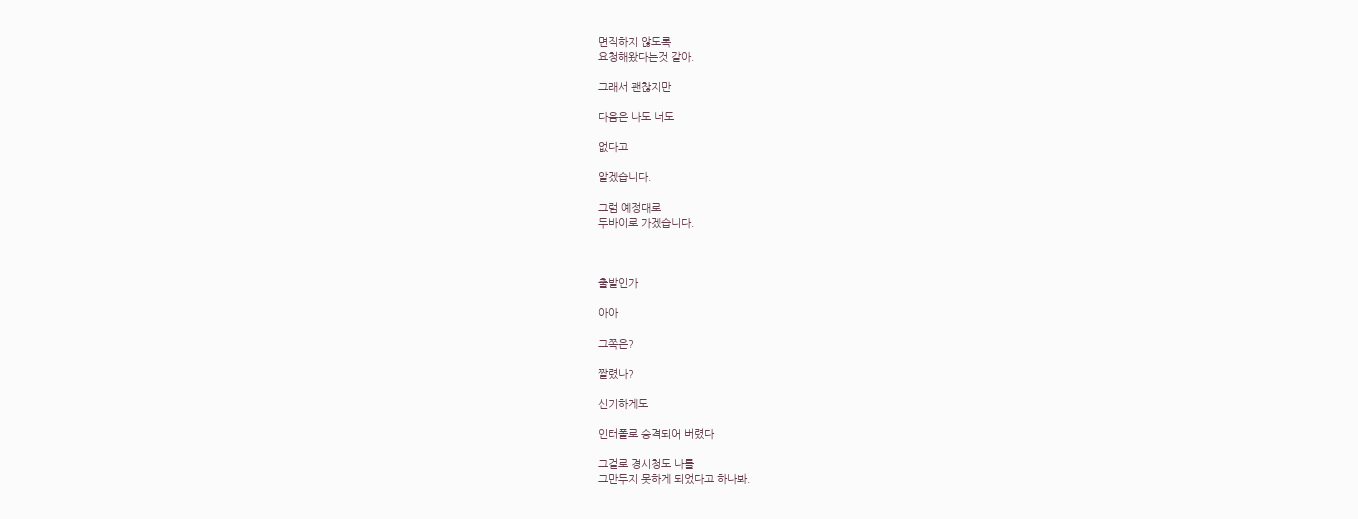면직하지 않도록
요청해왔다는것 같아.

그래서 괜찮지만

다음은 나도 너도

없다고

알겠습니다.

그럼 예정대로
두바이로 가겠습니다.



출발인가

아아

그쪽은?

짤렸나?

신기하게도

인터폴로 승격되어 버렸다

그걸로 경시청도 나를
그만두지 못하게 되었다고 하나봐.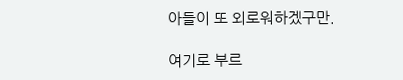아들이 또 외로워하겠구만.

여기로 부르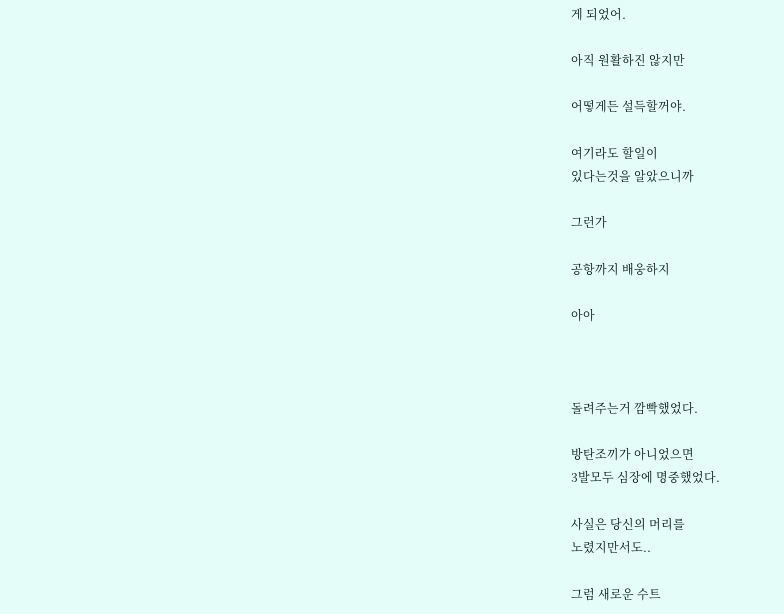게 되었어.

아직 원활하진 않지만

어떻게든 설득할꺼야.

여기라도 할일이
있다는것을 알았으니까

그런가

공항까지 배웅하지

아아



돌려주는거 깜빡했었다.

방탄조끼가 아니었으면
3발모두 심장에 명중했었다.

사실은 당신의 머리를
노렸지만서도..

그럼 새로운 수트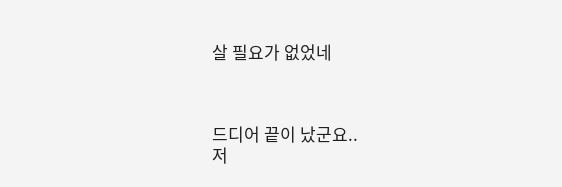살 필요가 없었네



드디어 끝이 났군요..
저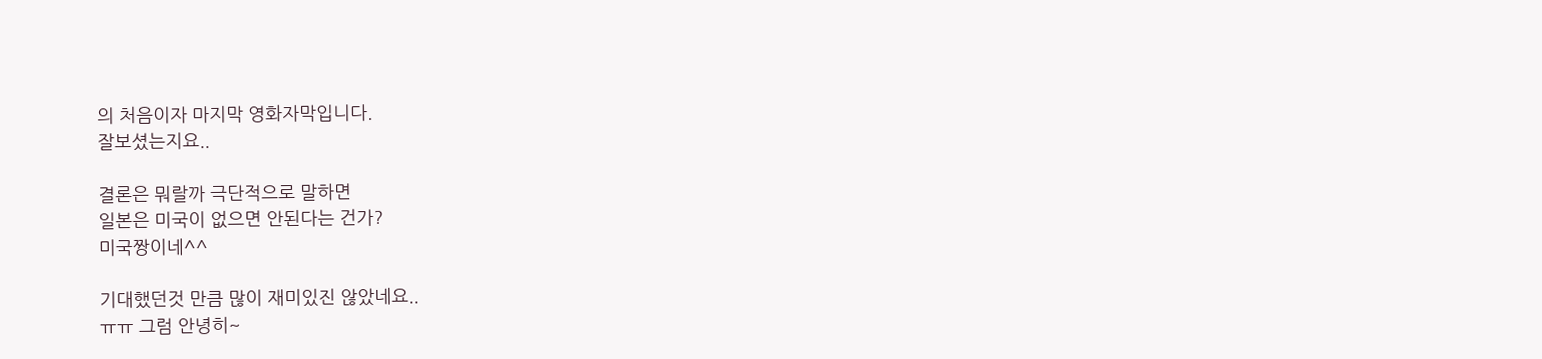의 처음이자 마지막 영화자막입니다.
잘보셨는지요..

결론은 뭐랄까 극단적으로 말하면
일본은 미국이 없으면 안된다는 건가?
미국짱이네^^

기대했던것 만큼 많이 재미있진 않았네요..
ㅠㅠ 그럼 안녕히~